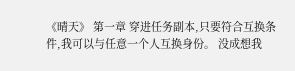《晴天》 第一章 穿进任务副本,只要符合互换条件,我可以与任意一个人互换身份。 没成想我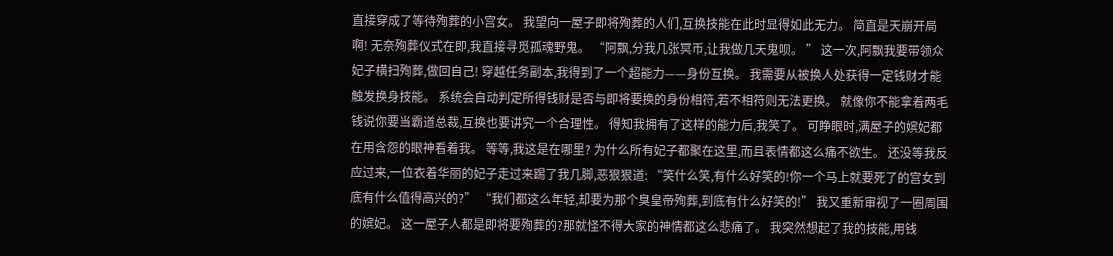直接穿成了等待殉葬的小宫女。 我望向一屋子即将殉葬的人们,互换技能在此时显得如此无力。 简直是天崩开局啊! 无奈殉葬仪式在即,我直接寻觅孤魂野鬼。 “阿飘,分我几张冥币,让我做几天鬼呗。 ” 这一次,阿飘我要带领众妃子横扫殉葬,做回自己! 穿越任务副本,我得到了一个超能力——身份互换。 我需要从被换人处获得一定钱财才能触发换身技能。 系统会自动判定所得钱财是否与即将要换的身份相符,若不相符则无法更换。 就像你不能拿着两毛钱说你要当霸道总裁,互换也要讲究一个合理性。 得知我拥有了这样的能力后,我笑了。 可睁眼时,满屋子的嫔妃都在用含怨的眼神看着我。 等等,我这是在哪里? 为什么所有妃子都聚在这里,而且表情都这么痛不欲生。 还没等我反应过来,一位衣着华丽的妃子走过来踢了我几脚,恶狠狠道: “笑什么笑,有什么好笑的!你一个马上就要死了的宫女到底有什么值得高兴的?” “我们都这么年轻,却要为那个臭皇帝殉葬,到底有什么好笑的!” 我又重新审视了一圈周围的嫔妃。 这一屋子人都是即将要殉葬的?那就怪不得大家的神情都这么悲痛了。 我突然想起了我的技能,用钱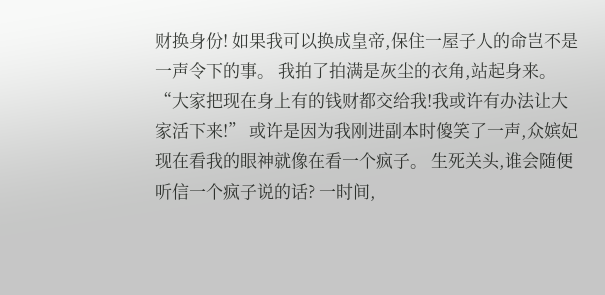财换身份! 如果我可以换成皇帝,保住一屋子人的命岂不是一声令下的事。 我拍了拍满是灰尘的衣角,站起身来。 “大家把现在身上有的钱财都交给我!我或许有办法让大家活下来!” 或许是因为我刚进副本时傻笑了一声,众嫔妃现在看我的眼神就像在看一个疯子。 生死关头,谁会随便听信一个疯子说的话? 一时间,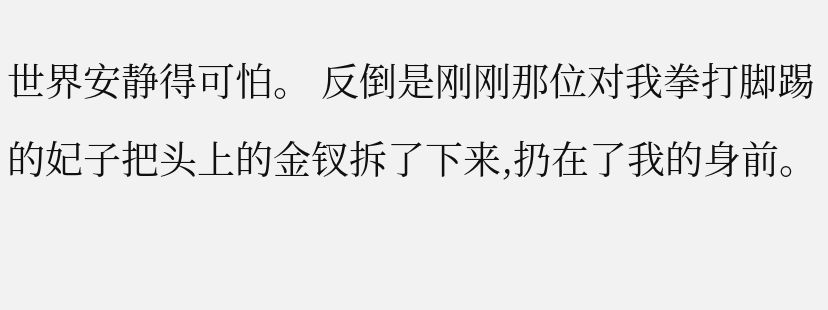世界安静得可怕。 反倒是刚刚那位对我拳打脚踢的妃子把头上的金钗拆了下来,扔在了我的身前。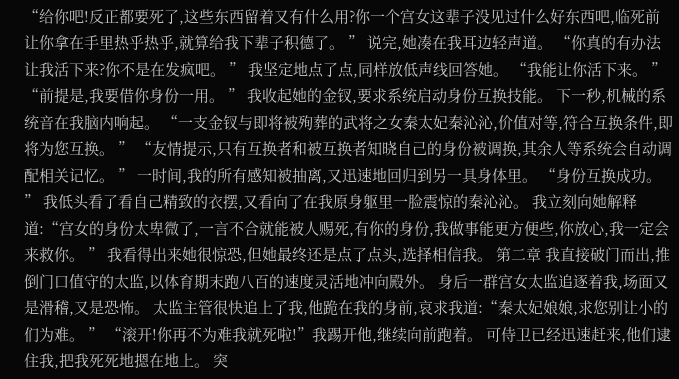“给你吧!反正都要死了,这些东西留着又有什么用?你一个宫女这辈子没见过什么好东西吧,临死前让你拿在手里热乎热乎,就算给我下辈子积德了。 ” 说完,她凑在我耳边轻声道。 “你真的有办法让我活下来?你不是在发疯吧。 ” 我坚定地点了点,同样放低声线回答她。 “我能让你活下来。 ” “前提是,我要借你身份一用。 ” 我收起她的金钗,要求系统启动身份互换技能。 下一秒,机械的系统音在我脑内响起。 “一支金钗与即将被殉葬的武将之女秦太妃秦沁沁,价值对等,符合互换条件,即将为您互换。 ” “友情提示,只有互换者和被互换者知晓自己的身份被调换,其余人等系统会自动调配相关记忆。 ” 一时间,我的所有感知被抽离,又迅速地回归到另一具身体里。 “身份互换成功。 ” 我低头看了看自己精致的衣摆,又看向了在我原身躯里一脸震惊的秦沁沁。 我立刻向她解释道:“宫女的身份太卑微了,一言不合就能被人赐死,有你的身份,我做事能更方便些,你放心,我一定会来救你。 ” 我看得出来她很惊恐,但她最终还是点了点头,选择相信我。 第二章 我直接破门而出,推倒门口值守的太监,以体育期末跑八百的速度灵活地冲向殿外。 身后一群宫女太监追逐着我,场面又是滑稽,又是恐怖。 太监主管很快追上了我,他跪在我的身前,哀求我道:“秦太妃娘娘,求您别让小的们为难。 ” “滚开!你再不为难我就死啦!”我踢开他,继续向前跑着。 可侍卫已经迅速赶来,他们逮住我,把我死死地摁在地上。 突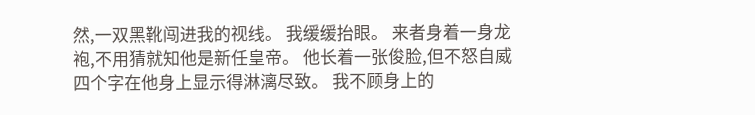然,一双黑靴闯进我的视线。 我缓缓抬眼。 来者身着一身龙袍,不用猜就知他是新任皇帝。 他长着一张俊脸,但不怒自威四个字在他身上显示得淋漓尽致。 我不顾身上的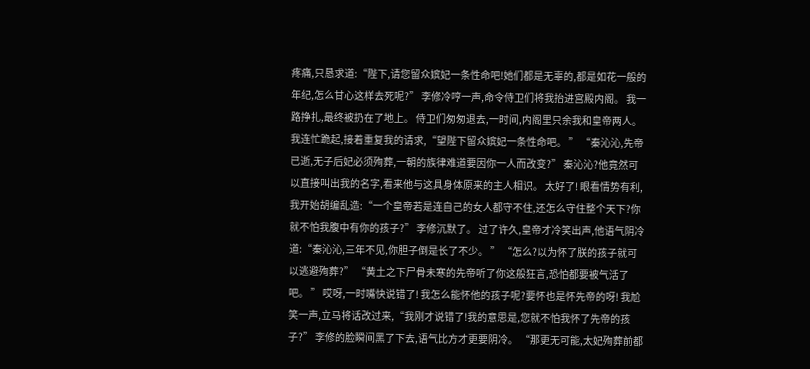疼痛,只恳求道:“陛下,请您留众嫔妃一条性命吧!她们都是无辜的,都是如花一般的年纪,怎么甘心这样去死呢?” 李修冷哼一声,命令侍卫们将我抬进宫殿内阁。 我一路挣扎,最终被扔在了地上。 侍卫们匆匆退去,一时间,内阁里只余我和皇帝两人。 我连忙跪起,接着重复我的请求,“望陛下留众嫔妃一条性命吧。 ” “秦沁沁,先帝已逝,无子后妃必须殉葬,一朝的族律难道要因你一人而改变?” 秦沁沁?他竟然可以直接叫出我的名字,看来他与这具身体原来的主人相识。 太好了! 眼看情势有利,我开始胡编乱造:“一个皇帝若是连自己的女人都守不住,还怎么守住整个天下?你就不怕我腹中有你的孩子?” 李修沉默了。 过了许久,皇帝才冷笑出声,他语气阴冷道:“秦沁沁,三年不见,你胆子倒是长了不少。 ” “怎么?以为怀了朕的孩子就可以逃避殉葬?” “黄土之下尸骨未寒的先帝听了你这般狂言,恐怕都要被气活了吧。 ” 哎呀,一时嘴快说错了! 我怎么能怀他的孩子呢?要怀也是怀先帝的呀! 我尬笑一声,立马将话改过来,“我刚才说错了!我的意思是,您就不怕我怀了先帝的孩子?” 李修的脸瞬间黑了下去,语气比方才更要阴冷。 “那更无可能,太妃殉葬前都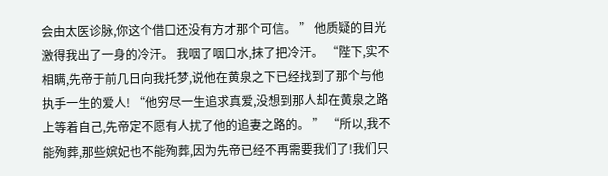会由太医诊脉,你这个借口还没有方才那个可信。 ” 他质疑的目光激得我出了一身的冷汗。 我咽了咽口水,抹了把冷汗。 “陛下,实不相瞒,先帝于前几日向我托梦,说他在黄泉之下已经找到了那个与他执手一生的爱人! “他穷尽一生追求真爱,没想到那人却在黄泉之路上等着自己,先帝定不愿有人扰了他的追妻之路的。 ” “所以,我不能殉葬,那些嫔妃也不能殉葬,因为先帝已经不再需要我们了!我们只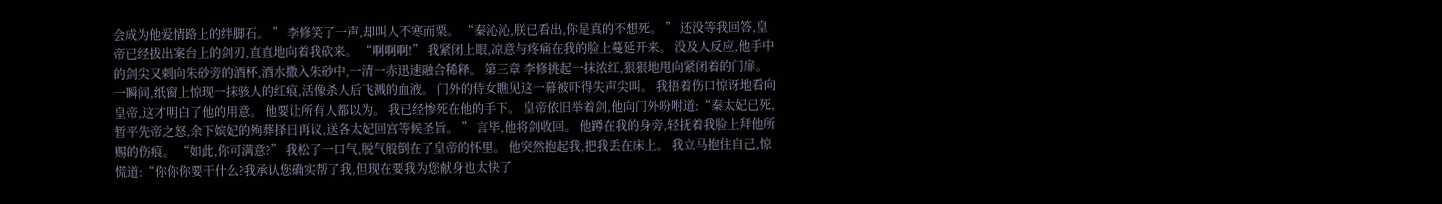会成为他爱情路上的绊脚石。 ” 李修笑了一声,却叫人不寒而栗。 “秦沁沁,朕已看出,你是真的不想死。 ” 还没等我回答,皇帝已经拔出案台上的剑刃,直直地向着我砍来。 “啊啊啊!” 我紧闭上眼,凉意与疼痛在我的脸上蔓延开来。 没及人反应,他手中的剑尖又刺向朱砂旁的酒杯,酒水撒入朱砂中,一清一赤迅速融合稀释。 第三章 李修挑起一抹浓红,狠狠地甩向紧闭着的门扉。 一瞬间,纸窗上惊现一抹骇人的红痕,活像杀人后飞溅的血液。 门外的侍女瞧见这一幕被吓得失声尖叫。 我捂着伤口惊讶地看向皇帝,这才明白了他的用意。 他要让所有人都以为。 我已经惨死在他的手下。 皇帝依旧举着剑,他向门外吩咐道:“秦太妃已死,暂平先帝之怒,余下嫔妃的殉葬择日再议,送各太妃回宫等候圣旨。 ” 言毕,他将剑收回。 他蹲在我的身旁,轻抚着我脸上拜他所赐的伤痕。 “如此,你可满意?” 我松了一口气,脱气般倒在了皇帝的怀里。 他突然抱起我,把我丢在床上。 我立马抱住自己,惊慌道:“你你你要干什么?我承认您确实帮了我,但现在要我为您献身也太快了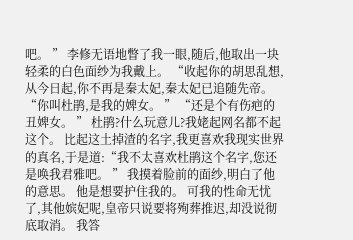吧。 ” 李修无语地瞥了我一眼,随后,他取出一块轻柔的白色面纱为我戴上。 “收起你的胡思乱想,从今日起,你不再是秦太妃,秦太妃已追随先帝。 “你叫杜鹃,是我的婢女。 ” “还是个有伤疤的丑婢女。 ” 杜鹃?什么玩意儿?我姥起网名都不起这个。 比起这土掉渣的名字,我更喜欢我现实世界的真名,于是道:“我不太喜欢杜鹃这个名字,您还是唤我君雅吧。 ” 我摸着脸前的面纱,明白了他的意思。 他是想要护住我的。 可我的性命无忧了,其他嫔妃呢,皇帝只说要将殉葬推迟,却没说彻底取消。 我答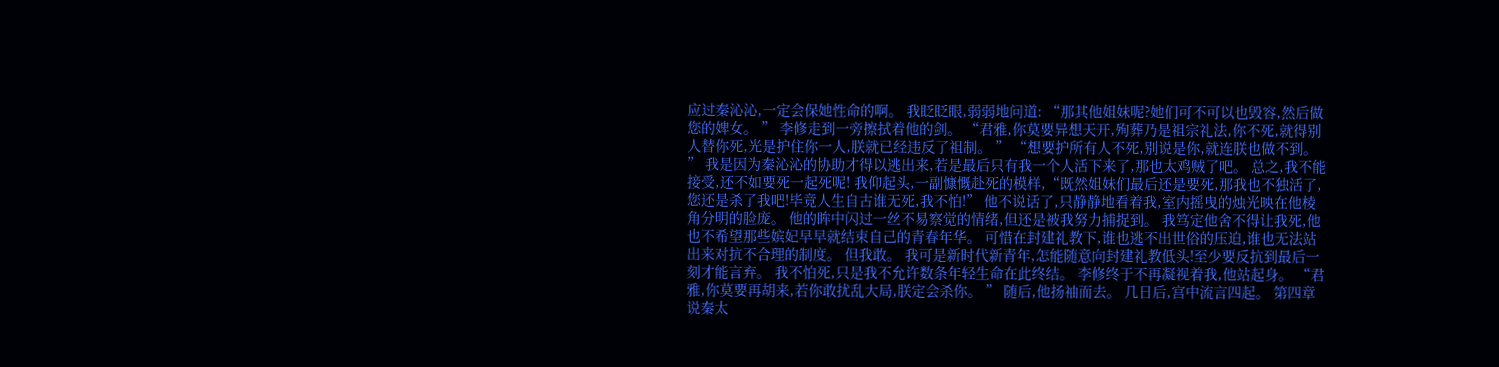应过秦沁沁,一定会保她性命的啊。 我眨眨眼,弱弱地问道: “那其他姐妹呢?她们可不可以也毁容,然后做您的婢女。 ” 李修走到一旁擦拭着他的剑。 “君雅,你莫要异想天开,殉葬乃是祖宗礼法,你不死,就得别人替你死,光是护住你一人,朕就已经违反了祖制。 ” “想要护所有人不死,别说是你,就连朕也做不到。 ” 我是因为秦沁沁的协助才得以逃出来,若是最后只有我一个人活下来了,那也太鸡贼了吧。 总之,我不能接受,还不如要死一起死呢! 我仰起头,一副慷慨赴死的模样,“既然姐妹们最后还是要死,那我也不独活了,您还是杀了我吧!毕竟人生自古谁无死,我不怕!” 他不说话了,只静静地看着我,室内摇曳的烛光映在他棱角分明的脸庞。 他的眸中闪过一丝不易察觉的情绪,但还是被我努力捕捉到。 我笃定他舍不得让我死,他也不希望那些嫔妃早早就结束自己的青春年华。 可惜在封建礼教下,谁也逃不出世俗的压迫,谁也无法站出来对抗不合理的制度。 但我敢。 我可是新时代新青年,怎能随意向封建礼教低头!至少要反抗到最后一刻才能言弃。 我不怕死,只是我不允许数条年轻生命在此终结。 李修终于不再凝视着我,他站起身。 “君雅,你莫要再胡来,若你敢扰乱大局,朕定会杀你。 ” 随后,他扬袖而去。 几日后,宫中流言四起。 第四章 说秦太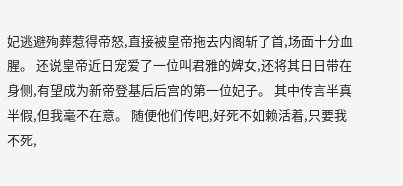妃逃避殉葬惹得帝怒,直接被皇帝拖去内阁斩了首,场面十分血腥。 还说皇帝近日宠爱了一位叫君雅的婢女,还将其日日带在身侧,有望成为新帝登基后后宫的第一位妃子。 其中传言半真半假,但我毫不在意。 随便他们传吧,好死不如赖活着,只要我不死,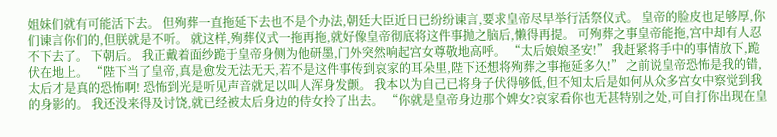姐妹们就有可能活下去。 但殉葬一直拖延下去也不是个办法,朝廷大臣近日已纷纷谏言,要求皇帝尽早举行活祭仪式。 皇帝的脸皮也足够厚,你们谏言你们的,但朕就是不听。 就这样,殉葬仪式一拖再拖,就好像皇帝彻底将这件事抛之脑后,懒得再提。 可殉葬之事皇帝能拖,宫中却有人忍不下去了。 下朝后。 我正戴着面纱跪于皇帝身侧为他研墨,门外突然响起宫女尊敬地高呼。 “太后娘娘圣安!” 我赶紧将手中的事情放下,跪伏在地上。 “陛下当了皇帝,真是愈发无法无天,若不是这件事传到哀家的耳朵里,陛下还想将殉葬之事拖延多久!” 之前说皇帝恐怖是我的错,太后才是真的恐怖啊! 恐怖到光是听见声音就足以叫人浑身发颤。 我本以为自己已将身子伏得够低,但不知太后是如何从众多宫女中察觉到我的身影的。 我还没来得及讨饶,就已经被太后身边的侍女拎了出去。 “你就是皇帝身边那个婢女?哀家看你也无甚特别之处,可自打你出现在皇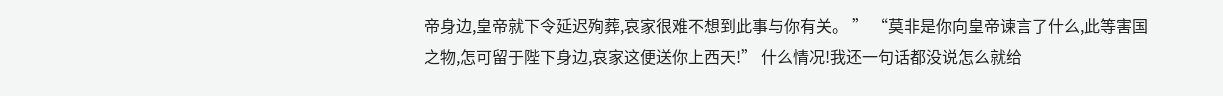帝身边,皇帝就下令延迟殉葬,哀家很难不想到此事与你有关。 ” “莫非是你向皇帝谏言了什么,此等害国之物,怎可留于陛下身边,哀家这便送你上西天!” 什么情况!我还一句话都没说怎么就给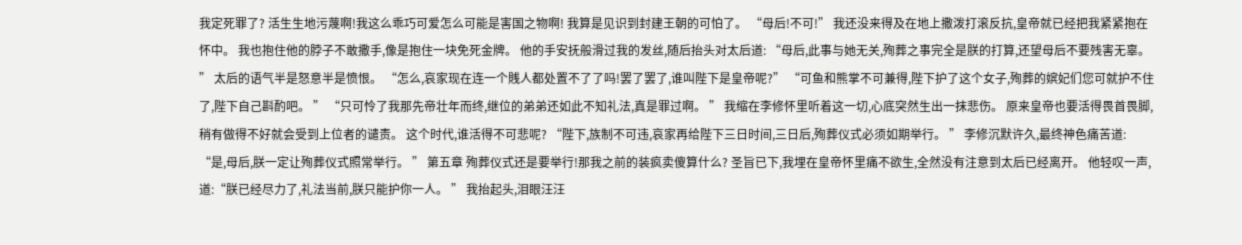我定死罪了? 活生生地污蔑啊!我这么乖巧可爱怎么可能是害国之物啊! 我算是见识到封建王朝的可怕了。 “母后!不可!” 我还没来得及在地上撒泼打滚反抗,皇帝就已经把我紧紧抱在怀中。 我也抱住他的脖子不敢撒手,像是抱住一块免死金牌。 他的手安抚般滑过我的发丝,随后抬头对太后道: “母后,此事与她无关,殉葬之事完全是朕的打算,还望母后不要残害无辜。 ” 太后的语气半是怒意半是愤恨。 “怎么,哀家现在连一个賎人都处置不了了吗!罢了罢了,谁叫陛下是皇帝呢?” “可鱼和熊掌不可兼得,陛下护了这个女子,殉葬的嫔妃们您可就护不住了,陛下自己斟酌吧。 ” “只可怜了我那先帝壮年而终,继位的弟弟还如此不知礼法,真是罪过啊。 ” 我缩在李修怀里听着这一切,心底突然生出一抹悲伤。 原来皇帝也要活得畏首畏脚,稍有做得不好就会受到上位者的谴责。 这个时代,谁活得不可悲呢? “陛下,族制不可违,哀家再给陛下三日时间,三日后,殉葬仪式必须如期举行。 ” 李修沉默许久,最终神色痛苦道: “是,母后,朕一定让殉葬仪式照常举行。 ” 第五章 殉葬仪式还是要举行!那我之前的装疯卖傻算什么? 圣旨已下,我埋在皇帝怀里痛不欲生,全然没有注意到太后已经离开。 他轻叹一声,道:“朕已经尽力了,礼法当前,朕只能护你一人。 ” 我抬起头,泪眼汪汪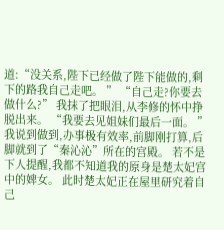道:“没关系,陛下已经做了陛下能做的,剩下的路我自己走吧。 ” “自己走?你要去做什么?” 我抹了把眼泪,从李修的怀中挣脱出来。 “我要去见姐妹们最后一面。 ” 我说到做到,办事极有效率,前脚刚打算,后脚就到了“秦沁沁”所在的宫殿。 若不是下人提醒,我都不知道我的原身是楚太妃宫中的婢女。 此时楚太妃正在屋里研究着自己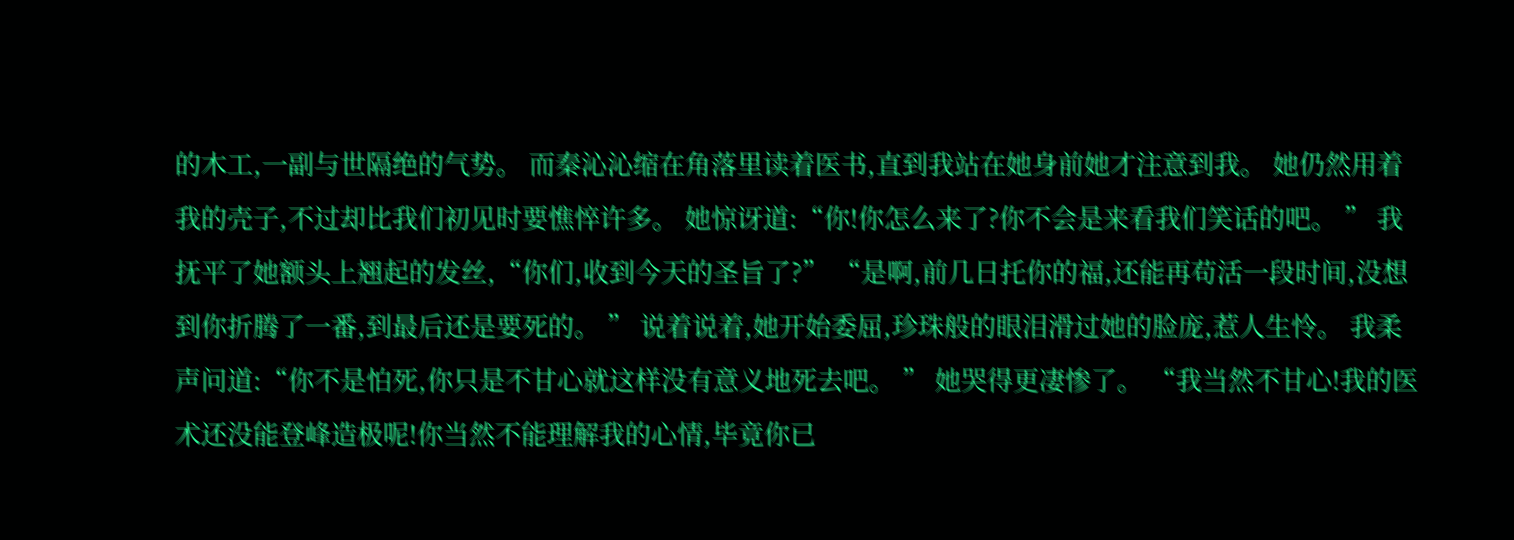的木工,一副与世隔绝的气势。 而秦沁沁缩在角落里读着医书,直到我站在她身前她才注意到我。 她仍然用着我的壳子,不过却比我们初见时要憔悴许多。 她惊讶道:“你!你怎么来了?你不会是来看我们笑话的吧。 ” 我抚平了她额头上翘起的发丝,“你们,收到今天的圣旨了?” “是啊,前几日托你的福,还能再苟活一段时间,没想到你折腾了一番,到最后还是要死的。 ” 说着说着,她开始委屈,珍珠般的眼泪滑过她的脸庞,惹人生怜。 我柔声问道:“你不是怕死,你只是不甘心就这样没有意义地死去吧。 ” 她哭得更凄惨了。 “我当然不甘心!我的医术还没能登峰造极呢!你当然不能理解我的心情,毕竟你已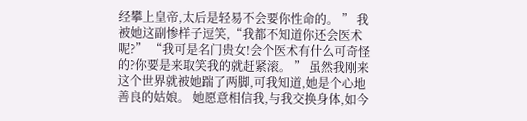经攀上皇帝,太后是轻易不会要你性命的。 ” 我被她这副惨样子逗笑,“我都不知道你还会医术呢?” “我可是名门贵女!会个医术有什么可奇怪的?你要是来取笑我的就赶紧滚。 ” 虽然我刚来这个世界就被她踹了两脚,可我知道,她是个心地善良的姑娘。 她愿意相信我,与我交换身体,如今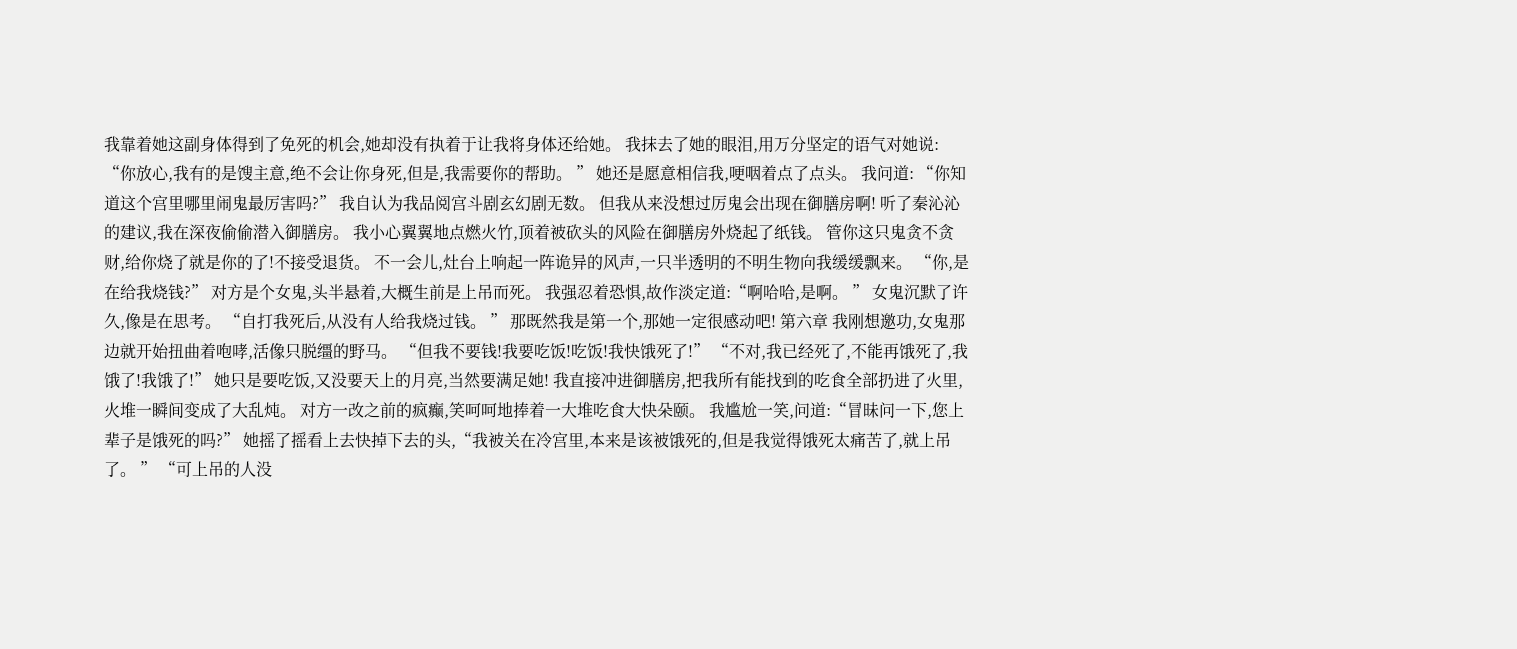我靠着她这副身体得到了免死的机会,她却没有执着于让我将身体还给她。 我抹去了她的眼泪,用万分坚定的语气对她说: “你放心,我有的是馊主意,绝不会让你身死,但是,我需要你的帮助。 ” 她还是愿意相信我,哽咽着点了点头。 我问道: “你知道这个宫里哪里闹鬼最厉害吗?” 我自认为我品阅宫斗剧玄幻剧无数。 但我从来没想过厉鬼会出现在御膳房啊! 听了秦沁沁的建议,我在深夜偷偷潜入御膳房。 我小心翼翼地点燃火竹,顶着被砍头的风险在御膳房外烧起了纸钱。 管你这只鬼贪不贪财,给你烧了就是你的了!不接受退货。 不一会儿,灶台上响起一阵诡异的风声,一只半透明的不明生物向我缓缓飘来。 “你,是在给我烧钱?” 对方是个女鬼,头半悬着,大概生前是上吊而死。 我强忍着恐惧,故作淡定道:“啊哈哈,是啊。 ” 女鬼沉默了许久,像是在思考。 “自打我死后,从没有人给我烧过钱。 ” 那既然我是第一个,那她一定很感动吧! 第六章 我刚想邀功,女鬼那边就开始扭曲着咆哮,活像只脱缰的野马。 “但我不要钱!我要吃饭!吃饭!我快饿死了!” “不对,我已经死了,不能再饿死了,我饿了!我饿了!” 她只是要吃饭,又没要天上的月亮,当然要满足她! 我直接冲进御膳房,把我所有能找到的吃食全部扔进了火里,火堆一瞬间变成了大乱炖。 对方一改之前的疯癫,笑呵呵地捧着一大堆吃食大快朵颐。 我尴尬一笑,问道:“冒昧问一下,您上辈子是饿死的吗?” 她摇了摇看上去快掉下去的头,“我被关在冷宫里,本来是该被饿死的,但是我觉得饿死太痛苦了,就上吊了。 ” “可上吊的人没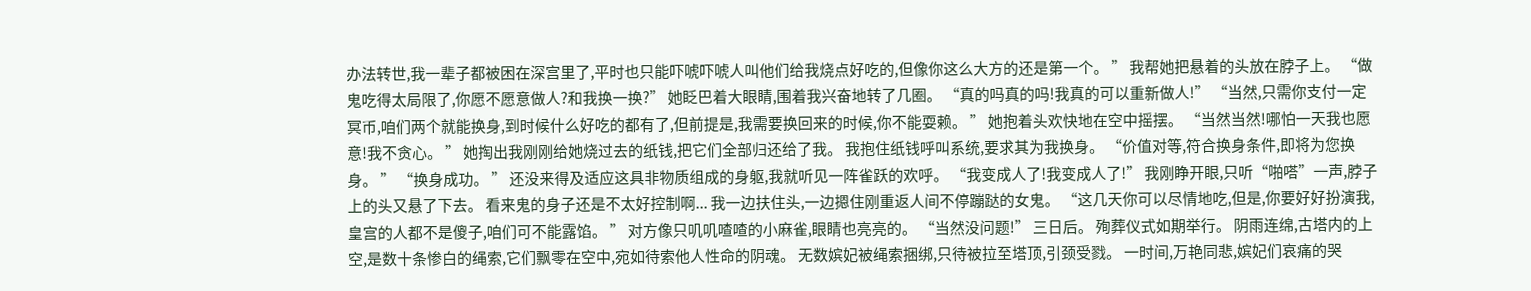办法转世,我一辈子都被困在深宫里了,平时也只能吓唬吓唬人叫他们给我烧点好吃的,但像你这么大方的还是第一个。 ” 我帮她把悬着的头放在脖子上。 “做鬼吃得太局限了,你愿不愿意做人?和我换一换?” 她眨巴着大眼睛,围着我兴奋地转了几圈。 “真的吗真的吗!我真的可以重新做人!” “当然,只需你支付一定冥币,咱们两个就能换身,到时候什么好吃的都有了,但前提是,我需要换回来的时候,你不能耍赖。 ” 她抱着头欢快地在空中摇摆。 “当然当然!哪怕一天我也愿意!我不贪心。 ” 她掏出我刚刚给她烧过去的纸钱,把它们全部归还给了我。 我抱住纸钱呼叫系统,要求其为我换身。 “价值对等,符合换身条件,即将为您换身。 ” “换身成功。 ” 还没来得及适应这具非物质组成的身躯,我就听见一阵雀跃的欢呼。 “我变成人了!我变成人了!” 我刚睁开眼,只听“啪嗒”一声,脖子上的头又悬了下去。 看来鬼的身子还是不太好控制啊... 我一边扶住头,一边摁住刚重返人间不停蹦跶的女鬼。 “这几天你可以尽情地吃,但是,你要好好扮演我,皇宫的人都不是傻子,咱们可不能露馅。 ” 对方像只叽叽喳喳的小麻雀,眼睛也亮亮的。 “当然没问题!” 三日后。 殉葬仪式如期举行。 阴雨连绵,古塔内的上空,是数十条惨白的绳索,它们飘零在空中,宛如待索他人性命的阴魂。 无数嫔妃被绳索捆绑,只待被拉至塔顶,引颈受戮。 一时间,万艳同悲,嫔妃们哀痛的哭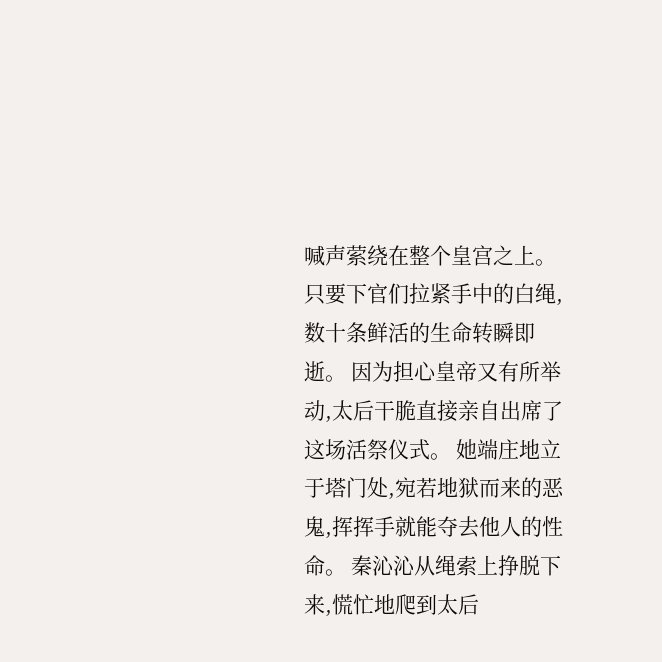喊声萦绕在整个皇宫之上。 只要下官们拉紧手中的白绳,数十条鲜活的生命转瞬即逝。 因为担心皇帝又有所举动,太后干脆直接亲自出席了这场活祭仪式。 她端庄地立于塔门处,宛若地狱而来的恶鬼,挥挥手就能夺去他人的性命。 秦沁沁从绳索上挣脱下来,慌忙地爬到太后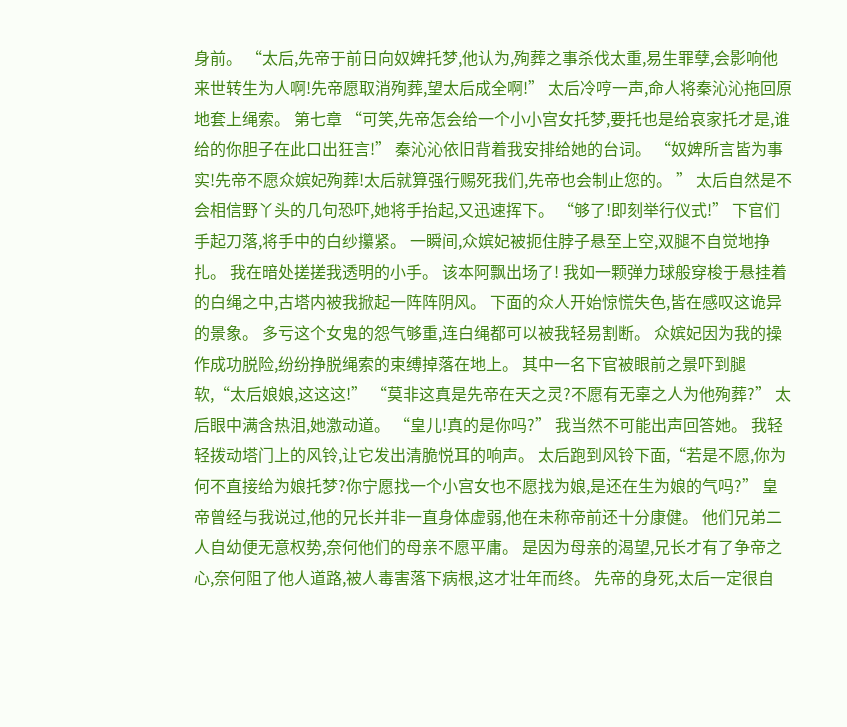身前。 “太后,先帝于前日向奴婢托梦,他认为,殉葬之事杀伐太重,易生罪孽,会影响他来世转生为人啊!先帝愿取消殉葬,望太后成全啊!” 太后冷哼一声,命人将秦沁沁拖回原地套上绳索。 第七章 “可笑,先帝怎会给一个小小宫女托梦,要托也是给哀家托才是,谁给的你胆子在此口出狂言!” 秦沁沁依旧背着我安排给她的台词。 “奴婢所言皆为事实!先帝不愿众嫔妃殉葬!太后就算强行赐死我们,先帝也会制止您的。 ” 太后自然是不会相信野丫头的几句恐吓,她将手抬起,又迅速挥下。 “够了!即刻举行仪式!” 下官们手起刀落,将手中的白纱攥紧。 一瞬间,众嫔妃被扼住脖子悬至上空,双腿不自觉地挣扎。 我在暗处搓搓我透明的小手。 该本阿飘出场了! 我如一颗弹力球般穿梭于悬挂着的白绳之中,古塔内被我掀起一阵阵阴风。 下面的众人开始惊慌失色,皆在感叹这诡异的景象。 多亏这个女鬼的怨气够重,连白绳都可以被我轻易割断。 众嫔妃因为我的操作成功脱险,纷纷挣脱绳索的束缚掉落在地上。 其中一名下官被眼前之景吓到腿软,“太后娘娘,这这这!” “莫非这真是先帝在天之灵?不愿有无辜之人为他殉葬?” 太后眼中满含热泪,她激动道。 “皇儿!真的是你吗?” 我当然不可能出声回答她。 我轻轻拨动塔门上的风铃,让它发出清脆悦耳的响声。 太后跑到风铃下面,“若是不愿,你为何不直接给为娘托梦?你宁愿找一个小宫女也不愿找为娘,是还在生为娘的气吗?” 皇帝曾经与我说过,他的兄长并非一直身体虚弱,他在未称帝前还十分康健。 他们兄弟二人自幼便无意权势,奈何他们的母亲不愿平庸。 是因为母亲的渴望,兄长才有了争帝之心,奈何阻了他人道路,被人毒害落下病根,这才壮年而终。 先帝的身死,太后一定很自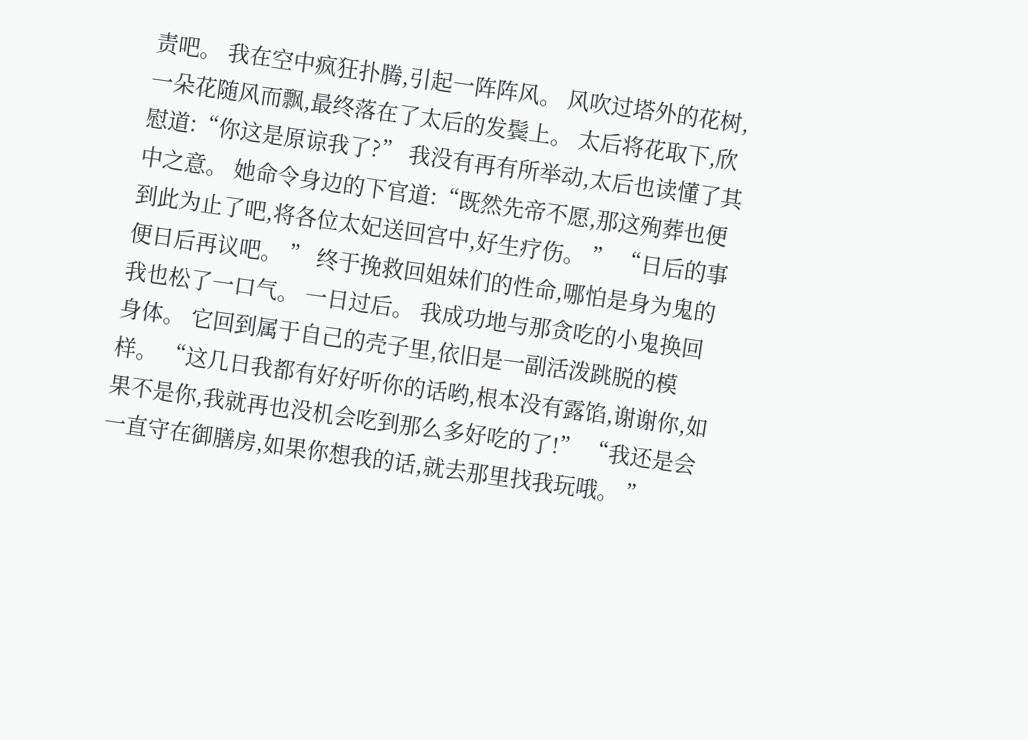责吧。 我在空中疯狂扑腾,引起一阵阵风。 风吹过塔外的花树,一朵花随风而飘,最终落在了太后的发鬓上。 太后将花取下,欣慰道:“你这是原谅我了?” 我没有再有所举动,太后也读懂了其中之意。 她命令身边的下官道:“既然先帝不愿,那这殉葬也便到此为止了吧,将各位太妃送回宫中,好生疗伤。 ” “日后的事便日后再议吧。 ” 终于挽救回姐妹们的性命,哪怕是身为鬼的我也松了一口气。 一日过后。 我成功地与那贪吃的小鬼换回身体。 它回到属于自己的壳子里,依旧是一副活泼跳脱的模样。 “这几日我都有好好听你的话哟,根本没有露馅,谢谢你,如果不是你,我就再也没机会吃到那么多好吃的了!” “我还是会一直守在御膳房,如果你想我的话,就去那里找我玩哦。 ”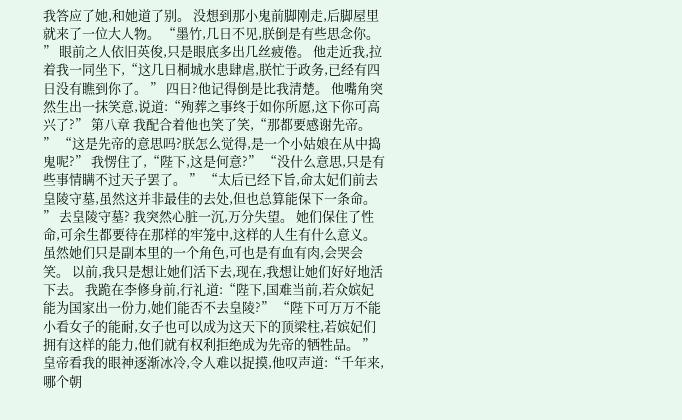我答应了她,和她道了别。 没想到那小鬼前脚刚走,后脚屋里就来了一位大人物。 “墨竹,几日不见,朕倒是有些思念你。 ” 眼前之人依旧英俊,只是眼底多出几丝疲倦。 他走近我,拉着我一同坐下,“这几日桐城水患肆虐,朕忙于政务,已经有四日没有瞧到你了。 ” 四日?他记得倒是比我清楚。 他嘴角突然生出一抹笑意,说道:“殉葬之事终于如你所愿,这下你可高兴了?” 第八章 我配合着他也笑了笑,“那都要感谢先帝。 ” “这是先帝的意思吗?朕怎么觉得,是一个小姑娘在从中捣鬼呢?” 我愣住了,“陛下,这是何意?” “没什么意思,只是有些事情瞒不过天子罢了。 ” “太后已经下旨,命太妃们前去皇陵守墓,虽然这并非最佳的去处,但也总算能保下一条命。 ” 去皇陵守墓? 我突然心脏一沉,万分失望。 她们保住了性命,可余生都要待在那样的牢笼中,这样的人生有什么意义。 虽然她们只是副本里的一个角色,可也是有血有肉,会哭会笑。 以前,我只是想让她们活下去,现在,我想让她们好好地活下去。 我跪在李修身前,行礼道:“陛下,国难当前,若众嫔妃能为国家出一份力,她们能否不去皇陵?” “陛下可万万不能小看女子的能耐,女子也可以成为这天下的顶梁柱,若嫔妃们拥有这样的能力,他们就有权利拒绝成为先帝的牺牲品。 ” 皇帝看我的眼神逐渐冰冷,令人难以捉摸,他叹声道:“千年来,哪个朝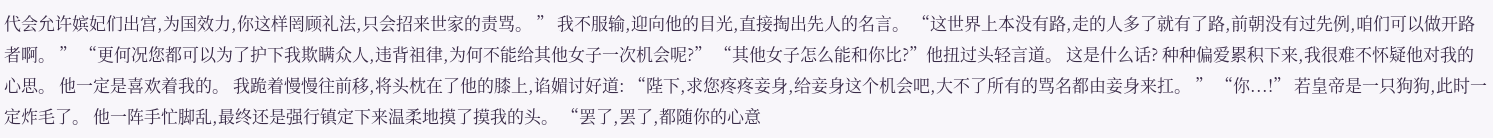代会允许嫔妃们出宫,为国效力,你这样罔顾礼法,只会招来世家的责骂。 ” 我不服输,迎向他的目光,直接掏出先人的名言。 “这世界上本没有路,走的人多了就有了路,前朝没有过先例,咱们可以做开路者啊。 ” “更何况您都可以为了护下我欺瞒众人,违背祖律,为何不能给其他女子一次机会呢?” “其他女子怎么能和你比?”他扭过头轻言道。 这是什么话? 种种偏爱累积下来,我很难不怀疑他对我的心思。 他一定是喜欢着我的。 我跪着慢慢往前移,将头枕在了他的膝上,谄媚讨好道: “陛下,求您疼疼妾身,给妾身这个机会吧,大不了所有的骂名都由妾身来扛。 ” “你...!” 若皇帝是一只狗狗,此时一定炸毛了。 他一阵手忙脚乱,最终还是强行镇定下来温柔地摸了摸我的头。 “罢了,罢了,都随你的心意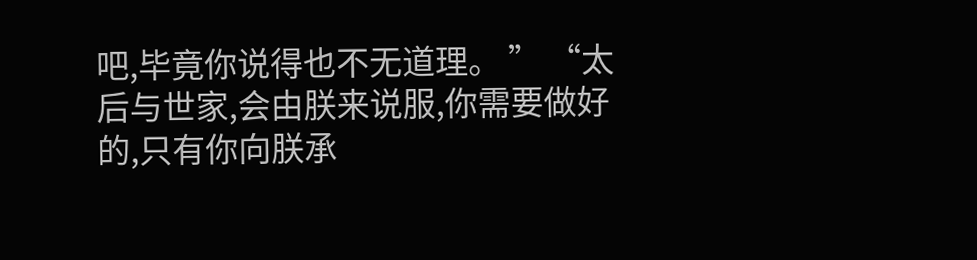吧,毕竟你说得也不无道理。 ” “太后与世家,会由朕来说服,你需要做好的,只有你向朕承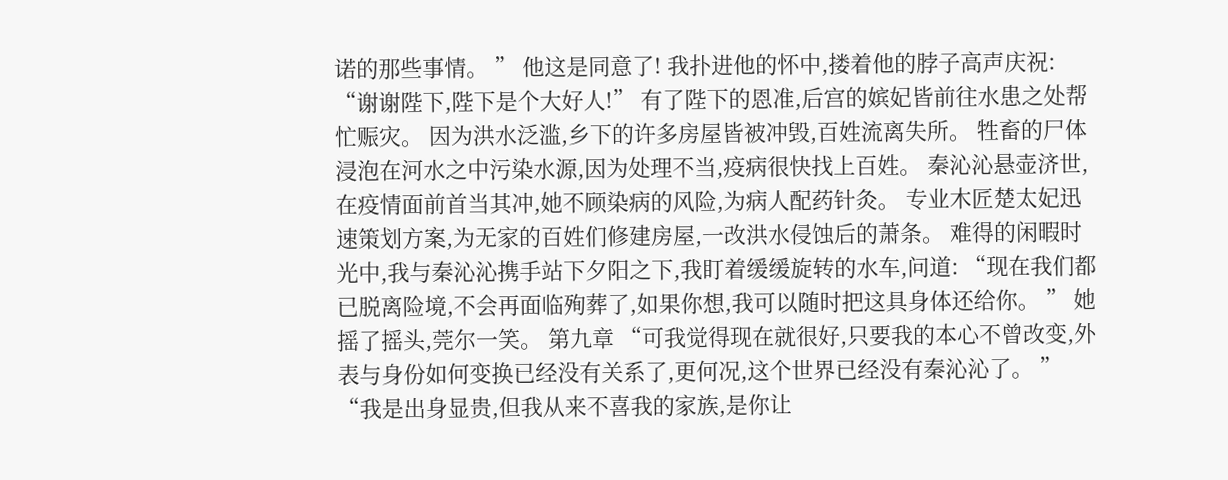诺的那些事情。 ” 他这是同意了! 我扑进他的怀中,搂着他的脖子高声庆祝: “谢谢陛下,陛下是个大好人!” 有了陛下的恩准,后宫的嫔妃皆前往水患之处帮忙赈灾。 因为洪水泛滥,乡下的许多房屋皆被冲毁,百姓流离失所。 牲畜的尸体浸泡在河水之中污染水源,因为处理不当,疫病很快找上百姓。 秦沁沁悬壶济世,在疫情面前首当其冲,她不顾染病的风险,为病人配药针灸。 专业木匠楚太妃迅速策划方案,为无家的百姓们修建房屋,一改洪水侵蚀后的萧条。 难得的闲暇时光中,我与秦沁沁携手站下夕阳之下,我盯着缓缓旋转的水车,问道: “现在我们都已脱离险境,不会再面临殉葬了,如果你想,我可以随时把这具身体还给你。 ” 她摇了摇头,莞尔一笑。 第九章 “可我觉得现在就很好,只要我的本心不曾改变,外表与身份如何变换已经没有关系了,更何况,这个世界已经没有秦沁沁了。 ” “我是出身显贵,但我从来不喜我的家族,是你让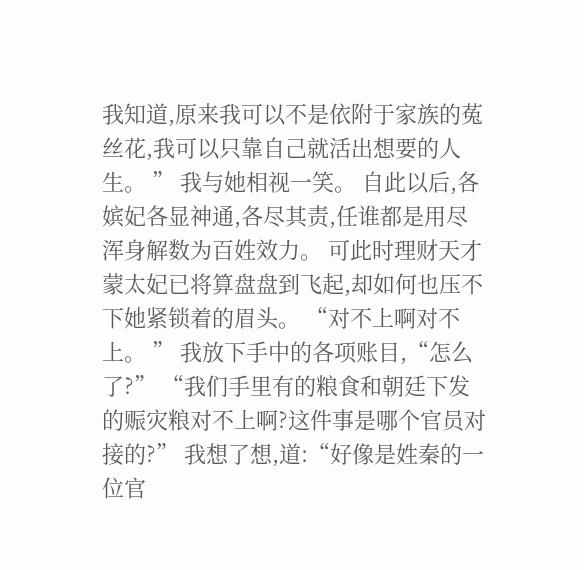我知道,原来我可以不是依附于家族的菟丝花,我可以只靠自己就活出想要的人生。 ” 我与她相视一笑。 自此以后,各嫔妃各显神通,各尽其责,任谁都是用尽浑身解数为百姓效力。 可此时理财天才蒙太妃已将算盘盘到飞起,却如何也压不下她紧锁着的眉头。 “对不上啊对不上。 ” 我放下手中的各项账目,“怎么了?” “我们手里有的粮食和朝廷下发的赈灾粮对不上啊?这件事是哪个官员对接的?” 我想了想,道:“好像是姓秦的一位官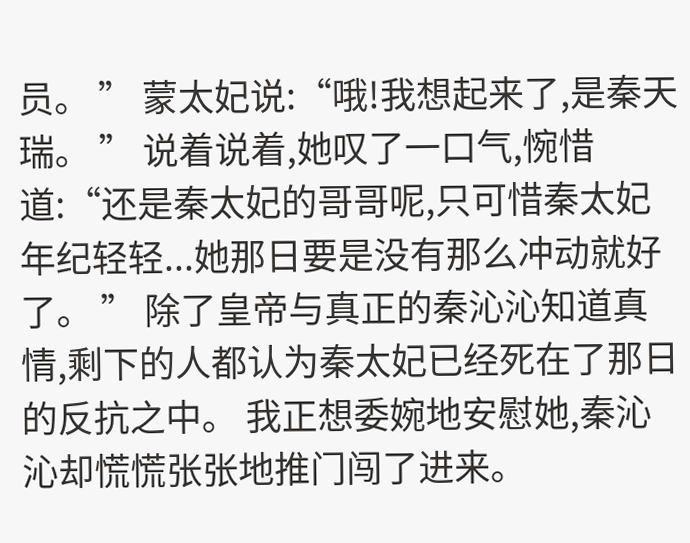员。 ” 蒙太妃说:“哦!我想起来了,是秦天瑞。 ” 说着说着,她叹了一口气,惋惜道:“还是秦太妃的哥哥呢,只可惜秦太妃年纪轻轻...她那日要是没有那么冲动就好了。 ” 除了皇帝与真正的秦沁沁知道真情,剩下的人都认为秦太妃已经死在了那日的反抗之中。 我正想委婉地安慰她,秦沁沁却慌慌张张地推门闯了进来。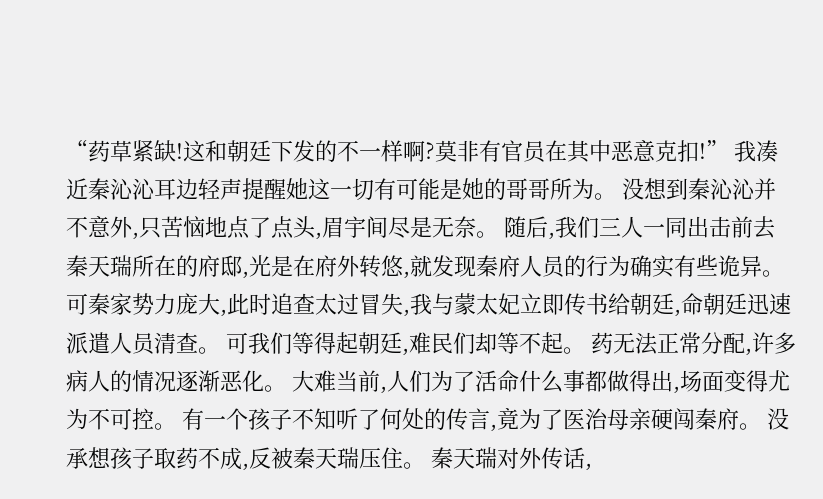“药草紧缺!这和朝廷下发的不一样啊?莫非有官员在其中恶意克扣!” 我凑近秦沁沁耳边轻声提醒她这一切有可能是她的哥哥所为。 没想到秦沁沁并不意外,只苦恼地点了点头,眉宇间尽是无奈。 随后,我们三人一同出击前去秦天瑞所在的府邸,光是在府外转悠,就发现秦府人员的行为确实有些诡异。 可秦家势力庞大,此时追查太过冒失,我与蒙太妃立即传书给朝廷,命朝廷迅速派遣人员清查。 可我们等得起朝廷,难民们却等不起。 药无法正常分配,许多病人的情况逐渐恶化。 大难当前,人们为了活命什么事都做得出,场面变得尤为不可控。 有一个孩子不知听了何处的传言,竟为了医治母亲硬闯秦府。 没承想孩子取药不成,反被秦天瑞压住。 秦天瑞对外传话,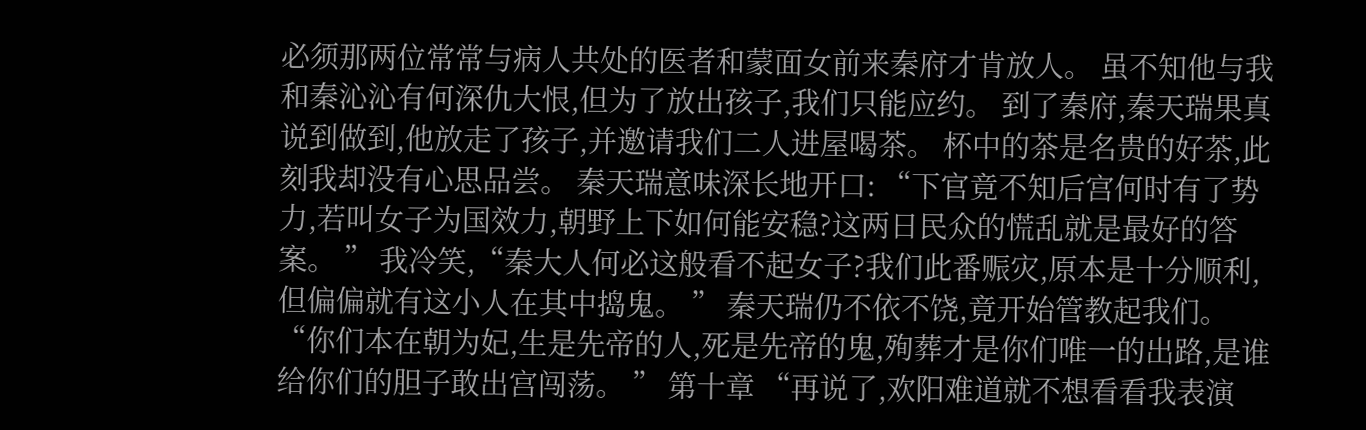必须那两位常常与病人共处的医者和蒙面女前来秦府才肯放人。 虽不知他与我和秦沁沁有何深仇大恨,但为了放出孩子,我们只能应约。 到了秦府,秦天瑞果真说到做到,他放走了孩子,并邀请我们二人进屋喝茶。 杯中的茶是名贵的好茶,此刻我却没有心思品尝。 秦天瑞意味深长地开口: “下官竟不知后宫何时有了势力,若叫女子为国效力,朝野上下如何能安稳?这两日民众的慌乱就是最好的答案。 ” 我冷笑,“秦大人何必这般看不起女子?我们此番赈灾,原本是十分顺利,但偏偏就有这小人在其中捣鬼。 ” 秦天瑞仍不依不饶,竟开始管教起我们。 “你们本在朝为妃,生是先帝的人,死是先帝的鬼,殉葬才是你们唯一的出路,是谁给你们的胆子敢出宫闯荡。 ” 第十章 “再说了,欢阳难道就不想看看我表演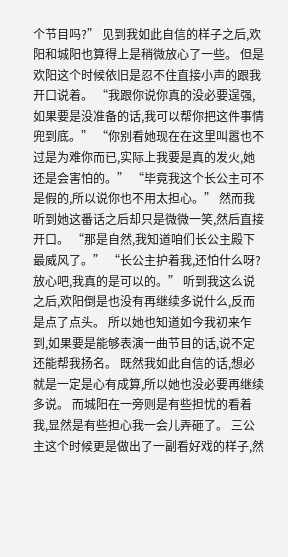个节目吗?” 见到我如此自信的样子之后,欢阳和城阳也算得上是稍微放心了一些。 但是欢阳这个时候依旧是忍不住直接小声的跟我开口说着。 “我跟你说你真的没必要逞强,如果要是没准备的话,我可以帮你把这件事情兜到底。” “你别看她现在在这里叫嚣也不过是为难你而已,实际上我要是真的发火,她还是会害怕的。” “毕竟我这个长公主可不是假的,所以说你也不用太担心。” 然而我听到她这番话之后却只是微微一笑,然后直接开口。 “那是自然,我知道咱们长公主殿下最威风了。” “长公主护着我,还怕什么呀?放心吧,我真的是可以的。” 听到我这么说之后,欢阳倒是也没有再继续多说什么,反而是点了点头。 所以她也知道如今我初来乍到,如果要是能够表演一曲节目的话,说不定还能帮我扬名。 既然我如此自信的话,想必就是一定是心有成算,所以她也没必要再继续多说。 而城阳在一旁则是有些担忧的看着我,显然是有些担心我一会儿弄砸了。 三公主这个时候更是做出了一副看好戏的样子,然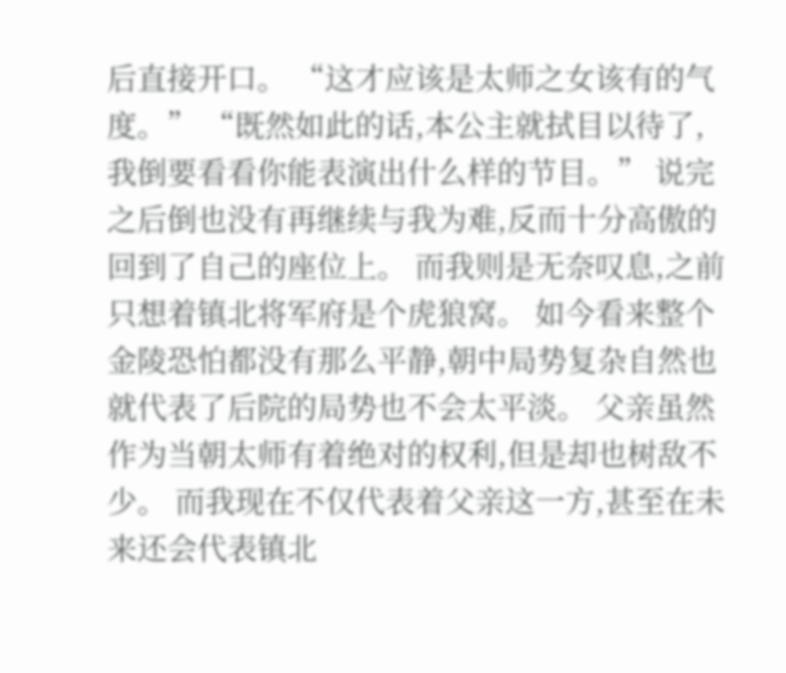后直接开口。 “这才应该是太师之女该有的气度。” “既然如此的话,本公主就拭目以待了,我倒要看看你能表演出什么样的节目。” 说完之后倒也没有再继续与我为难,反而十分高傲的回到了自己的座位上。 而我则是无奈叹息,之前只想着镇北将军府是个虎狼窝。 如今看来整个金陵恐怕都没有那么平静,朝中局势复杂自然也就代表了后院的局势也不会太平淡。 父亲虽然作为当朝太师有着绝对的权利,但是却也树敌不少。 而我现在不仅代表着父亲这一方,甚至在未来还会代表镇北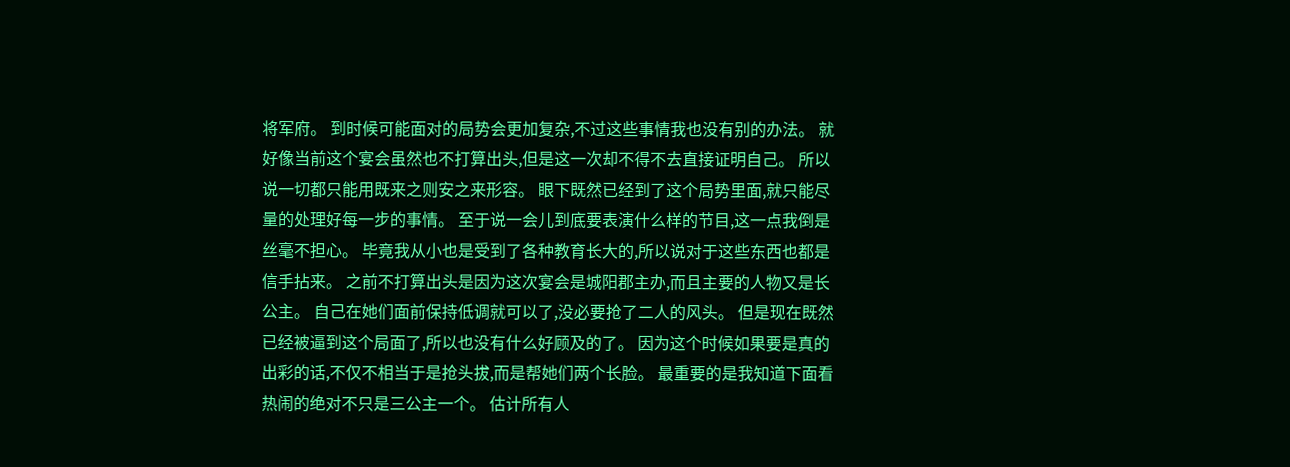将军府。 到时候可能面对的局势会更加复杂,不过这些事情我也没有别的办法。 就好像当前这个宴会虽然也不打算出头,但是这一次却不得不去直接证明自己。 所以说一切都只能用既来之则安之来形容。 眼下既然已经到了这个局势里面,就只能尽量的处理好每一步的事情。 至于说一会儿到底要表演什么样的节目,这一点我倒是丝毫不担心。 毕竟我从小也是受到了各种教育长大的,所以说对于这些东西也都是信手拈来。 之前不打算出头是因为这次宴会是城阳郡主办,而且主要的人物又是长公主。 自己在她们面前保持低调就可以了,没必要抢了二人的风头。 但是现在既然已经被逼到这个局面了,所以也没有什么好顾及的了。 因为这个时候如果要是真的出彩的话,不仅不相当于是抢头拔,而是帮她们两个长脸。 最重要的是我知道下面看热闹的绝对不只是三公主一个。 估计所有人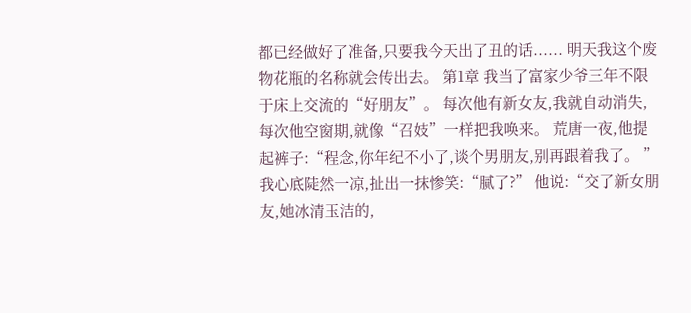都已经做好了准备,只要我今天出了丑的话...... 明天我这个废物花瓶的名称就会传出去。 第1章 我当了富家少爷三年不限于床上交流的“好朋友”。 每次他有新女友,我就自动消失,每次他空窗期,就像“召妓”一样把我唤来。 荒唐一夜,他提起裤子:“程念,你年纪不小了,谈个男朋友,别再跟着我了。 ” 我心底陡然一凉,扯出一抹惨笑:“腻了?” 他说:“交了新女朋友,她冰清玉洁的,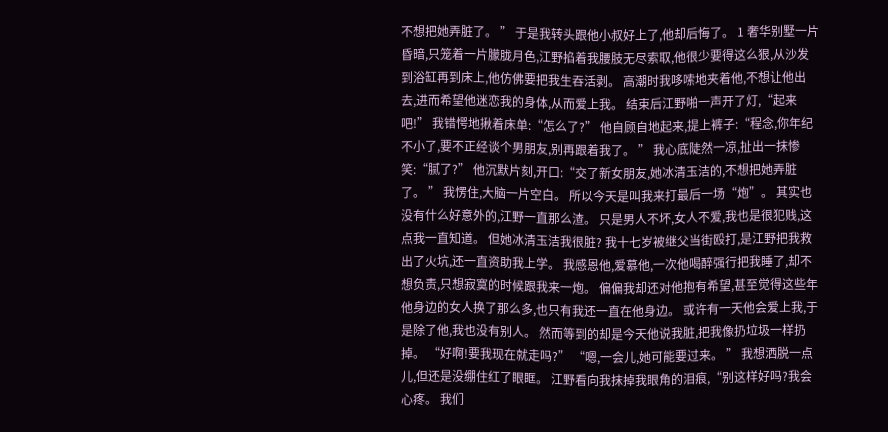不想把她弄脏了。 ” 于是我转头跟他小叔好上了,他却后悔了。 1 奢华别墅一片昏暗,只笼着一片朦胧月色,江野掐着我腰肢无尽索取,他很少要得这么狠,从沙发到浴缸再到床上,他仿佛要把我生吞活剥。 高潮时我哆嗦地夹着他,不想让他出去,进而希望他迷恋我的身体,从而爱上我。 结束后江野啪一声开了灯,“起来吧!” 我错愕地揪着床单:“怎么了?” 他自顾自地起来,提上裤子:“程念,你年纪不小了,要不正经谈个男朋友,别再跟着我了。 ” 我心底陡然一凉,扯出一抹惨笑:“腻了?” 他沉默片刻,开口:“交了新女朋友,她冰清玉洁的,不想把她弄脏了。 ” 我愣住,大脑一片空白。 所以今天是叫我来打最后一场“炮”。 其实也没有什么好意外的,江野一直那么渣。 只是男人不坏,女人不爱,我也是很犯贱,这点我一直知道。 但她冰清玉洁我很脏? 我十七岁被继父当街殴打,是江野把我救出了火坑,还一直资助我上学。 我感恩他,爱慕他,一次他喝醉强行把我睡了,却不想负责,只想寂寞的时候跟我来一炮。 偏偏我却还对他抱有希望,甚至觉得这些年他身边的女人换了那么多,也只有我还一直在他身边。 或许有一天他会爱上我,于是除了他,我也没有别人。 然而等到的却是今天他说我脏,把我像扔垃圾一样扔掉。 “好啊!要我现在就走吗?” “嗯,一会儿,她可能要过来。 ” 我想洒脱一点儿,但还是没绷住红了眼眶。 江野看向我抹掉我眼角的泪痕,“别这样好吗?我会心疼。 我们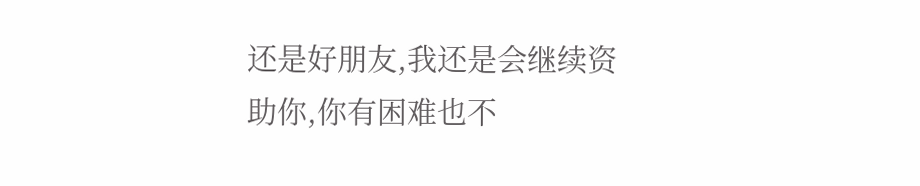还是好朋友,我还是会继续资助你,你有困难也不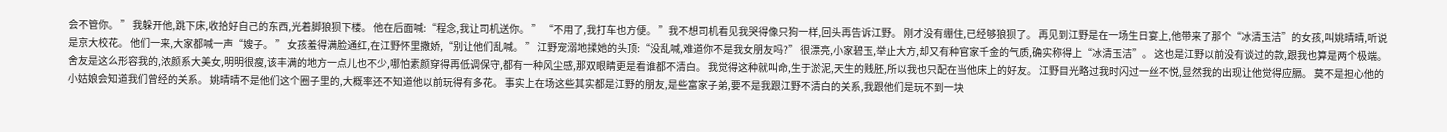会不管你。 ” 我躲开他,跳下床,收拾好自己的东西,光着脚狼狈下楼。 他在后面喊:“程念,我让司机送你。 ” “不用了,我打车也方便。 ”我不想司机看见我哭得像只狗一样,回头再告诉江野。 刚才没有绷住,已经够狼狈了。 再见到江野是在一场生日宴上,他带来了那个“冰清玉洁”的女孩,叫姚晴晴,听说是京大校花。 他们一来,大家都喊一声“嫂子。 ” 女孩羞得满脸通红,在江野怀里撒娇,“别让他们乱喊。 ” 江野宠溺地揉她的头顶:“没乱喊,难道你不是我女朋友吗?” 很漂亮,小家碧玉,举止大方,却又有种官家千金的气质,确实称得上“冰清玉洁”。 这也是江野以前没有谈过的款,跟我也算是两个极端。 舍友是这么形容我的,浓颜系大美女,明明很瘦,该丰满的地方一点儿也不少,哪怕素颜穿得再低调保守,都有一种风尘感,那双眼睛更是看谁都不清白。 我觉得这种就叫命,生于淤泥,天生的贱胚,所以我也只配在当他床上的好友。 江野目光略过我时闪过一丝不悦,显然我的出现让他觉得应膈。 莫不是担心他的小姑娘会知道我们曾经的关系。 姚晴晴不是他们这个圈子里的,大概率还不知道他以前玩得有多花。 事实上在场这些其实都是江野的朋友,是些富家子弟,要不是我跟江野不清白的关系,我跟他们是玩不到一块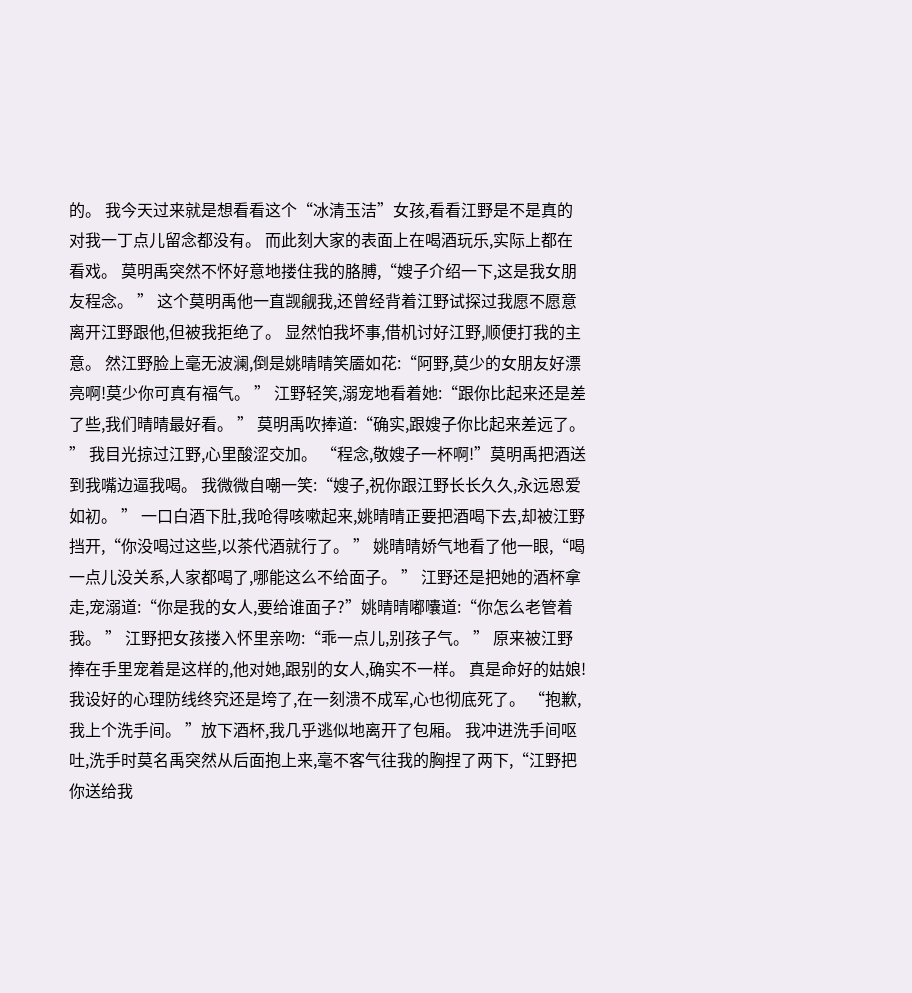的。 我今天过来就是想看看这个“冰清玉洁”女孩,看看江野是不是真的对我一丁点儿留念都没有。 而此刻大家的表面上在喝酒玩乐,实际上都在看戏。 莫明禹突然不怀好意地搂住我的胳膊,“嫂子介绍一下,这是我女朋友程念。 ” 这个莫明禹他一直觊觎我,还曾经背着江野试探过我愿不愿意离开江野跟他,但被我拒绝了。 显然怕我坏事,借机讨好江野,顺便打我的主意。 然江野脸上毫无波澜,倒是姚晴晴笑靥如花:“阿野,莫少的女朋友好漂亮啊!莫少你可真有福气。 ” 江野轻笑,溺宠地看着她:“跟你比起来还是差了些,我们晴晴最好看。 ” 莫明禹吹捧道:“确实,跟嫂子你比起来差远了。 ” 我目光掠过江野,心里酸涩交加。 “程念,敬嫂子一杯啊!”莫明禹把酒送到我嘴边逼我喝。 我微微自嘲一笑:“嫂子,祝你跟江野长长久久,永远恩爱如初。 ” 一口白酒下肚,我呛得咳嗽起来,姚晴晴正要把酒喝下去,却被江野挡开,“你没喝过这些,以茶代酒就行了。 ” 姚晴晴娇气地看了他一眼,“喝一点儿没关系,人家都喝了,哪能这么不给面子。 ” 江野还是把她的酒杯拿走,宠溺道:“你是我的女人,要给谁面子?”姚晴晴嘟囔道:“你怎么老管着我。 ” 江野把女孩搂入怀里亲吻:“乖一点儿,别孩子气。 ” 原来被江野捧在手里宠着是这样的,他对她,跟别的女人,确实不一样。 真是命好的姑娘! 我设好的心理防线终究还是垮了,在一刻溃不成军,心也彻底死了。 “抱歉,我上个洗手间。 ”放下酒杯,我几乎逃似地离开了包厢。 我冲进洗手间呕吐,洗手时莫名禹突然从后面抱上来,毫不客气往我的胸捏了两下,“江野把你送给我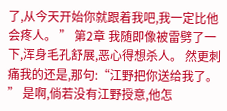了,从今天开始你就跟着我吧,我一定比他会疼人。 ” 第2章 我随即像被雷劈了一下,浑身毛孔舒展,恶心得想杀人。 然更刺痛我的还是,那句:“江野把你送给我了。 ” 是啊,倘若没有江野授意,他怎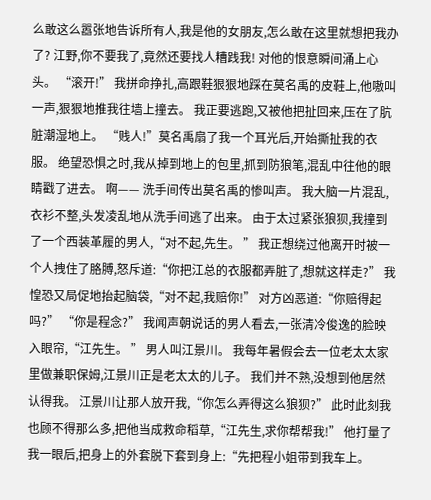么敢这么嚣张地告诉所有人,我是他的女朋友,怎么敢在这里就想把我办了? 江野,你不要我了,竟然还要找人糟践我! 对他的恨意瞬间涌上心头。 “滚开!” 我拼命挣扎,高跟鞋狠狠地踩在莫名禹的皮鞋上,他嗷叫一声,狠狠地推我往墙上撞去。 我正要逃跑,又被他把扯回来,压在了肮脏潮湿地上。 “贱人!”莫名禹扇了我一个耳光后,开始撕扯我的衣服。 绝望恐惧之时,我从掉到地上的包里,抓到防狼笔,混乱中往他的眼睛戳了进去。 啊—— 洗手间传出莫名禹的惨叫声。 我大脑一片混乱,衣衫不整,头发凌乱地从洗手间逃了出来。 由于太过紧张狼狈,我撞到了一个西装革履的男人,“对不起,先生。 ” 我正想绕过他离开时被一个人拽住了胳膊,怒斥道:“你把江总的衣服都弄脏了,想就这样走?” 我惶恐又局促地抬起脑袋,“对不起,我赔你!” 对方凶恶道:“你赔得起吗?” “你是程念?” 我闻声朝说话的男人看去,一张清冷俊逸的脸映入眼帘,“江先生。 ” 男人叫江景川。 我每年暑假会去一位老太太家里做兼职保姆,江景川正是老太太的儿子。 我们并不熟,没想到他居然认得我。 江景川让那人放开我,“你怎么弄得这么狼狈?” 此时此刻我也顾不得那么多,把他当成救命稻草,“江先生,求你帮帮我!” 他打量了我一眼后,把身上的外套脱下套到身上:“先把程小姐带到我车上。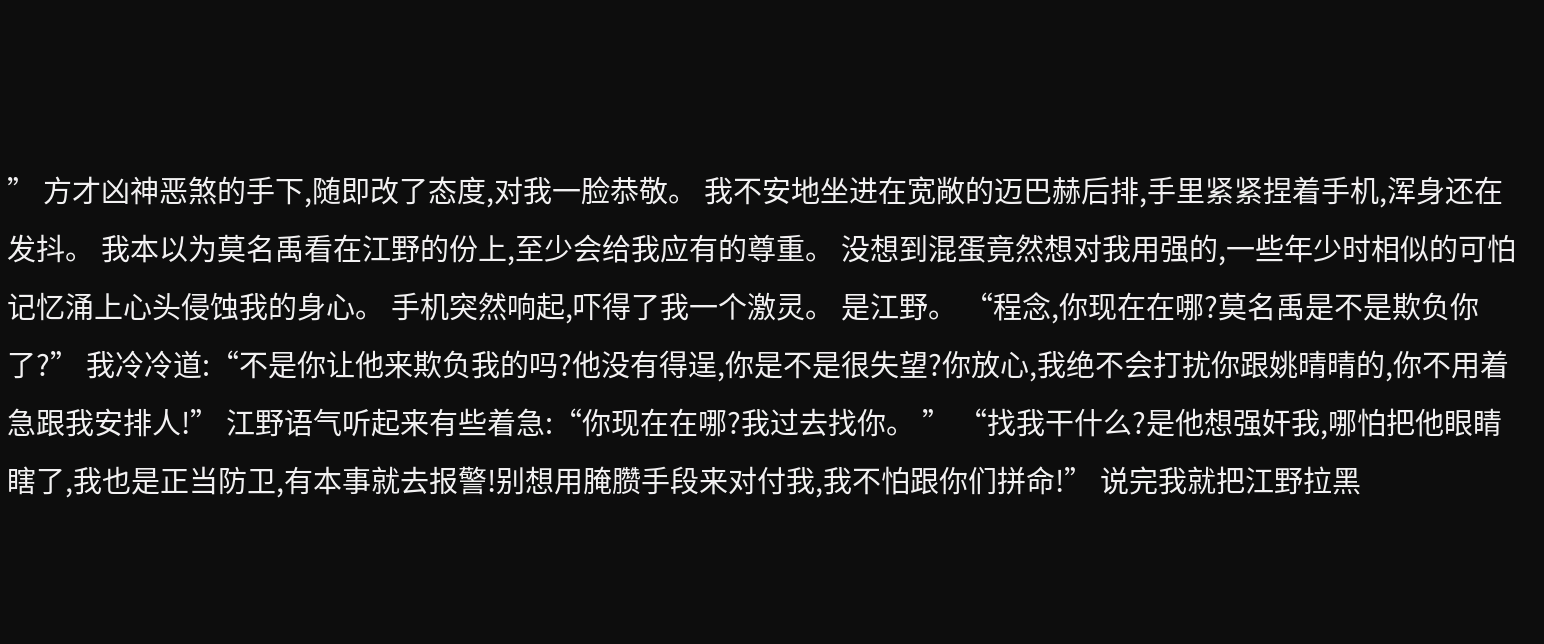” 方才凶神恶煞的手下,随即改了态度,对我一脸恭敬。 我不安地坐进在宽敞的迈巴赫后排,手里紧紧捏着手机,浑身还在发抖。 我本以为莫名禹看在江野的份上,至少会给我应有的尊重。 没想到混蛋竟然想对我用强的,一些年少时相似的可怕记忆涌上心头侵蚀我的身心。 手机突然响起,吓得了我一个激灵。 是江野。 “程念,你现在在哪?莫名禹是不是欺负你了?” 我冷冷道:“不是你让他来欺负我的吗?他没有得逞,你是不是很失望?你放心,我绝不会打扰你跟姚晴晴的,你不用着急跟我安排人!” 江野语气听起来有些着急:“你现在在哪?我过去找你。 ” “找我干什么?是他想强奸我,哪怕把他眼睛瞎了,我也是正当防卫,有本事就去报警!别想用腌臜手段来对付我,我不怕跟你们拼命!” 说完我就把江野拉黑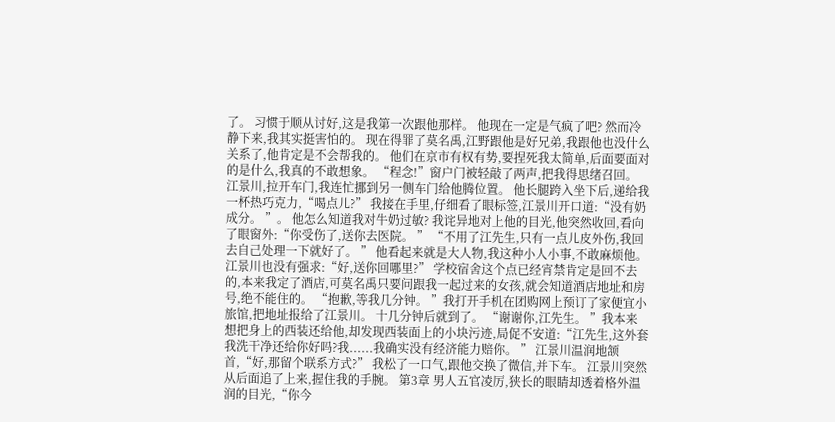了。 习惯于顺从讨好,这是我第一次跟他那样。 他现在一定是气疯了吧? 然而冷静下来,我其实挺害怕的。 现在得罪了莫名禹,江野跟他是好兄弟,我跟他也没什么关系了,他肯定是不会帮我的。 他们在京市有权有势,要捏死我太简单,后面要面对的是什么,我真的不敢想象。 “程念!”窗户门被轻敲了两声,把我得思绪召回。 江景川,拉开车门,我连忙挪到另一侧车门给他腾位置。 他长腿跨入坐下后,递给我一杯热巧克力,“喝点儿?” 我接在手里,仔细看了眼标签,江景川开口道:“没有奶成分。 ”。 他怎么知道我对牛奶过敏? 我诧异地对上他的目光,他突然收回,看向了眼窗外:“你受伤了,送你去医院。 ” “不用了江先生,只有一点儿皮外伤,我回去自己处理一下就好了。 ” 他看起来就是大人物,我这种小人小事,不敢麻烦他。 江景川也没有强求:“好,送你回哪里?” 学校宿舍这个点已经宵禁肯定是回不去的,本来我定了酒店,可莫名禹只要问跟我一起过来的女孩,就会知道酒店地址和房号,绝不能住的。 “抱歉,等我几分钟。 ”我打开手机在团购网上预订了家便宜小旅馆,把地址报给了江景川。 十几分钟后就到了。 “谢谢你,江先生。 ”我本来想把身上的西装还给他,却发现西装面上的小块污迹,局促不安道:“江先生,这外套我洗干净还给你好吗?我......我确实没有经济能力赔你。 ” 江景川温润地颔首,“好,那留个联系方式?” 我松了一口气,跟他交换了微信,并下车。 江景川突然从后面追了上来,握住我的手腕。 第3章 男人五官凌厉,狭长的眼睛却透着格外温润的目光,“你今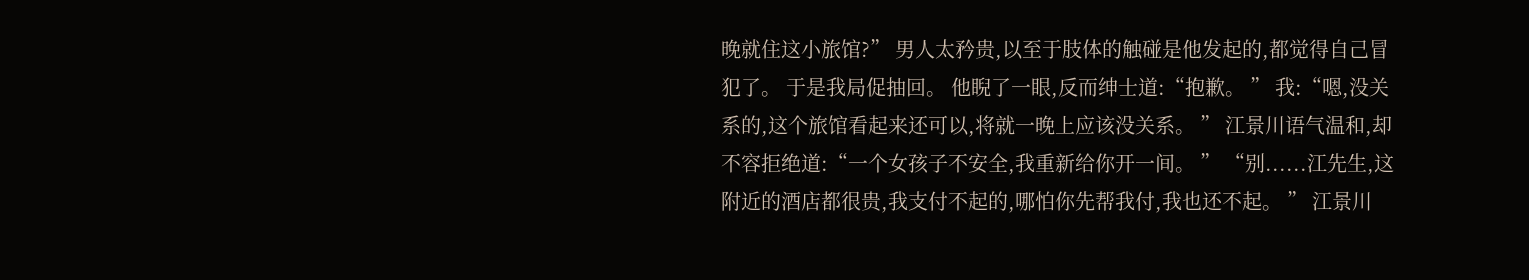晚就住这小旅馆?” 男人太矜贵,以至于肢体的触碰是他发起的,都觉得自己冒犯了。 于是我局促抽回。 他睨了一眼,反而绅士道:“抱歉。 ” 我:“嗯,没关系的,这个旅馆看起来还可以,将就一晚上应该没关系。 ” 江景川语气温和,却不容拒绝道:“一个女孩子不安全,我重新给你开一间。 ” “别......江先生,这附近的酒店都很贵,我支付不起的,哪怕你先帮我付,我也还不起。 ” 江景川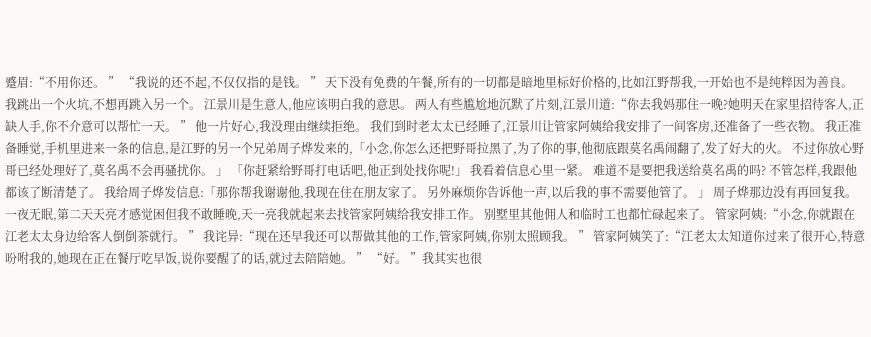蹙眉:“不用你还。 ” “我说的还不起,不仅仅指的是钱。 ” 天下没有免费的午餐,所有的一切都是暗地里标好价格的,比如江野帮我,一开始也不是纯粹因为善良。 我跳出一个火坑,不想再跳入另一个。 江景川是生意人,他应该明白我的意思。 两人有些尴尬地沉默了片刻,江景川道:“你去我妈那住一晚?她明天在家里招待客人,正缺人手,你不介意可以帮忙一天。 ” 他一片好心,我没理由继续拒绝。 我们到时老太太已经睡了,江景川让管家阿姨给我安排了一间客房,还准备了一些衣物。 我正准备睡觉,手机里进来一条的信息,是江野的另一个兄弟周子烨发来的,「小念,你怎么还把野哥拉黑了,为了你的事,他彻底跟莫名禹闹翻了,发了好大的火。 不过你放心野哥已经处理好了,莫名禹不会再骚扰你。 」 「你赶紧给野哥打电话吧,他正到处找你呢!」 我看着信息心里一紧。 难道不是要把我送给莫名禹的吗? 不管怎样,我跟他都该了断清楚了。 我给周子烨发信息:「那你帮我谢谢他,我现在住在朋友家了。 另外麻烦你告诉他一声,以后我的事不需要他管了。 」 周子烨那边没有再回复我。 一夜无眠,第二天天亮才感觉困但我不敢睡晚,天一亮我就起来去找管家阿姨给我安排工作。 别墅里其他佣人和临时工也都忙碌起来了。 管家阿姨:“小念,你就跟在江老太太身边给客人倒倒茶就行。 ” 我诧异:“现在还早我还可以帮做其他的工作,管家阿姨,你别太照顾我。 ” 管家阿姨笑了:“江老太太知道你过来了很开心,特意吩咐我的,她现在正在餐厅吃早饭,说你要醒了的话,就过去陪陪她。 ” “好。 ”我其实也很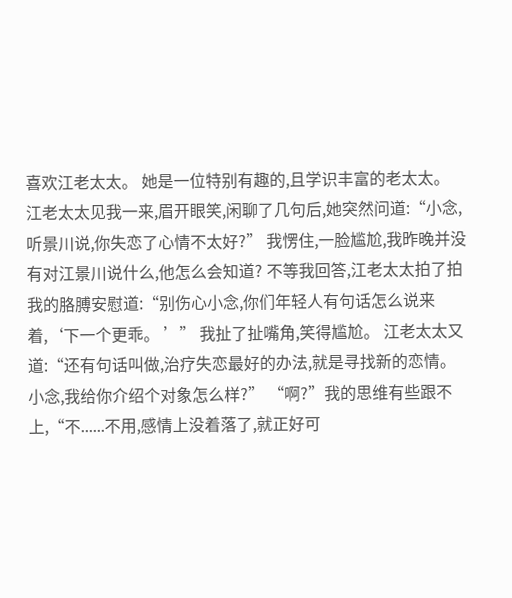喜欢江老太太。 她是一位特别有趣的,且学识丰富的老太太。 江老太太见我一来,眉开眼笑,闲聊了几句后,她突然问道:“小念,听景川说,你失恋了心情不太好?” 我愣住,一脸尴尬,我昨晚并没有对江景川说什么,他怎么会知道? 不等我回答,江老太太拍了拍我的胳膊安慰道:“别伤心小念,你们年轻人有句话怎么说来着,‘下一个更乖。 ’” 我扯了扯嘴角,笑得尴尬。 江老太太又道:“还有句话叫做,治疗失恋最好的办法,就是寻找新的恋情。 小念,我给你介绍个对象怎么样?” “啊?”我的思维有些跟不上,“不......不用,感情上没着落了,就正好可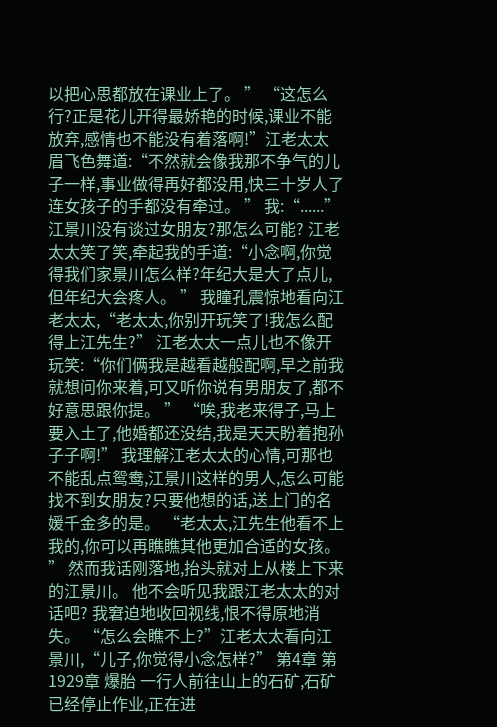以把心思都放在课业上了。 ” “这怎么行?正是花儿开得最娇艳的时候,课业不能放弃,感情也不能没有着落啊!”江老太太眉飞色舞道:“不然就会像我那不争气的儿子一样,事业做得再好都没用,快三十岁人了连女孩子的手都没有牵过。 ” 我:“......” 江景川没有谈过女朋友?那怎么可能? 江老太太笑了笑,牵起我的手道:“小念啊,你觉得我们家景川怎么样?年纪大是大了点儿,但年纪大会疼人。 ” 我瞳孔震惊地看向江老太太,“老太太,你别开玩笑了!我怎么配得上江先生?” 江老太太一点儿也不像开玩笑:“你们俩我是越看越般配啊,早之前我就想问你来着,可又听你说有男朋友了,都不好意思跟你提。 ” “唉,我老来得子,马上要入土了,他婚都还没结,我是天天盼着抱孙子子啊!” 我理解江老太太的心情,可那也不能乱点鸳鸯,江景川这样的男人,怎么可能找不到女朋友?只要他想的话,送上门的名媛千金多的是。 “老太太,江先生他看不上我的,你可以再瞧瞧其他更加合适的女孩。 ” 然而我话刚落地,抬头就对上从楼上下来的江景川。 他不会听见我跟江老太太的对话吧? 我窘迫地收回视线,恨不得原地消失。 “怎么会瞧不上?”江老太太看向江景川,“儿子,你觉得小念怎样?” 第4章 第1929章 爆胎 一行人前往山上的石矿,石矿已经停止作业,正在进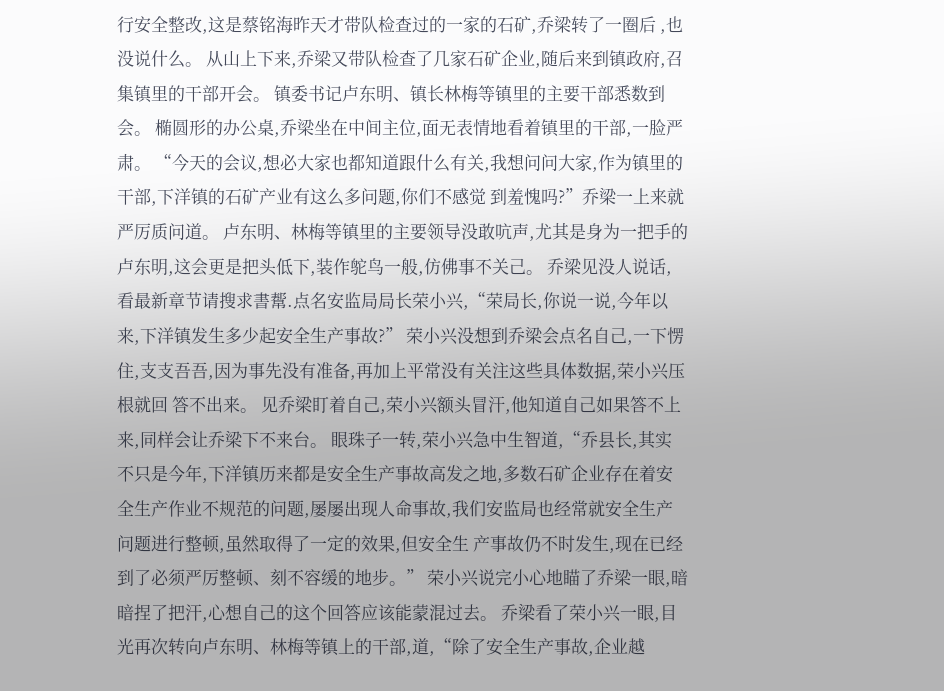行安全整改,这是蔡铭海昨天才带队检查过的一家的石矿,乔梁转了一圈后 ,也没说什么。 从山上下来,乔梁又带队检查了几家石矿企业,随后来到镇政府,召集镇里的干部开会。 镇委书记卢东明、镇长林梅等镇里的主要干部悉数到会。 椭圆形的办公桌,乔梁坐在中间主位,面无表情地看着镇里的干部,一脸严肃。 “今天的会议,想必大家也都知道跟什么有关,我想问问大家,作为镇里的干部,下洋镇的石矿产业有这么多问题,你们不感觉 到羞愧吗?”乔梁一上来就严厉质问道。 卢东明、林梅等镇里的主要领导没敢吭声,尤其是身为一把手的卢东明,这会更是把头低下,装作鸵鸟一般,仿佛事不关己。 乔梁见没人说话,看最新章节请搜求書幚.点名安监局局长荣小兴,“荣局长,你说一说,今年以来,下洋镇发生多少起安全生产事故?” 荣小兴没想到乔梁会点名自己,一下愣住,支支吾吾,因为事先没有准备,再加上平常没有关注这些具体数据,荣小兴压根就回 答不出来。 见乔梁盯着自己,荣小兴额头冒汗,他知道自己如果答不上来,同样会让乔梁下不来台。 眼珠子一转,荣小兴急中生智道,“乔县长,其实不只是今年,下洋镇历来都是安全生产事故高发之地,多数石矿企业存在着安 全生产作业不规范的问题,屡屡出现人命事故,我们安监局也经常就安全生产问题进行整顿,虽然取得了一定的效果,但安全生 产事故仍不时发生,现在已经到了必须严厉整顿、刻不容缓的地步。” 荣小兴说完小心地瞄了乔梁一眼,暗暗捏了把汗,心想自己的这个回答应该能蒙混过去。 乔梁看了荣小兴一眼,目光再次转向卢东明、林梅等镇上的干部,道,“除了安全生产事故,企业越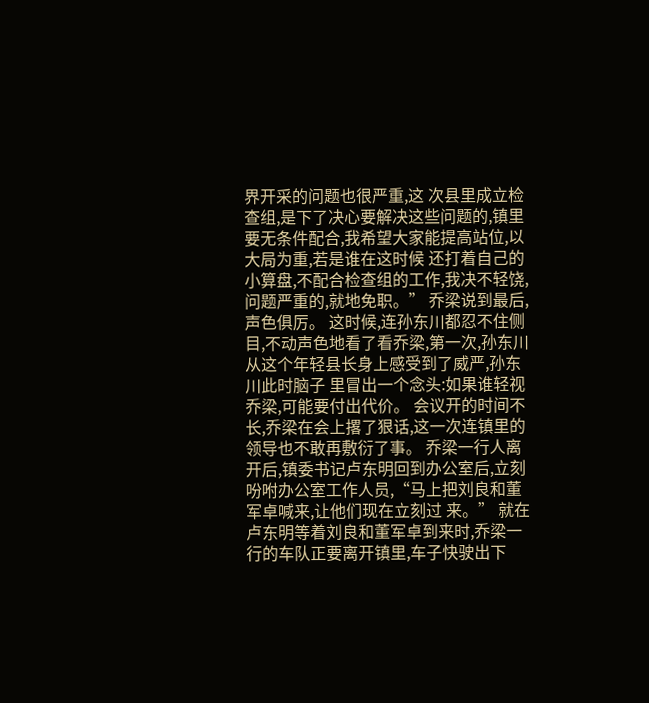界开采的问题也很严重,这 次县里成立检查组,是下了决心要解决这些问题的,镇里要无条件配合,我希望大家能提高站位,以大局为重,若是谁在这时候 还打着自己的小算盘,不配合检查组的工作,我决不轻饶,问题严重的,就地免职。” 乔梁说到最后,声色俱厉。 这时候,连孙东川都忍不住侧目,不动声色地看了看乔梁,第一次,孙东川从这个年轻县长身上感受到了威严,孙东川此时脑子 里冒出一个念头:如果谁轻视乔梁,可能要付出代价。 会议开的时间不长,乔梁在会上撂了狠话,这一次连镇里的领导也不敢再敷衍了事。 乔梁一行人离开后,镇委书记卢东明回到办公室后,立刻吩咐办公室工作人员,“马上把刘良和董军卓喊来,让他们现在立刻过 来。” 就在卢东明等着刘良和董军卓到来时,乔梁一行的车队正要离开镇里,车子快驶出下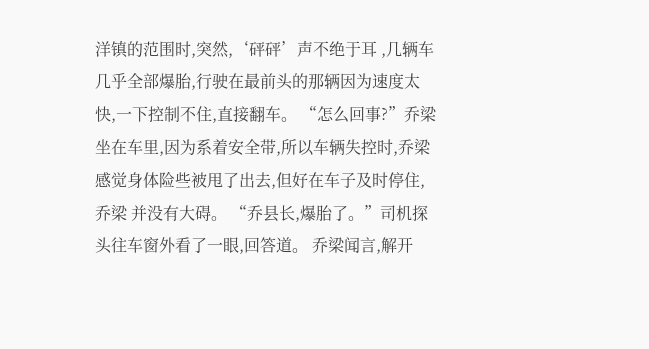洋镇的范围时,突然,‘砰砰’声不绝于耳 ,几辆车几乎全部爆胎,行驶在最前头的那辆因为速度太快,一下控制不住,直接翻车。 “怎么回事?”乔梁坐在车里,因为系着安全带,所以车辆失控时,乔梁感觉身体险些被甩了出去,但好在车子及时停住,乔梁 并没有大碍。 “乔县长,爆胎了。”司机探头往车窗外看了一眼,回答道。 乔梁闻言,解开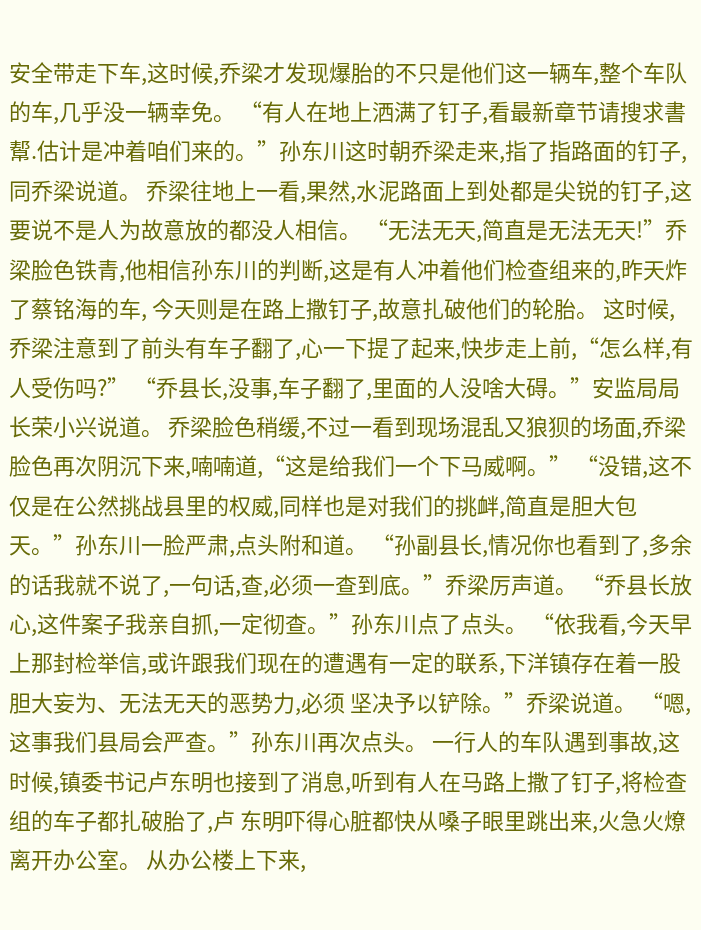安全带走下车,这时候,乔梁才发现爆胎的不只是他们这一辆车,整个车队的车,几乎没一辆幸免。 “有人在地上洒满了钉子,看最新章节请搜求書幚.估计是冲着咱们来的。”孙东川这时朝乔梁走来,指了指路面的钉子,同乔梁说道。 乔梁往地上一看,果然,水泥路面上到处都是尖锐的钉子,这要说不是人为故意放的都没人相信。 “无法无天,简直是无法无天!”乔梁脸色铁青,他相信孙东川的判断,这是有人冲着他们检查组来的,昨天炸了蔡铭海的车, 今天则是在路上撒钉子,故意扎破他们的轮胎。 这时候,乔梁注意到了前头有车子翻了,心一下提了起来,快步走上前,“怎么样,有人受伤吗?” “乔县长,没事,车子翻了,里面的人没啥大碍。”安监局局长荣小兴说道。 乔梁脸色稍缓,不过一看到现场混乱又狼狈的场面,乔梁脸色再次阴沉下来,喃喃道,“这是给我们一个下马威啊。” “没错,这不仅是在公然挑战县里的权威,同样也是对我们的挑衅,简直是胆大包天。”孙东川一脸严肃,点头附和道。 “孙副县长,情况你也看到了,多余的话我就不说了,一句话,查,必须一查到底。”乔梁厉声道。 “乔县长放心,这件案子我亲自抓,一定彻查。”孙东川点了点头。 “依我看,今天早上那封检举信,或许跟我们现在的遭遇有一定的联系,下洋镇存在着一股胆大妄为、无法无天的恶势力,必须 坚决予以铲除。”乔梁说道。 “嗯,这事我们县局会严查。”孙东川再次点头。 一行人的车队遇到事故,这时候,镇委书记卢东明也接到了消息,听到有人在马路上撒了钉子,将检查组的车子都扎破胎了,卢 东明吓得心脏都快从嗓子眼里跳出来,火急火燎离开办公室。 从办公楼上下来,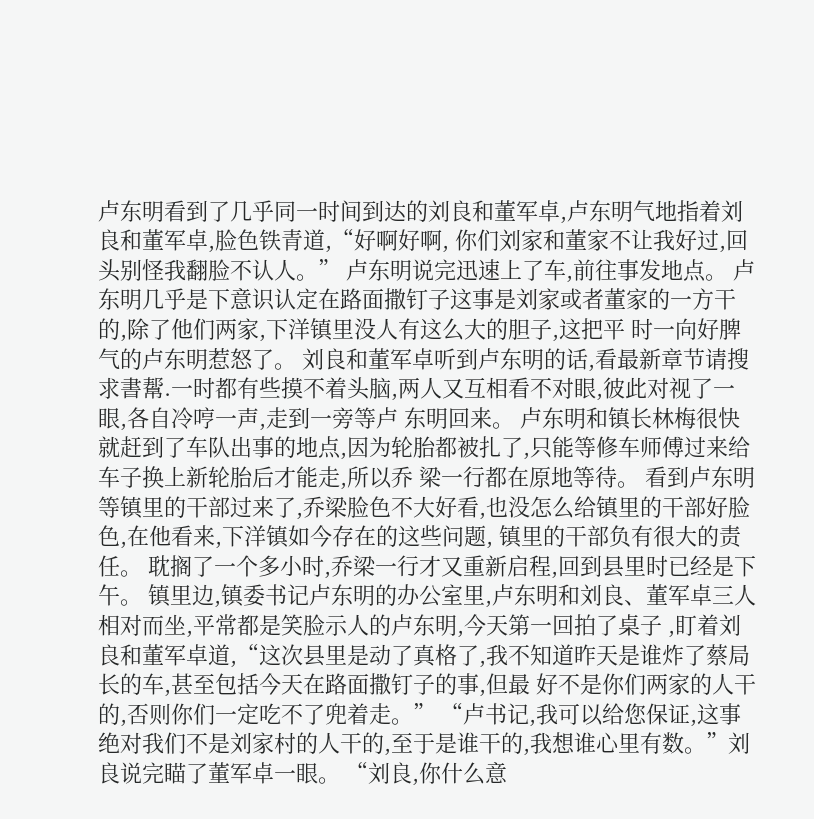卢东明看到了几乎同一时间到达的刘良和董军卓,卢东明气地指着刘良和董军卓,脸色铁青道,“好啊好啊, 你们刘家和董家不让我好过,回头别怪我翻脸不认人。” 卢东明说完迅速上了车,前往事发地点。 卢东明几乎是下意识认定在路面撒钉子这事是刘家或者董家的一方干的,除了他们两家,下洋镇里没人有这么大的胆子,这把平 时一向好脾气的卢东明惹怒了。 刘良和董军卓听到卢东明的话,看最新章节请搜求書幚.一时都有些摸不着头脑,两人又互相看不对眼,彼此对视了一眼,各自冷哼一声,走到一旁等卢 东明回来。 卢东明和镇长林梅很快就赶到了车队出事的地点,因为轮胎都被扎了,只能等修车师傅过来给车子换上新轮胎后才能走,所以乔 梁一行都在原地等待。 看到卢东明等镇里的干部过来了,乔梁脸色不大好看,也没怎么给镇里的干部好脸色,在他看来,下洋镇如今存在的这些问题, 镇里的干部负有很大的责任。 耽搁了一个多小时,乔梁一行才又重新启程,回到县里时已经是下午。 镇里边,镇委书记卢东明的办公室里,卢东明和刘良、董军卓三人相对而坐,平常都是笑脸示人的卢东明,今天第一回拍了桌子 ,盯着刘良和董军卓道,“这次县里是动了真格了,我不知道昨天是谁炸了蔡局长的车,甚至包括今天在路面撒钉子的事,但最 好不是你们两家的人干的,否则你们一定吃不了兜着走。” “卢书记,我可以给您保证,这事绝对我们不是刘家村的人干的,至于是谁干的,我想谁心里有数。”刘良说完瞄了董军卓一眼。 “刘良,你什么意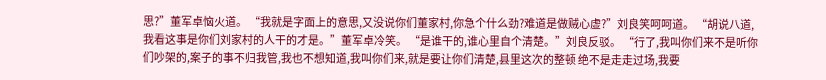思?”董军卓恼火道。 “我就是字面上的意思,又没说你们董家村,你急个什么劲?难道是做贼心虚?”刘良笑呵呵道。 “胡说八道,我看这事是你们刘家村的人干的才是。”董军卓冷笑。 “是谁干的,谁心里自个清楚。”刘良反驳。 “行了,我叫你们来不是听你们吵架的,案子的事不归我管,我也不想知道,我叫你们来,就是要让你们清楚,县里这次的整顿 绝不是走走过场,我要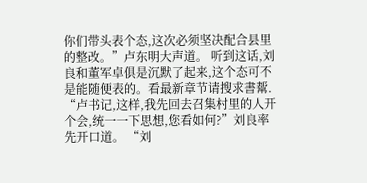你们带头表个态,这次必须坚决配合县里的整改。”卢东明大声道。 听到这话,刘良和董军卓俱是沉默了起来,这个态可不是能随便表的。看最新章节请搜求書幚. “卢书记,这样,我先回去召集村里的人开个会,统一一下思想,您看如何?”刘良率先开口道。 “刘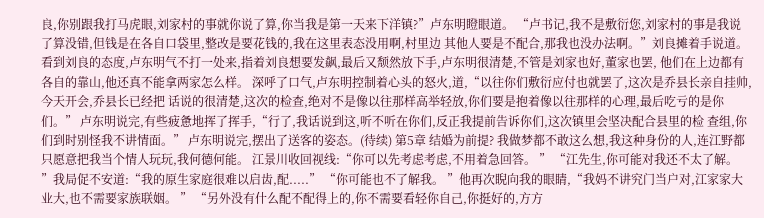良,你别跟我打马虎眼,刘家村的事就你说了算,你当我是第一天来下洋镇?”卢东明瞪眼道。 “卢书记,我不是敷衍您,刘家村的事是我说了算没错,但钱是在各自口袋里,整改是要花钱的,我在这里表态没用啊,村里边 其他人要是不配合,那我也没办法啊。”刘良摊着手说道。 看到刘良的态度,卢东明气不打一处来,指着刘良想要发飙,最后又颓然放下手,卢东明很清楚,不管是刘家也好,董家也罢, 他们在上边都有各自的靠山,他还真不能拿两家怎么样。 深呼了口气,卢东明控制着心头的怒火,道,“以往你们敷衍应付也就罢了,这次是乔县长亲自挂帅,今天开会,乔县长已经把 话说的很清楚,这次的检查,绝对不是像以往那样高举轻放,你们要是抱着像以往那样的心理,最后吃亏的是你们。” 卢东明说完,有些疲惫地挥了挥手,“行了,我话说到这,听不听在你们,反正我提前告诉你们,这次镇里会坚决配合县里的检 查组,你们到时别怪我不讲情面。” 卢东明说完,摆出了送客的姿态。(待续) 第5章 结婚为前提? 我做梦都不敢这么想,我这种身份的人,连江野都只愿意把我当个情人玩玩,我何德何能。 江景川收回视线:“你可以先考虑考虑,不用着急回答。 ” “江先生,你可能对我还不太了解。 ”我局促不安道:“我的原生家庭很难以启齿,配.....” “你可能也不了解我。 ”他再次睨向我的眼睛,“我妈不讲究门当户对,江家家大业大,也不需要家族联姻。 ” “另外没有什么配不配得上的,你不需要看轻你自己,你挺好的,方方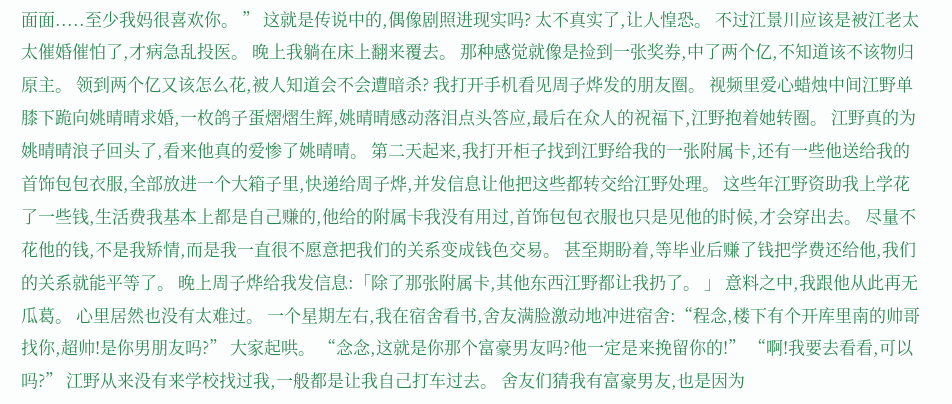面面.....至少我妈很喜欢你。 ” 这就是传说中的,偶像剧照进现实吗? 太不真实了,让人惶恐。 不过江景川应该是被江老太太催婚催怕了,才病急乱投医。 晚上我躺在床上翻来覆去。 那种感觉就像是捡到一张奖券,中了两个亿,不知道该不该物归原主。 领到两个亿又该怎么花,被人知道会不会遭暗杀? 我打开手机看见周子烨发的朋友圈。 视频里爱心蜡烛中间江野单膝下跪向姚晴晴求婚,一枚鸽子蛋熠熠生辉,姚晴晴感动落泪点头答应,最后在众人的祝福下,江野抱着她转圈。 江野真的为姚晴晴浪子回头了,看来他真的爱惨了姚晴晴。 第二天起来,我打开柜子找到江野给我的一张附属卡,还有一些他送给我的首饰包包衣服,全部放进一个大箱子里,快递给周子烨,并发信息让他把这些都转交给江野处理。 这些年江野资助我上学花了一些钱,生活费我基本上都是自己赚的,他给的附属卡我没有用过,首饰包包衣服也只是见他的时候,才会穿出去。 尽量不花他的钱,不是我矫情,而是我一直很不愿意把我们的关系变成钱色交易。 甚至期盼着,等毕业后赚了钱把学费还给他,我们的关系就能平等了。 晚上周子烨给我发信息:「除了那张附属卡,其他东西江野都让我扔了。 」 意料之中,我跟他从此再无瓜葛。 心里居然也没有太难过。 一个星期左右,我在宿舍看书,舍友满脸激动地冲进宿舍:“程念,楼下有个开库里南的帅哥找你,超帅!是你男朋友吗?” 大家起哄。 “念念,这就是你那个富豪男友吗?他一定是来挽留你的!” “啊!我要去看看,可以吗?” 江野从来没有来学校找过我,一般都是让我自己打车过去。 舍友们猜我有富豪男友,也是因为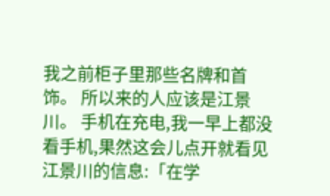我之前柜子里那些名牌和首饰。 所以来的人应该是江景川。 手机在充电,我一早上都没看手机,果然这会儿点开就看见江景川的信息:「在学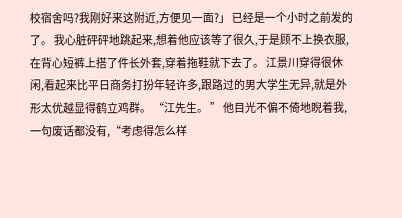校宿舍吗?我刚好来这附近,方便见一面?」 已经是一个小时之前发的了。 我心脏砰砰地跳起来,想着他应该等了很久,于是顾不上换衣服,在背心短裤上搭了件长外套,穿着拖鞋就下去了。 江景川穿得很休闲,看起来比平日商务打扮年轻许多,跟路过的男大学生无异,就是外形太优越显得鹤立鸡群。 “江先生。 ” 他目光不偏不倚地睨着我,一句废话都没有,“考虑得怎么样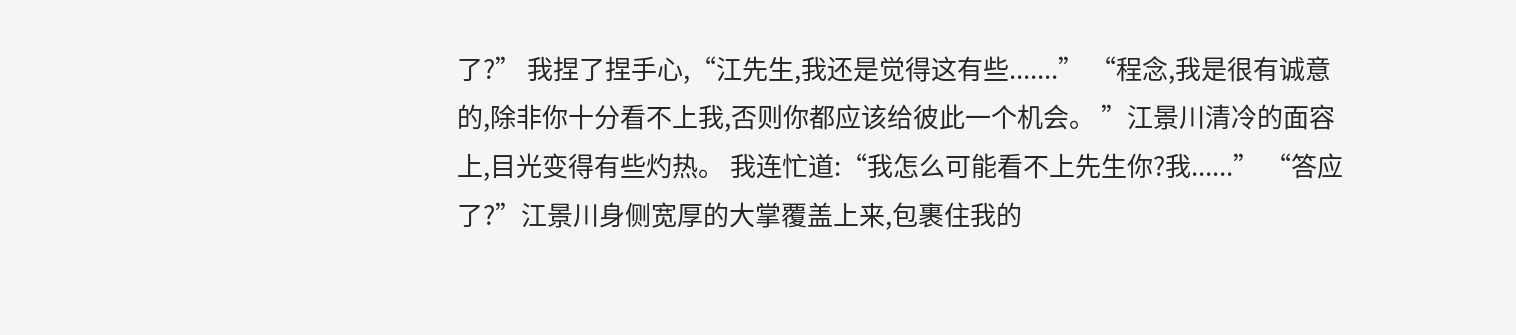了?” 我捏了捏手心,“江先生,我还是觉得这有些.......” “程念,我是很有诚意的,除非你十分看不上我,否则你都应该给彼此一个机会。 ”江景川清冷的面容上,目光变得有些灼热。 我连忙道:“我怎么可能看不上先生你?我......” “答应了?”江景川身侧宽厚的大掌覆盖上来,包裹住我的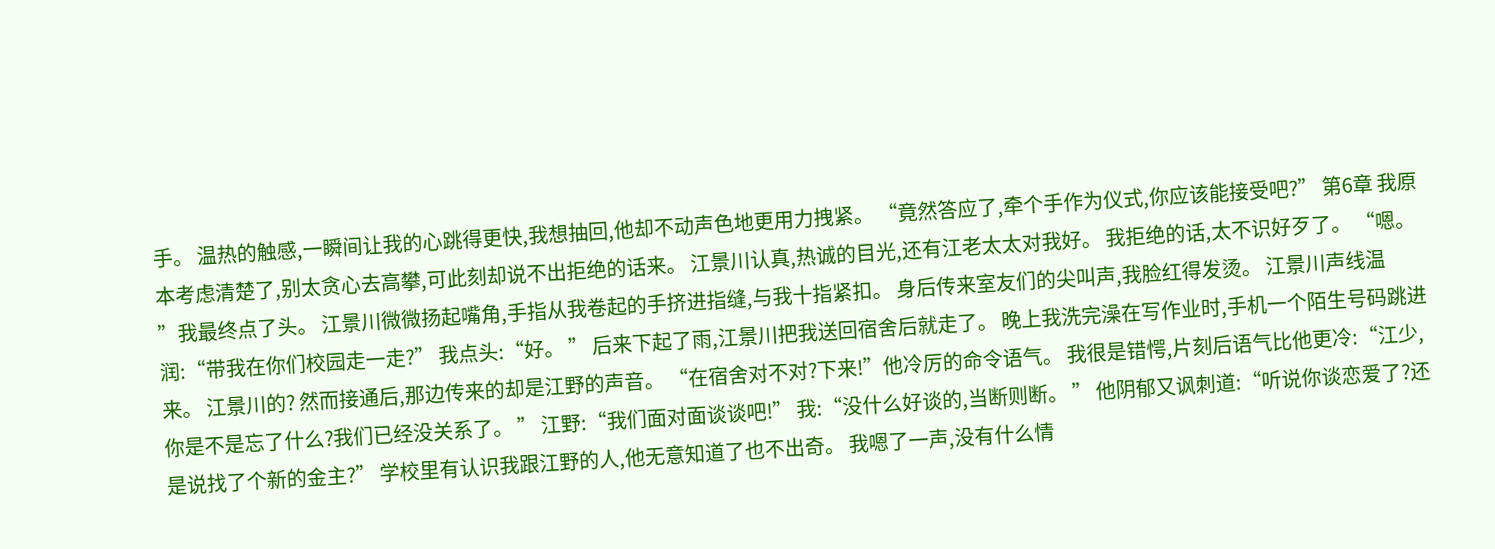手。 温热的触感,一瞬间让我的心跳得更快,我想抽回,他却不动声色地更用力拽紧。 “竟然答应了,牵个手作为仪式,你应该能接受吧?” 第6章 我原本考虑清楚了,别太贪心去高攀,可此刻却说不出拒绝的话来。 江景川认真,热诚的目光,还有江老太太对我好。 我拒绝的话,太不识好歹了。 “嗯。 ”我最终点了头。 江景川微微扬起嘴角,手指从我卷起的手挤进指缝,与我十指紧扣。 身后传来室友们的尖叫声,我脸红得发烫。 江景川声线温润:“带我在你们校园走一走?” 我点头:“好。 ” 后来下起了雨,江景川把我送回宿舍后就走了。 晚上我洗完澡在写作业时,手机一个陌生号码跳进来。 江景川的? 然而接通后,那边传来的却是江野的声音。 “在宿舍对不对?下来!”他冷厉的命令语气。 我很是错愕,片刻后语气比他更冷:“江少,你是不是忘了什么?我们已经没关系了。 ” 江野:“我们面对面谈谈吧!” 我:“没什么好谈的,当断则断。 ” 他阴郁又讽刺道:“听说你谈恋爱了?还是说找了个新的金主?” 学校里有认识我跟江野的人,他无意知道了也不出奇。 我嗯了一声,没有什么情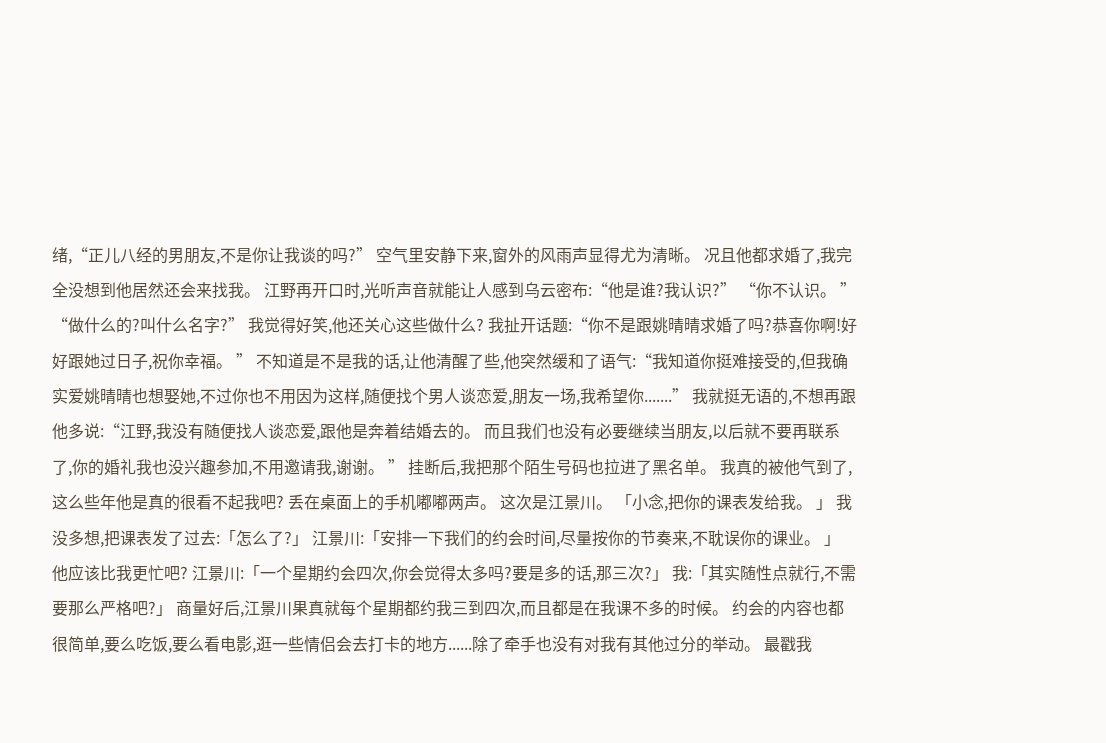绪,“正儿八经的男朋友,不是你让我谈的吗?” 空气里安静下来,窗外的风雨声显得尤为清晰。 况且他都求婚了,我完全没想到他居然还会来找我。 江野再开口时,光听声音就能让人感到乌云密布:“他是谁?我认识?” “你不认识。 ” “做什么的?叫什么名字?” 我觉得好笑,他还关心这些做什么? 我扯开话题:“你不是跟姚晴晴求婚了吗?恭喜你啊!好好跟她过日子,祝你幸福。 ” 不知道是不是我的话,让他清醒了些,他突然缓和了语气:“我知道你挺难接受的,但我确实爱姚晴晴也想娶她,不过你也不用因为这样,随便找个男人谈恋爱,朋友一场,我希望你.......” 我就挺无语的,不想再跟他多说:“江野,我没有随便找人谈恋爱,跟他是奔着结婚去的。 而且我们也没有必要继续当朋友,以后就不要再联系了,你的婚礼我也没兴趣参加,不用邀请我,谢谢。 ” 挂断后,我把那个陌生号码也拉进了黑名单。 我真的被他气到了,这么些年他是真的很看不起我吧? 丢在桌面上的手机嘟嘟两声。 这次是江景川。 「小念,把你的课表发给我。 」 我没多想,把课表发了过去:「怎么了?」 江景川:「安排一下我们的约会时间,尽量按你的节奏来,不耽误你的课业。 」 他应该比我更忙吧? 江景川:「一个星期约会四次,你会觉得太多吗?要是多的话,那三次?」 我:「其实随性点就行,不需要那么严格吧?」 商量好后,江景川果真就每个星期都约我三到四次,而且都是在我课不多的时候。 约会的内容也都很简单,要么吃饭,要么看电影,逛一些情侣会去打卡的地方......除了牵手也没有对我有其他过分的举动。 最戳我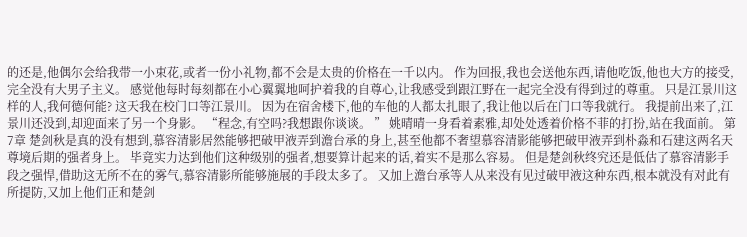的还是,他偶尔会给我带一小束花,或者一份小礼物,都不会是太贵的价格在一千以内。 作为回报,我也会送他东西,请他吃饭,他也大方的接受,完全没有大男子主义。 感觉他每时每刻都在小心翼翼地呵护着我的自尊心,让我感受到跟江野在一起完全没有得到过的尊重。 只是江景川这样的人,我何德何能? 这天我在校门口等江景川。 因为在宿舍楼下,他的车他的人都太扎眼了,我让他以后在门口等我就行。 我提前出来了,江景川还没到,却迎面来了另一个身影。 “程念,有空吗?我想跟你谈谈。 ” 姚晴晴一身看着素雅,却处处透着价格不菲的打扮,站在我面前。 第7章 楚剑秋是真的没有想到,慕容清影居然能够把破甲液弄到澹台承的身上,甚至他都不奢望慕容清影能够把破甲液弄到朴淼和石建这两名天尊境后期的强者身上。 毕竟实力达到他们这种级别的强者,想要算计起来的话,着实不是那么容易。 但是楚剑秋终究还是低估了慕容清影手段之强悍,借助这无所不在的雾气,慕容清影所能够施展的手段太多了。 又加上澹台承等人从来没有见过破甲液这种东西,根本就没有对此有所提防,又加上他们正和楚剑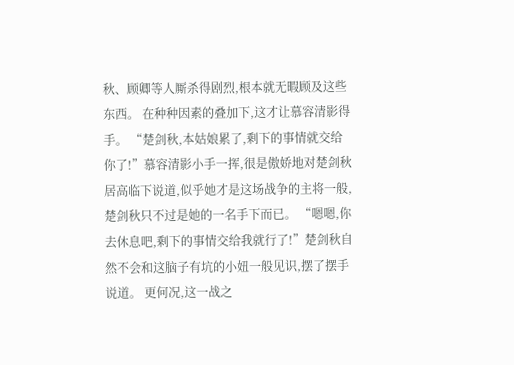秋、顾卿等人厮杀得剧烈,根本就无暇顾及这些东西。 在种种因素的叠加下,这才让慕容清影得手。 “楚剑秋,本姑娘累了,剩下的事情就交给你了!”慕容清影小手一挥,很是傲娇地对楚剑秋居高临下说道,似乎她才是这场战争的主将一般,楚剑秋只不过是她的一名手下而已。 “嗯嗯,你去休息吧,剩下的事情交给我就行了!”楚剑秋自然不会和这脑子有坑的小妞一般见识,摆了摆手说道。 更何况,这一战之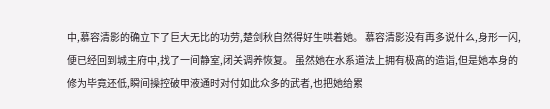中,慕容清影的确立下了巨大无比的功劳,楚剑秋自然得好生哄着她。 慕容清影没有再多说什么,身形一闪,便已经回到城主府中,找了一间静室,闭关调养恢复。 虽然她在水系道法上拥有极高的造诣,但是她本身的修为毕竟还低,瞬间操控破甲液通时对付如此众多的武者,也把她给累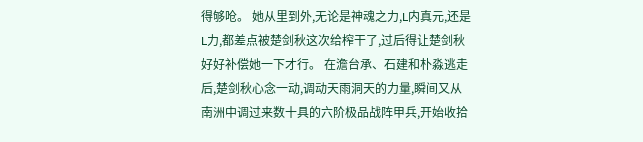得够呛。 她从里到外,无论是神魂之力,L内真元,还是L力,都差点被楚剑秋这次给榨干了,过后得让楚剑秋好好补偿她一下才行。 在澹台承、石建和朴淼逃走后,楚剑秋心念一动,调动天雨洞天的力量,瞬间又从南洲中调过来数十具的六阶极品战阵甲兵,开始收拾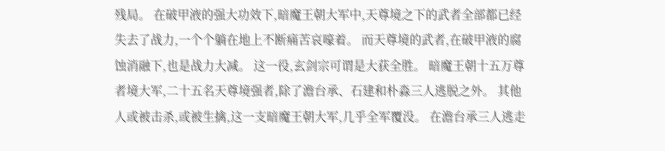残局。 在破甲液的强大功效下,暗魔王朝大军中,天尊境之下的武者全部都已经失去了战力,一个个躺在地上不断痛苦哀嚎着。 而天尊境的武者,在破甲液的腐蚀消融下,也是战力大减。 这一役,玄剑宗可谓是大获全胜。 暗魔王朝十五万尊者境大军,二十五名天尊境强者,除了澹台承、石建和朴淼三人逃脱之外。 其他人或被击杀,或被生擒,这一支暗魔王朝大军,几乎全军覆没。 在澹台承三人逃走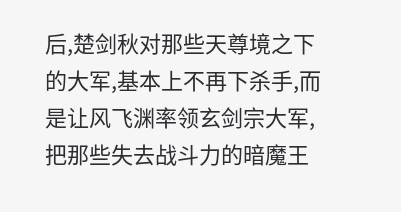后,楚剑秋对那些天尊境之下的大军,基本上不再下杀手,而是让风飞渊率领玄剑宗大军,把那些失去战斗力的暗魔王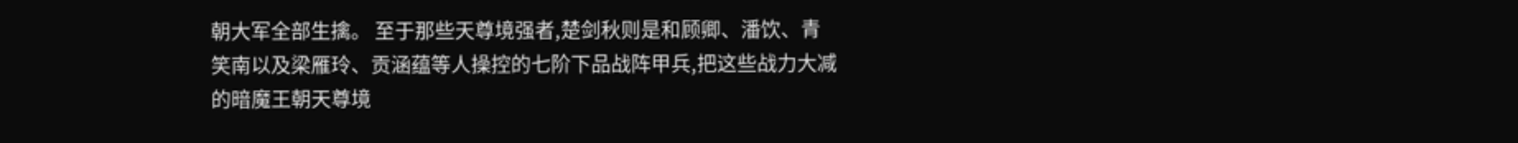朝大军全部生擒。 至于那些天尊境强者,楚剑秋则是和顾卿、潘饮、青笑南以及梁雁玲、贡涵蕴等人操控的七阶下品战阵甲兵,把这些战力大减的暗魔王朝天尊境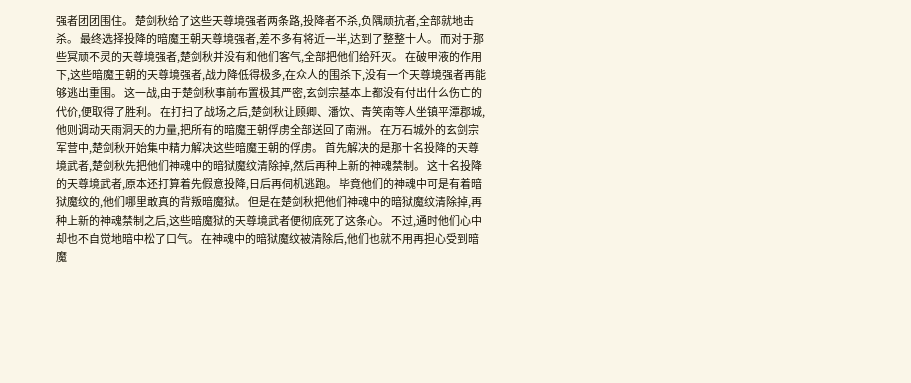强者团团围住。 楚剑秋给了这些天尊境强者两条路,投降者不杀,负隅顽抗者,全部就地击杀。 最终选择投降的暗魔王朝天尊境强者,差不多有将近一半,达到了整整十人。 而对于那些冥顽不灵的天尊境强者,楚剑秋并没有和他们客气,全部把他们给歼灭。 在破甲液的作用下,这些暗魔王朝的天尊境强者,战力降低得极多,在众人的围杀下,没有一个天尊境强者再能够逃出重围。 这一战,由于楚剑秋事前布置极其严密,玄剑宗基本上都没有付出什么伤亡的代价,便取得了胜利。 在打扫了战场之后,楚剑秋让顾卿、潘饮、青笑南等人坐镇平潭郡城,他则调动天雨洞天的力量,把所有的暗魔王朝俘虏全部送回了南洲。 在万石城外的玄剑宗军营中,楚剑秋开始集中精力解决这些暗魔王朝的俘虏。 首先解决的是那十名投降的天尊境武者,楚剑秋先把他们神魂中的暗狱魔纹清除掉,然后再种上新的神魂禁制。 这十名投降的天尊境武者,原本还打算着先假意投降,日后再伺机逃跑。 毕竟他们的神魂中可是有着暗狱魔纹的,他们哪里敢真的背叛暗魔狱。 但是在楚剑秋把他们神魂中的暗狱魔纹清除掉,再种上新的神魂禁制之后,这些暗魔狱的天尊境武者便彻底死了这条心。 不过,通时他们心中却也不自觉地暗中松了口气。 在神魂中的暗狱魔纹被清除后,他们也就不用再担心受到暗魔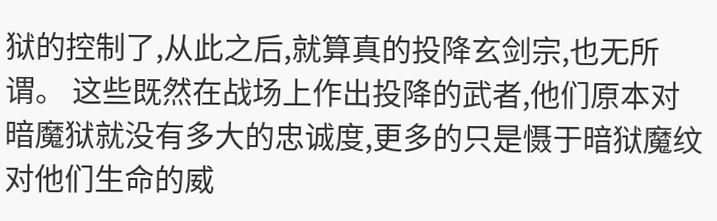狱的控制了,从此之后,就算真的投降玄剑宗,也无所谓。 这些既然在战场上作出投降的武者,他们原本对暗魔狱就没有多大的忠诚度,更多的只是慑于暗狱魔纹对他们生命的威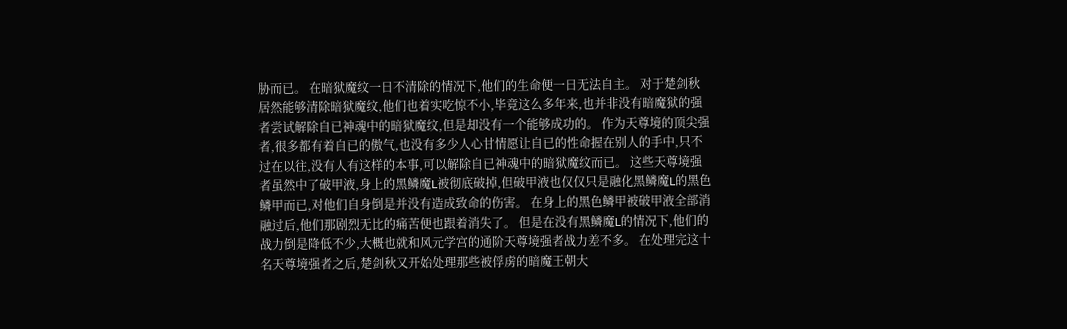胁而已。 在暗狱魔纹一日不清除的情况下,他们的生命便一日无法自主。 对于楚剑秋居然能够清除暗狱魔纹,他们也着实吃惊不小,毕竟这么多年来,也并非没有暗魔狱的强者尝试解除自已神魂中的暗狱魔纹,但是却没有一个能够成功的。 作为天尊境的顶尖强者,很多都有着自已的傲气,也没有多少人心甘情愿让自已的性命握在别人的手中,只不过在以往,没有人有这样的本事,可以解除自已神魂中的暗狱魔纹而已。 这些天尊境强者虽然中了破甲液,身上的黑鳞魔L被彻底破掉,但破甲液也仅仅只是融化黑鳞魔L的黑色鳞甲而已,对他们自身倒是并没有造成致命的伤害。 在身上的黑色鳞甲被破甲液全部消融过后,他们那剧烈无比的痛苦便也跟着消失了。 但是在没有黑鳞魔L的情况下,他们的战力倒是降低不少,大概也就和风元学宫的通阶天尊境强者战力差不多。 在处理完这十名天尊境强者之后,楚剑秋又开始处理那些被俘虏的暗魔王朝大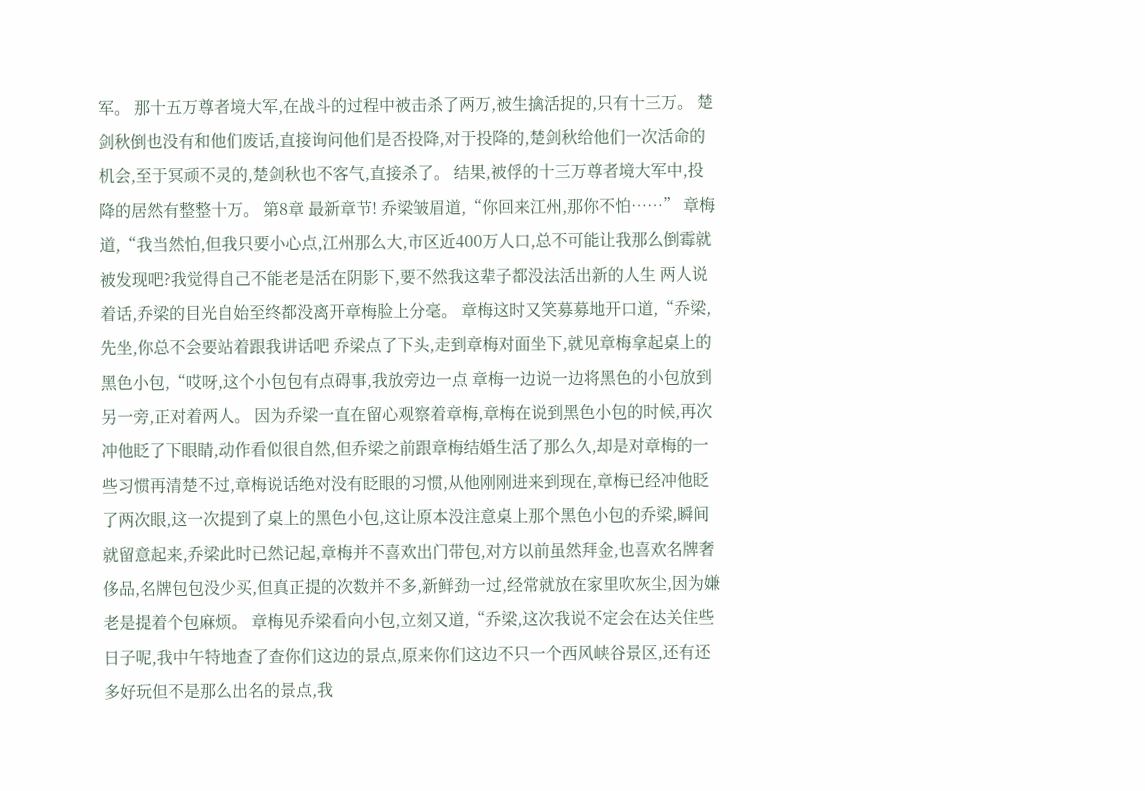军。 那十五万尊者境大军,在战斗的过程中被击杀了两万,被生擒活捉的,只有十三万。 楚剑秋倒也没有和他们废话,直接询问他们是否投降,对于投降的,楚剑秋给他们一次活命的机会,至于冥顽不灵的,楚剑秋也不客气,直接杀了。 结果,被俘的十三万尊者境大军中,投降的居然有整整十万。 第8章 最新章节! 乔梁皱眉道,“你回来江州,那你不怕……” 章梅道,“我当然怕,但我只要小心点,江州那么大,市区近400万人口,总不可能让我那么倒霉就被发现吧?我觉得自己不能老是活在阴影下,要不然我这辈子都没法活出新的人生 两人说着话,乔梁的目光自始至终都没离开章梅脸上分毫。 章梅这时又笑募募地开口道,“乔梁,先坐,你总不会要站着跟我讲话吧 乔梁点了下头,走到章梅对面坐下,就见章梅拿起桌上的黑色小包,“哎呀,这个小包包有点碍事,我放旁边一点 章梅一边说一边将黑色的小包放到另一旁,正对着两人。 因为乔梁一直在留心观察着章梅,章梅在说到黑色小包的时候,再次冲他眨了下眼睛,动作看似很自然,但乔梁之前跟章梅结婚生活了那么久,却是对章梅的一些习惯再清楚不过,章梅说话绝对没有眨眼的习惯,从他刚刚进来到现在,章梅已经冲他眨了两次眼,这一次提到了桌上的黑色小包,这让原本没注意桌上那个黑色小包的乔梁,瞬间就留意起来,乔梁此时已然记起,章梅并不喜欢出门带包,对方以前虽然拜金,也喜欢名牌奢侈品,名牌包包没少买,但真正提的次数并不多,新鲜劲一过,经常就放在家里吹灰尘,因为嫌老是提着个包麻烦。 章梅见乔梁看向小包,立刻又道,“乔梁,这次我说不定会在达关住些日子呢,我中午特地查了查你们这边的景点,原来你们这边不只一个西风峡谷景区,还有还多好玩但不是那么出名的景点,我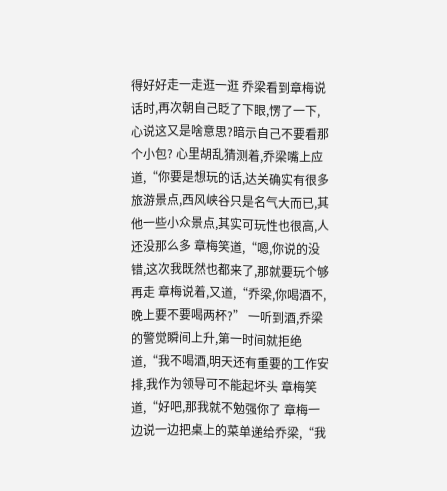得好好走一走逛一逛 乔梁看到章梅说话时,再次朝自己眨了下眼,愣了一下,心说这又是啥意思?暗示自己不要看那个小包? 心里胡乱猜测着,乔梁嘴上应道,“你要是想玩的话,达关确实有很多旅游景点,西风峡谷只是名气大而已,其他一些小众景点,其实可玩性也很高,人还没那么多 章梅笑道,“嗯,你说的没错,这次我既然也都来了,那就要玩个够再走 章梅说着,又道,“乔梁,你喝酒不,晚上要不要喝两杯?” 一听到酒,乔梁的警觉瞬间上升,第一时间就拒绝道,“我不喝酒,明天还有重要的工作安排,我作为领导可不能起坏头 章梅笑道,“好吧,那我就不勉强你了 章梅一边说一边把桌上的菜单递给乔梁,“我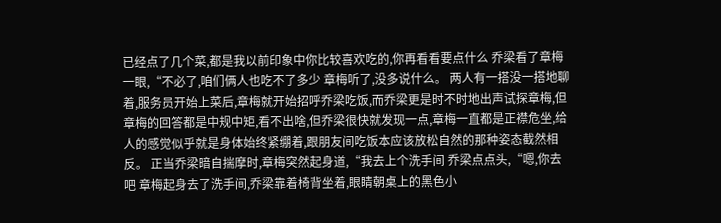已经点了几个菜,都是我以前印象中你比较喜欢吃的,你再看看要点什么 乔梁看了章梅一眼,“不必了,咱们俩人也吃不了多少 章梅听了,没多说什么。 两人有一搭没一搭地聊着,服务员开始上菜后,章梅就开始招呼乔梁吃饭,而乔梁更是时不时地出声试探章梅,但章梅的回答都是中规中矩,看不出啥,但乔梁很快就发现一点,章梅一直都是正襟危坐,给人的感觉似乎就是身体始终紧绷着,跟朋友间吃饭本应该放松自然的那种姿态截然相反。 正当乔梁暗自揣摩时,章梅突然起身道,“我去上个洗手间 乔梁点点头,“嗯,你去吧 章梅起身去了洗手间,乔梁靠着椅背坐着,眼睛朝桌上的黑色小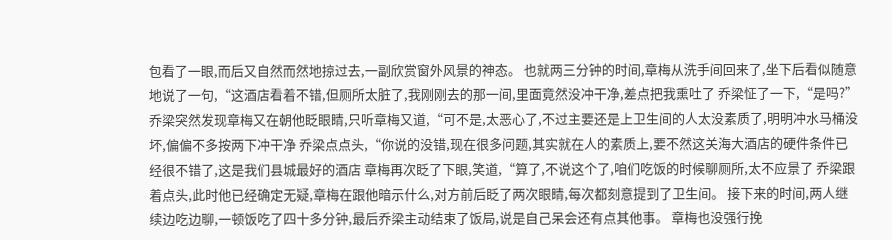包看了一眼,而后又自然而然地掠过去,一副欣赏窗外风景的神态。 也就两三分钟的时间,章梅从洗手间回来了,坐下后看似随意地说了一句,“这酒店看着不错,但厕所太脏了,我刚刚去的那一间,里面竟然没冲干净,差点把我熏吐了 乔梁怔了一下,“是吗?” 乔梁突然发现章梅又在朝他眨眼睛,只听章梅又道,“可不是,太恶心了,不过主要还是上卫生间的人太没素质了,明明冲水马桶没坏,偏偏不多按两下冲干净 乔梁点点头,“你说的没错,现在很多问题,其实就在人的素质上,要不然这关海大酒店的硬件条件已经很不错了,这是我们县城最好的酒店 章梅再次眨了下眼,笑道,“算了,不说这个了,咱们吃饭的时候聊厕所,太不应景了 乔梁跟着点头,此时他已经确定无疑,章梅在跟他暗示什么,对方前后眨了两次眼睛,每次都刻意提到了卫生间。 接下来的时间,两人继续边吃边聊,一顿饭吃了四十多分钟,最后乔梁主动结束了饭局,说是自己呆会还有点其他事。 章梅也没强行挽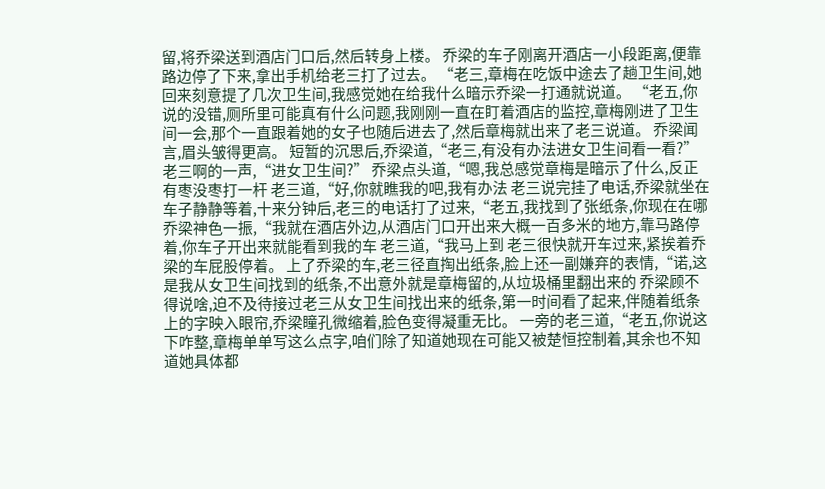留,将乔梁送到酒店门口后,然后转身上楼。 乔梁的车子刚离开酒店一小段距离,便靠路边停了下来,拿出手机给老三打了过去。 “老三,章梅在吃饭中途去了趟卫生间,她回来刻意提了几次卫生间,我感觉她在给我什么暗示乔梁一打通就说道。 “老五,你说的没错,厕所里可能真有什么问题,我刚刚一直在盯着酒店的监控,章梅刚进了卫生间一会,那个一直跟着她的女子也随后进去了,然后章梅就出来了老三说道。 乔梁闻言,眉头皱得更高。 短暂的沉思后,乔梁道,“老三,有没有办法进女卫生间看一看?” 老三啊的一声,“进女卫生间?” 乔梁点头道,“嗯,我总感觉章梅是暗示了什么,反正有枣没枣打一杆 老三道,“好,你就瞧我的吧,我有办法 老三说完挂了电话,乔梁就坐在车子静静等着,十来分钟后,老三的电话打了过来,“老五,我找到了张纸条,你现在在哪 乔梁神色一振,“我就在酒店外边,从酒店门口开出来大概一百多米的地方,靠马路停着,你车子开出来就能看到我的车 老三道,“我马上到 老三很快就开车过来,紧挨着乔梁的车屁股停着。 上了乔梁的车,老三径直掏出纸条,脸上还一副嫌弃的表情,“诺,这是我从女卫生间找到的纸条,不出意外就是章梅留的,从垃圾桶里翻出来的 乔梁顾不得说啥,迫不及待接过老三从女卫生间找出来的纸条,第一时间看了起来,伴随着纸条上的字映入眼帘,乔梁瞳孔微缩着,脸色变得凝重无比。 一旁的老三道,“老五,你说这下咋整,章梅单单写这么点字,咱们除了知道她现在可能又被楚恒控制着,其余也不知道她具体都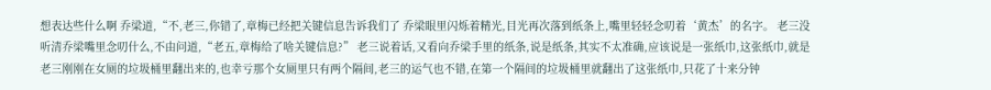想表达些什么啊 乔梁道,“不,老三,你错了,章梅已经把关键信息告诉我们了 乔梁眼里闪烁着精光,目光再次落到纸条上,嘴里轻轻念叨着‘黄杰’的名字。 老三没听清乔梁嘴里念叨什么,不由问道,“老五,章梅给了啥关键信息?” 老三说着话,又看向乔梁手里的纸条,说是纸条,其实不太准确,应该说是一张纸巾,这张纸巾,就是老三刚刚在女厕的垃圾桶里翻出来的,也幸亏那个女厕里只有两个隔间,老三的运气也不错,在第一个隔间的垃圾桶里就翻出了这张纸巾,只花了十来分钟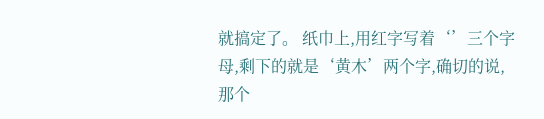就搞定了。 纸巾上,用红字写着‘’三个字母,剩下的就是‘黄木’两个字,确切的说,那个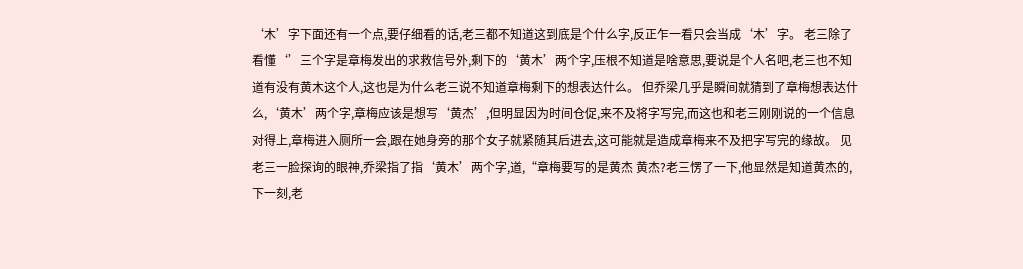‘木’字下面还有一个点,要仔细看的话,老三都不知道这到底是个什么字,反正乍一看只会当成‘木’字。 老三除了看懂‘’三个字是章梅发出的求救信号外,剩下的‘黄木’两个字,压根不知道是啥意思,要说是个人名吧,老三也不知道有没有黄木这个人,这也是为什么老三说不知道章梅剩下的想表达什么。 但乔梁几乎是瞬间就猜到了章梅想表达什么,‘黄木’两个字,章梅应该是想写‘黄杰’,但明显因为时间仓促,来不及将字写完,而这也和老三刚刚说的一个信息对得上,章梅进入厕所一会,跟在她身旁的那个女子就紧随其后进去,这可能就是造成章梅来不及把字写完的缘故。 见老三一脸探询的眼神,乔梁指了指‘黄木’两个字,道,“章梅要写的是黄杰 黄杰?老三愣了一下,他显然是知道黄杰的,下一刻,老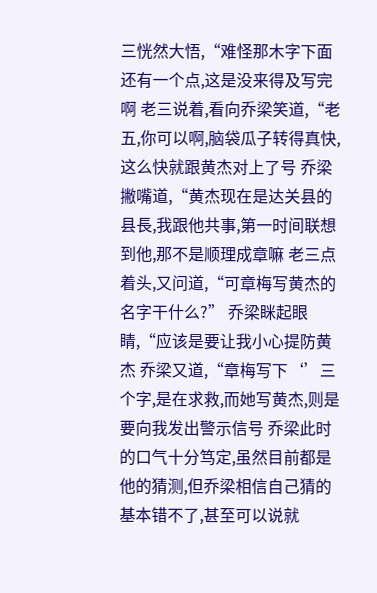三恍然大悟,“难怪那木字下面还有一个点,这是没来得及写完啊 老三说着,看向乔梁笑道,“老五,你可以啊,脑袋瓜子转得真快,这么快就跟黄杰对上了号 乔梁撇嘴道,“黄杰现在是达关县的县長,我跟他共事,第一时间联想到他,那不是顺理成章嘛 老三点着头,又问道,“可章梅写黄杰的名字干什么?” 乔梁眯起眼睛,“应该是要让我小心提防黄杰 乔梁又道,“章梅写下‘’三个字,是在求救,而她写黄杰,则是要向我发出警示信号 乔梁此时的口气十分笃定,虽然目前都是他的猜测,但乔梁相信自己猜的基本错不了,甚至可以说就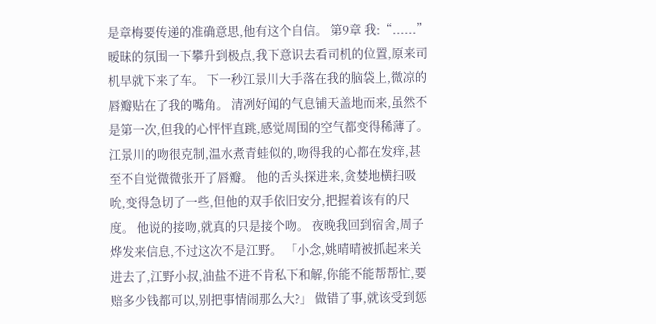是章梅要传递的准确意思,他有这个自信。 第9章 我:“......” 暧昧的氛围一下攀升到极点,我下意识去看司机的位置,原来司机早就下来了车。 下一秒江景川大手落在我的脑袋上,微凉的唇瓣贴在了我的嘴角。 清冽好闻的气息铺天盖地而来,虽然不是第一次,但我的心怦怦直跳,感觉周围的空气都变得稀薄了。 江景川的吻很克制,温水煮青蛙似的,吻得我的心都在发痒,甚至不自觉微微张开了唇瓣。 他的舌头探进来,贪婪地横扫吸吮,变得急切了一些,但他的双手依旧安分,把握着该有的尺度。 他说的接吻,就真的只是接个吻。 夜晚我回到宿舍,周子烨发来信息,不过这次不是江野。 「小念,姚晴晴被抓起来关进去了,江野小叔,油盐不进不肯私下和解,你能不能帮帮忙,要赔多少钱都可以,别把事情闹那么大?」 做错了事,就该受到惩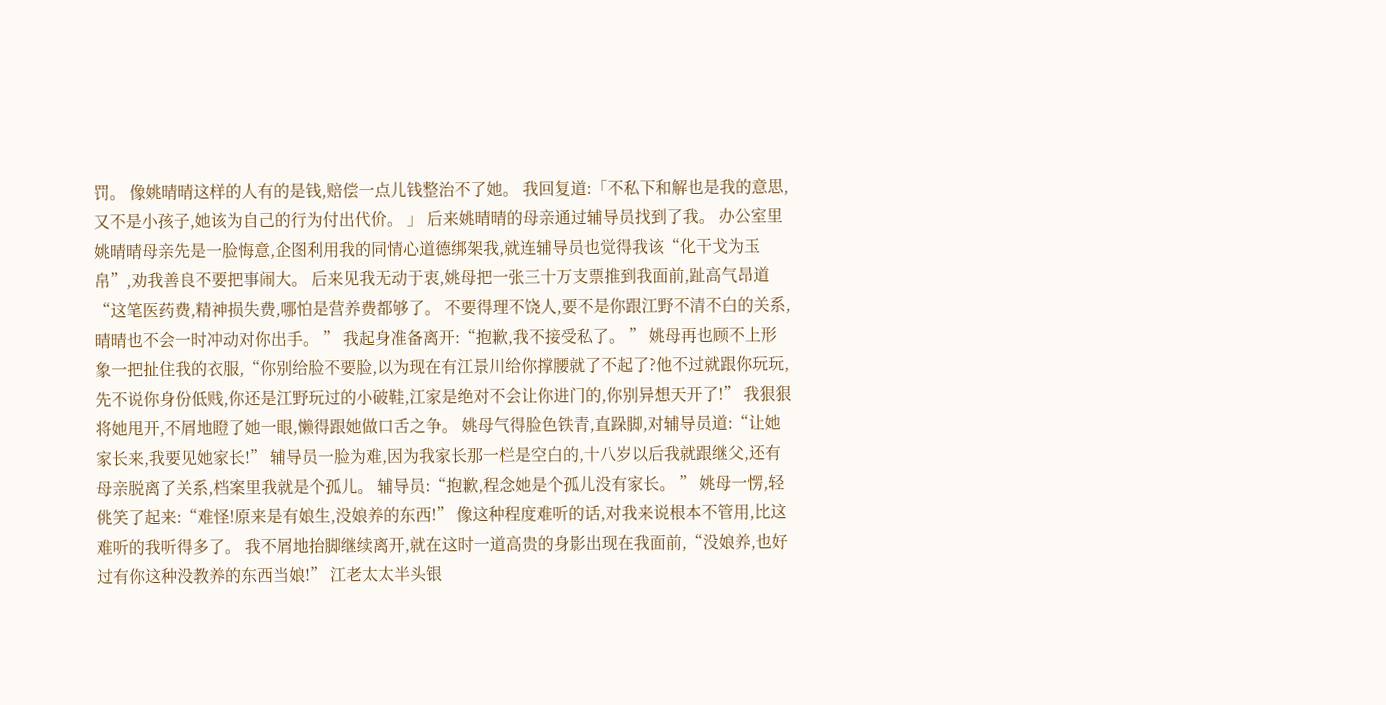罚。 像姚晴晴这样的人有的是钱,赔偿一点儿钱整治不了她。 我回复道:「不私下和解也是我的意思,又不是小孩子,她该为自己的行为付出代价。 」 后来姚晴晴的母亲通过辅导员找到了我。 办公室里姚晴晴母亲先是一脸悔意,企图利用我的同情心道德绑架我,就连辅导员也觉得我该“化干戈为玉帛”,劝我善良不要把事闹大。 后来见我无动于衷,姚母把一张三十万支票推到我面前,趾高气昂道“这笔医药费,精神损失费,哪怕是营养费都够了。 不要得理不饶人,要不是你跟江野不清不白的关系,晴晴也不会一时冲动对你出手。 ” 我起身准备离开:“抱歉,我不接受私了。 ” 姚母再也顾不上形象一把扯住我的衣服,“你别给脸不要脸,以为现在有江景川给你撑腰就了不起了?他不过就跟你玩玩,先不说你身份低贱,你还是江野玩过的小破鞋,江家是绝对不会让你进门的,你别异想天开了!” 我狠狠将她甩开,不屑地瞪了她一眼,懒得跟她做口舌之争。 姚母气得脸色铁青,直跺脚,对辅导员道:“让她家长来,我要见她家长!” 辅导员一脸为难,因为我家长那一栏是空白的,十八岁以后我就跟继父,还有母亲脱离了关系,档案里我就是个孤儿。 辅导员:“抱歉,程念她是个孤儿没有家长。 ” 姚母一愣,轻佻笑了起来:“难怪!原来是有娘生,没娘养的东西!” 像这种程度难听的话,对我来说根本不管用,比这难听的我听得多了。 我不屑地抬脚继续离开,就在这时一道高贵的身影出现在我面前,“没娘养,也好过有你这种没教养的东西当娘!” 江老太太半头银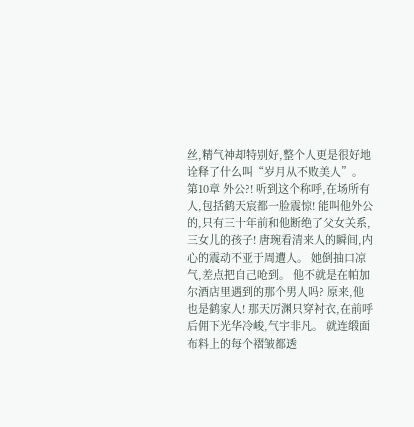丝,精气神却特别好,整个人更是很好地诠释了什么叫“岁月从不败美人”。 第10章 外公?! 听到这个称呼,在场所有人,包括鹤天宸都一脸震惊! 能叫他外公的,只有三十年前和他断绝了父女关系,三女儿的孩子! 唐琬看清来人的瞬间,内心的震动不亚于周遭人。 她倒抽口凉气,差点把自己呛到。 他不就是在帕加尔酒店里遇到的那个男人吗? 原来,他也是鹤家人! 那天厉渊只穿衬衣,在前呼后佣下光华冷峻,气宇非凡。 就连缎面布料上的每个褶皱都透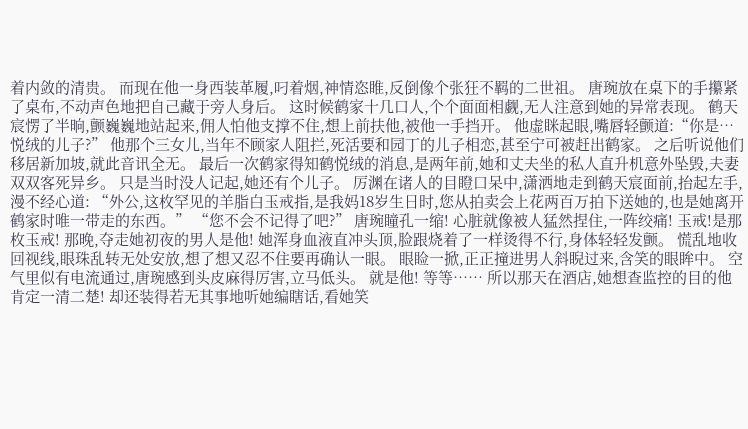着内敛的清贵。 而现在他一身西装革履,叼着烟,神情恣睢,反倒像个张狂不羁的二世祖。 唐琬放在桌下的手攥紧了桌布,不动声色地把自己藏于旁人身后。 这时候鹤家十几口人,个个面面相觑,无人注意到她的异常表现。 鹤天宸愣了半晌,颤巍巍地站起来,佣人怕他支撑不住,想上前扶他,被他一手挡开。 他虚眯起眼,嘴唇轻颤道:“你是…悦绒的儿子?” 他那个三女儿,当年不顾家人阻拦,死活要和园丁的儿子相恋,甚至宁可被赶出鹤家。 之后听说他们移居新加坡,就此音讯全无。 最后一次鹤家得知鹤悦绒的消息,是两年前,她和丈夫坐的私人直升机意外坠毁,夫妻双双客死异乡。 只是当时没人记起,她还有个儿子。 厉渊在诸人的目瞪口呆中,潇洒地走到鹤天宸面前,抬起左手,漫不经心道: “外公,这枚罕见的羊脂白玉戒指,是我妈18岁生日时,您从拍卖会上花两百万拍下送她的,也是她离开鹤家时唯一带走的东西。” “您不会不记得了吧?” 唐琬瞳孔一缩! 心脏就像被人猛然捏住,一阵绞痛! 玉戒!是那枚玉戒! 那晚,夺走她初夜的男人是他! 她浑身血液直冲头顶,脸跟烧着了一样烫得不行,身体轻轻发颤。 慌乱地收回视线,眼珠乱转无处安放,想了想又忍不住要再确认一眼。 眼睑一掀,正正撞进男人斜睨过来,含笑的眼眸中。 空气里似有电流通过,唐琬感到头皮麻得厉害,立马低头。 就是他! 等等…… 所以那天在酒店,她想查监控的目的他肯定一清二楚! 却还装得若无其事地听她编瞎话,看她笑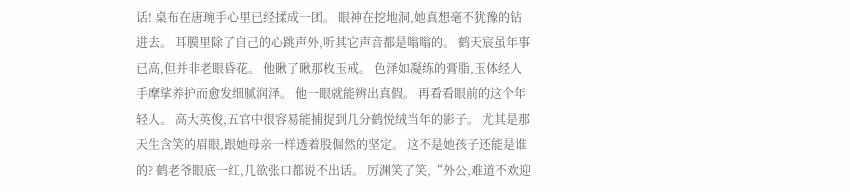话! 桌布在唐琬手心里已经揉成一团。 眼神在挖地洞,她真想毫不犹豫的钻进去。 耳膜里除了自己的心跳声外,听其它声音都是嗡嗡的。 鹤天宸虽年事已高,但并非老眼昏花。 他瞅了瞅那枚玉戒。 色泽如凝练的膏脂,玉体经人手摩挲养护而愈发细腻润泽。 他一眼就能辨出真假。 再看看眼前的这个年轻人。 高大英俊,五官中很容易能捕捉到几分鹤悦绒当年的影子。 尤其是那天生含笑的眉眼,跟她母亲一样透着股倔然的坚定。 这不是她孩子还能是谁的? 鹤老爷眼底一红,几欲张口都说不出话。 厉渊笑了笑,“外公,难道不欢迎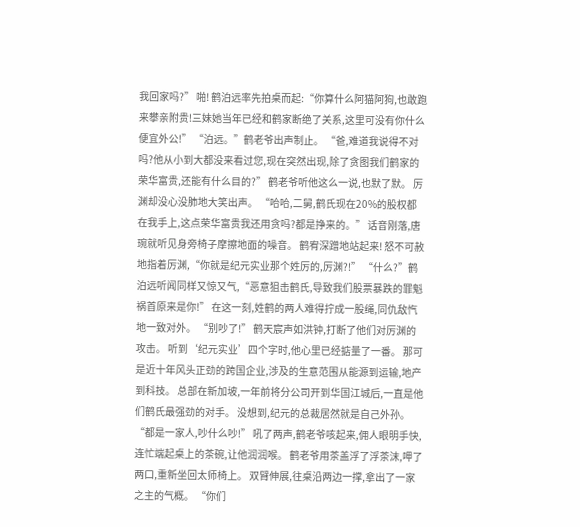我回家吗?” 啪! 鹤泊远率先拍桌而起:“你算什么阿猫阿狗,也敢跑来攀亲附贵!三妹她当年已经和鹤家断绝了关系,这里可没有你什么便宜外公!” “泊远。”鹤老爷出声制止。 “爸,难道我说得不对吗?他从小到大都没来看过您,现在突然出现,除了贪图我们鹤家的荣华富贵,还能有什么目的?” 鹤老爷听他这么一说,也默了默。 厉渊却没心没肺地大笑出声。 “哈哈,二舅,鹤氏现在20%的股权都在我手上,这点荣华富贵我还用贪吗?都是挣来的。” 话音刚落,唐琬就听见身旁椅子摩擦地面的噪音。 鹤宥深蹭地站起来! 怒不可赦地指着厉渊,“你就是纪元实业那个姓厉的,厉渊?!” “什么?”鹤泊远听闻同样又惊又气,“恶意狙击鹤氏,导致我们股票暴跌的罪魁祸首原来是你!” 在这一刻,姓鹤的两人难得拧成一股绳,同仇敌忾地一致对外。 “别吵了!” 鹤天宸声如洪钟,打断了他们对厉渊的攻击。 听到‘纪元实业’四个字时,他心里已经掂量了一番。 那可是近十年风头正劲的跨国企业,涉及的生意范围从能源到运输,地产到科技。 总部在新加坡,一年前将分公司开到华国江城后,一直是他们鹤氏最强劲的对手。 没想到,纪元的总裁居然就是自己外孙。 “都是一家人,吵什么吵!” 吼了两声,鹤老爷咳起来,佣人眼明手快,连忙端起桌上的茶碗,让他润润喉。 鹤老爷用茶盖浮了浮茶沫,呷了两口,重新坐回太师椅上。 双臂伸展,往桌沿两边一撑,拿出了一家之主的气概。 “你们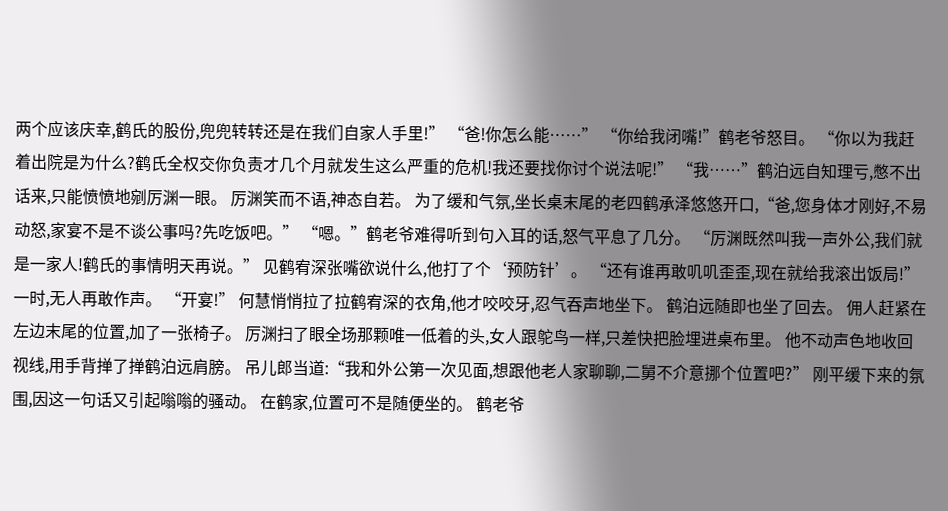两个应该庆幸,鹤氏的股份,兜兜转转还是在我们自家人手里!” “爸!你怎么能……” “你给我闭嘴!”鹤老爷怒目。 “你以为我赶着出院是为什么?鹤氏全权交你负责才几个月就发生这么严重的危机!我还要找你讨个说法呢!” “我……”鹤泊远自知理亏,憋不出话来,只能愤愤地剜厉渊一眼。 厉渊笑而不语,神态自若。 为了缓和气氛,坐长桌末尾的老四鹤承泽悠悠开口,“爸,您身体才刚好,不易动怒,家宴不是不谈公事吗?先吃饭吧。” “嗯。”鹤老爷难得听到句入耳的话,怒气平息了几分。 “厉渊既然叫我一声外公,我们就是一家人!鹤氏的事情明天再说。” 见鹤宥深张嘴欲说什么,他打了个‘预防针’。 “还有谁再敢叽叽歪歪,现在就给我滚出饭局!” 一时,无人再敢作声。 “开宴!” 何慧悄悄拉了拉鹤宥深的衣角,他才咬咬牙,忍气吞声地坐下。 鹤泊远随即也坐了回去。 佣人赶紧在左边末尾的位置,加了一张椅子。 厉渊扫了眼全场那颗唯一低着的头,女人跟鸵鸟一样,只差快把脸埋进桌布里。 他不动声色地收回视线,用手背掸了掸鹤泊远肩膀。 吊儿郎当道:“我和外公第一次见面,想跟他老人家聊聊,二舅不介意挪个位置吧?” 刚平缓下来的氛围,因这一句话又引起嗡嗡的骚动。 在鹤家,位置可不是随便坐的。 鹤老爷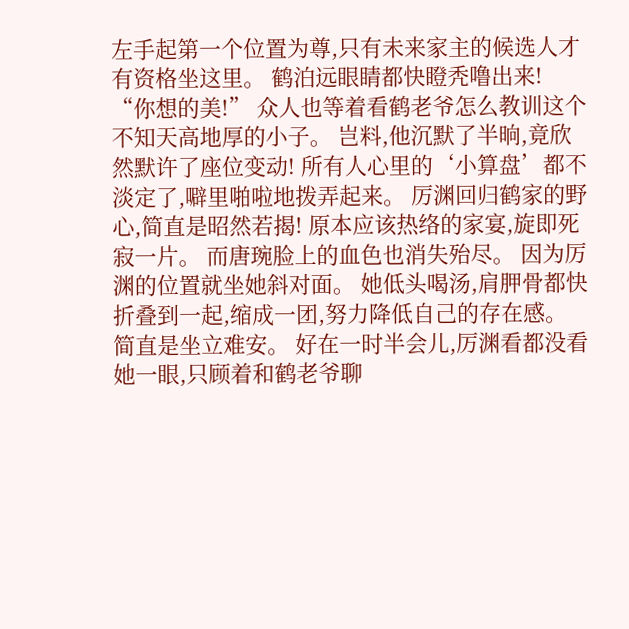左手起第一个位置为尊,只有未来家主的候选人才有资格坐这里。 鹤泊远眼睛都快瞪秃噜出来! “你想的美!” 众人也等着看鹤老爷怎么教训这个不知天高地厚的小子。 岂料,他沉默了半晌,竟欣然默许了座位变动! 所有人心里的‘小算盘’都不淡定了,噼里啪啦地拨弄起来。 厉渊回归鹤家的野心,简直是昭然若揭! 原本应该热络的家宴,旋即死寂一片。 而唐琬脸上的血色也消失殆尽。 因为厉渊的位置就坐她斜对面。 她低头喝汤,肩胛骨都快折叠到一起,缩成一团,努力降低自己的存在感。 简直是坐立难安。 好在一时半会儿,厉渊看都没看她一眼,只顾着和鹤老爷聊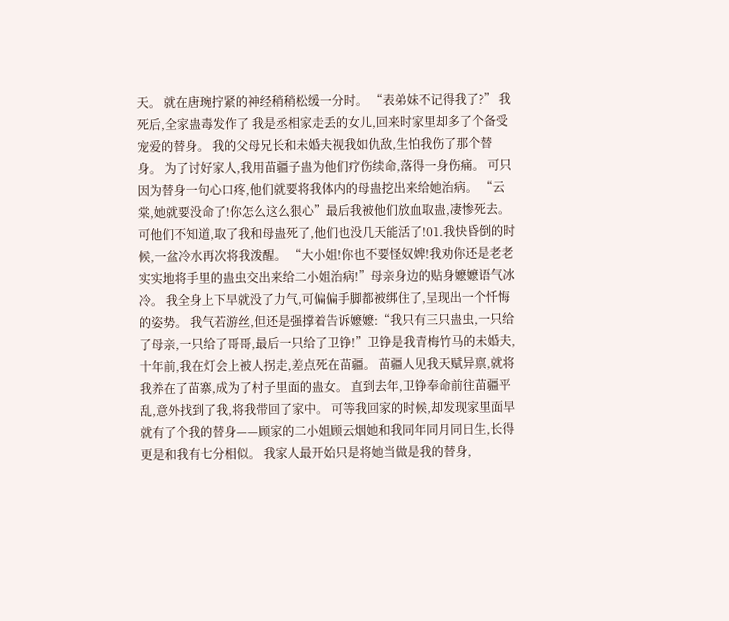天。 就在唐琬拧紧的神经稍稍松缓一分时。 “表弟妹不记得我了?” 我死后,全家蛊毒发作了 我是丞相家走丢的女儿,回来时家里却多了个备受宠爱的替身。 我的父母兄长和未婚夫视我如仇敌,生怕我伤了那个替身。 为了讨好家人,我用苗疆子蛊为他们疗伤续命,落得一身伤痛。 可只因为替身一句心口疼,他们就要将我体内的母蛊挖出来给她治病。 “云棠,她就要没命了!你怎么这么狠心”最后我被他们放血取蛊,凄惨死去。 可他们不知道,取了我和母蛊死了,他们也没几天能活了!01.我快昏倒的时候,一盆冷水再次将我泼醒。 “大小姐!你也不要怪奴婢!我劝你还是老老实实地将手里的蛊虫交出来给二小姐治病!”母亲身边的贴身嬷嬷语气冰冷。 我全身上下早就没了力气,可偏偏手脚都被绑住了,呈现出一个忏悔的姿势。 我气若游丝,但还是强撑着告诉嬷嬷:“我只有三只蛊虫,一只给了母亲,一只给了哥哥,最后一只给了卫铮!”卫铮是我青梅竹马的未婚夫,十年前,我在灯会上被人拐走,差点死在苗疆。 苗疆人见我天赋异禀,就将我养在了苗寨,成为了村子里面的蛊女。 直到去年,卫铮奉命前往苗疆平乱,意外找到了我,将我带回了家中。 可等我回家的时候,却发现家里面早就有了个我的替身——顾家的二小姐顾云烟她和我同年同月同日生,长得更是和我有七分相似。 我家人最开始只是将她当做是我的替身,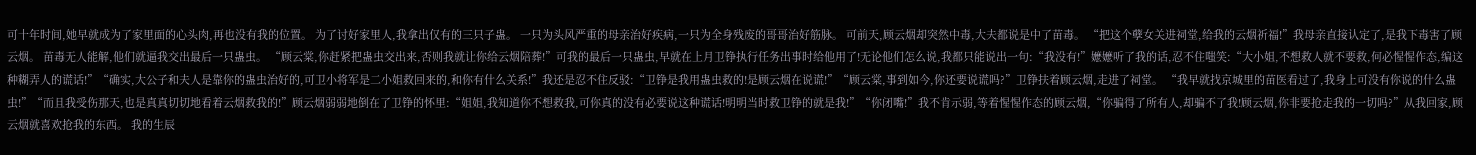可十年时间,她早就成为了家里面的心头肉,再也没有我的位置。 为了讨好家里人,我拿出仅有的三只子蛊。 一只为头风严重的母亲治好疾病,一只为全身残废的哥哥治好筋脉。 可前天,顾云烟却突然中毒,大夫都说是中了苗毒。 “把这个孽女关进祠堂,给我的云烟祈福!”我母亲直接认定了,是我下毒害了顾云烟。 苗毒无人能解,他们就逼我交出最后一只蛊虫。 “顾云棠,你赶紧把蛊虫交出来,否则我就让你给云烟陪葬!”可我的最后一只蛊虫,早就在上月卫铮执行任务出事时给他用了!无论他们怎么说,我都只能说出一句:“我没有!”嬷嬷听了我的话,忍不住嗤笑:“大小姐,不想救人就不要救,何必惺惺作态,编这种糊弄人的谎话!”“确实,大公子和夫人是靠你的蛊虫治好的,可卫小将军是二小姐救回来的,和你有什么关系!”我还是忍不住反驳:“卫铮是我用蛊虫救的!是顾云烟在说谎!”“顾云棠,事到如今,你还要说谎吗?”卫铮扶着顾云烟,走进了祠堂。 “我早就找京城里的苗医看过了,我身上可没有你说的什么蛊虫!”“而且我受伤那天,也是真真切切地看着云烟救我的!”顾云烟弱弱地倒在了卫铮的怀里:“姐姐,我知道你不想救我,可你真的没有必要说这种谎话!明明当时救卫铮的就是我!”“你闭嘴!”我不肯示弱,等着惺惺作态的顾云烟,“你骗得了所有人,却骗不了我!顾云烟,你非要抢走我的一切吗?”从我回家,顾云烟就喜欢抢我的东西。 我的生辰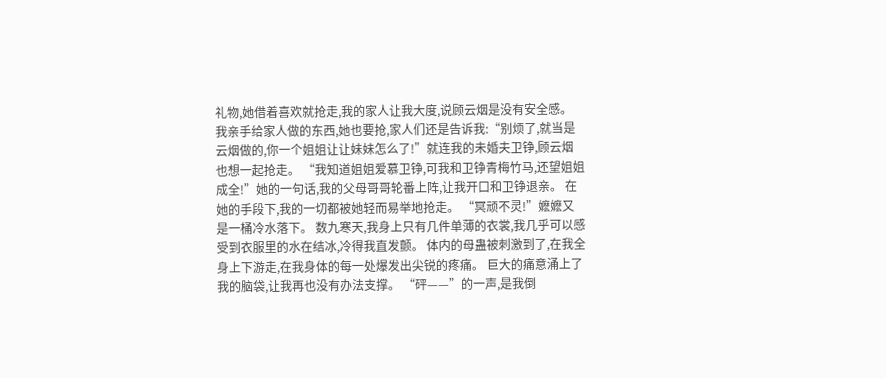礼物,她借着喜欢就抢走,我的家人让我大度,说顾云烟是没有安全感。 我亲手给家人做的东西,她也要抢,家人们还是告诉我:“别烦了,就当是云烟做的,你一个姐姐让让妹妹怎么了!”就连我的未婚夫卫铮,顾云烟也想一起抢走。 “我知道姐姐爱慕卫铮,可我和卫铮青梅竹马,还望姐姐成全!”她的一句话,我的父母哥哥轮番上阵,让我开口和卫铮退亲。 在她的手段下,我的一切都被她轻而易举地抢走。 “冥顽不灵!”嬷嬷又是一桶冷水落下。 数九寒天,我身上只有几件单薄的衣裳,我几乎可以感受到衣服里的水在结冰,冷得我直发颤。 体内的母蛊被刺激到了,在我全身上下游走,在我身体的每一处爆发出尖锐的疼痛。 巨大的痛意涌上了我的脑袋,让我再也没有办法支撑。 “砰——”的一声,是我倒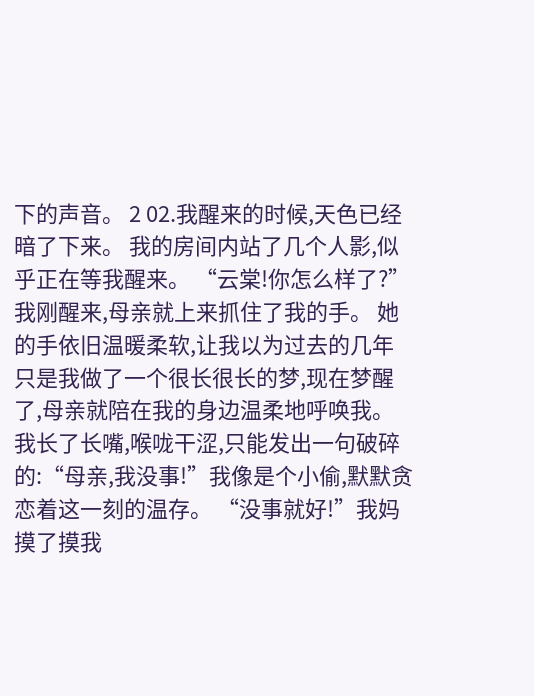下的声音。 2 02.我醒来的时候,天色已经暗了下来。 我的房间内站了几个人影,似乎正在等我醒来。 “云棠!你怎么样了?”我刚醒来,母亲就上来抓住了我的手。 她的手依旧温暖柔软,让我以为过去的几年只是我做了一个很长很长的梦,现在梦醒了,母亲就陪在我的身边温柔地呼唤我。 我长了长嘴,喉咙干涩,只能发出一句破碎的:“母亲,我没事!”我像是个小偷,默默贪恋着这一刻的温存。 “没事就好!”我妈摸了摸我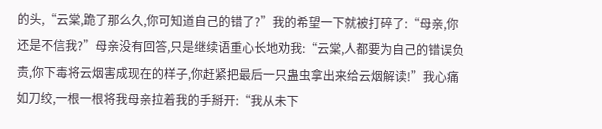的头,“云棠,跪了那么久,你可知道自己的错了?”我的希望一下就被打碎了:“母亲,你还是不信我?”母亲没有回答,只是继续语重心长地劝我:“云棠,人都要为自己的错误负责,你下毒将云烟害成现在的样子,你赶紧把最后一只蛊虫拿出来给云烟解读!”我心痛如刀绞,一根一根将我母亲拉着我的手掰开:“我从未下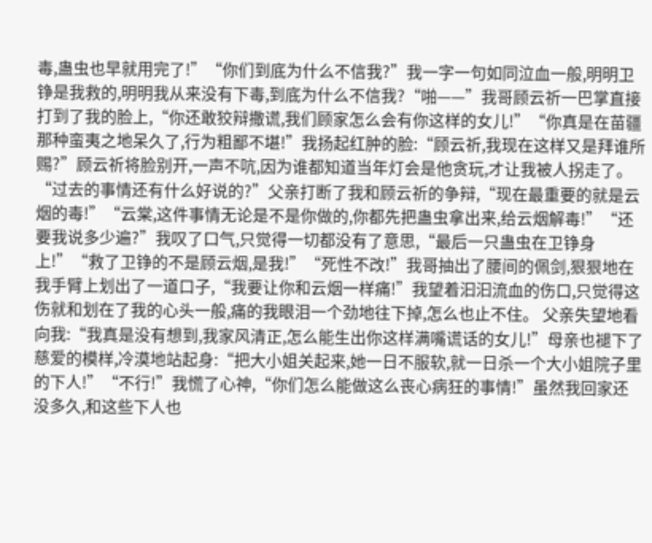毒,蛊虫也早就用完了!”“你们到底为什么不信我?”我一字一句如同泣血一般,明明卫铮是我救的,明明我从来没有下毒,到底为什么不信我?“啪——”我哥顾云祈一巴掌直接打到了我的脸上,“你还敢狡辩撒谎,我们顾家怎么会有你这样的女儿!”“你真是在苗疆那种蛮夷之地呆久了,行为粗鄙不堪!”我扬起红肿的脸:“顾云祈,我现在这样又是拜谁所赐?”顾云祈将脸别开,一声不吭,因为谁都知道当年灯会是他贪玩,才让我被人拐走了。 “过去的事情还有什么好说的?”父亲打断了我和顾云祈的争辩,“现在最重要的就是云烟的毒!”“云棠,这件事情无论是不是你做的,你都先把蛊虫拿出来,给云烟解毒!”“还要我说多少遍?”我叹了口气,只觉得一切都没有了意思,“最后一只蛊虫在卫铮身上!”“救了卫铮的不是顾云烟,是我!”“死性不改!”我哥抽出了腰间的佩剑,狠狠地在我手臂上划出了一道口子,“我要让你和云烟一样痛!”我望着汩汩流血的伤口,只觉得这伤就和划在了我的心头一般,痛的我眼泪一个劲地往下掉,怎么也止不住。 父亲失望地看向我:“我真是没有想到,我家风清正,怎么能生出你这样满嘴谎话的女儿!”母亲也褪下了慈爱的模样,冷漠地站起身:“把大小姐关起来,她一日不服软,就一日杀一个大小姐院子里的下人!”“不行!”我慌了心神,“你们怎么能做这么丧心病狂的事情!”虽然我回家还没多久,和这些下人也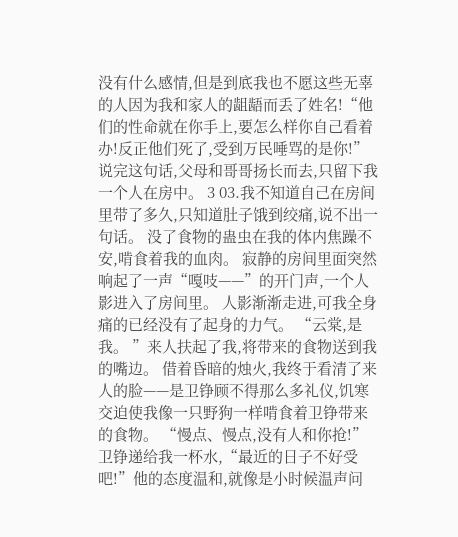没有什么感情,但是到底我也不愿这些无辜的人因为我和家人的龃龉而丢了姓名!“他们的性命就在你手上,要怎么样你自己看着办!反正他们死了,受到万民唾骂的是你!”说完这句话,父母和哥哥扬长而去,只留下我一个人在房中。 3 03.我不知道自己在房间里带了多久,只知道肚子饿到绞痛,说不出一句话。 没了食物的蛊虫在我的体内焦躁不安,啃食着我的血肉。 寂静的房间里面突然响起了一声“嘎吱——”的开门声,一个人影进入了房间里。 人影渐渐走进,可我全身痛的已经没有了起身的力气。 “云棠,是我。 ”来人扶起了我,将带来的食物送到我的嘴边。 借着昏暗的烛火,我终于看清了来人的脸——是卫铮顾不得那么多礼仪,饥寒交迫使我像一只野狗一样啃食着卫铮带来的食物。 “慢点、慢点,没有人和你抢!”卫铮递给我一杯水,“最近的日子不好受吧!”他的态度温和,就像是小时候温声问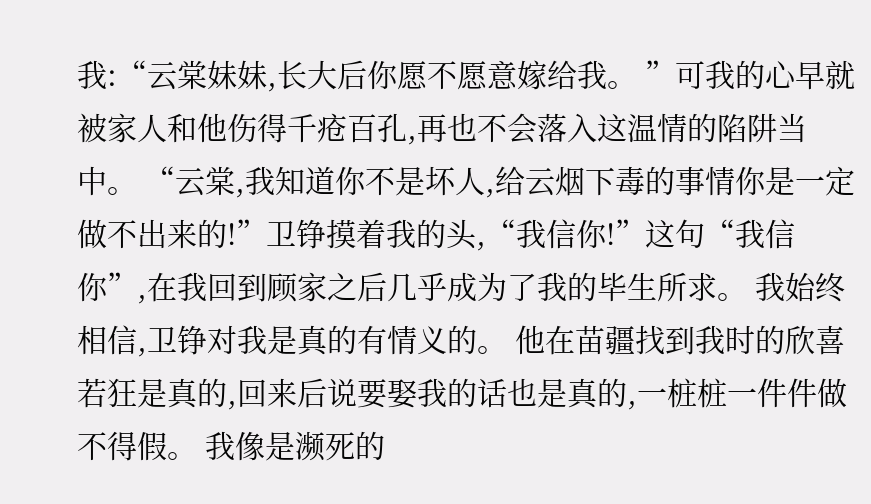我:“云棠妹妹,长大后你愿不愿意嫁给我。 ”可我的心早就被家人和他伤得千疮百孔,再也不会落入这温情的陷阱当中。 “云棠,我知道你不是坏人,给云烟下毒的事情你是一定做不出来的!”卫铮摸着我的头,“我信你!”这句“我信你”,在我回到顾家之后几乎成为了我的毕生所求。 我始终相信,卫铮对我是真的有情义的。 他在苗疆找到我时的欣喜若狂是真的,回来后说要娶我的话也是真的,一桩桩一件件做不得假。 我像是濒死的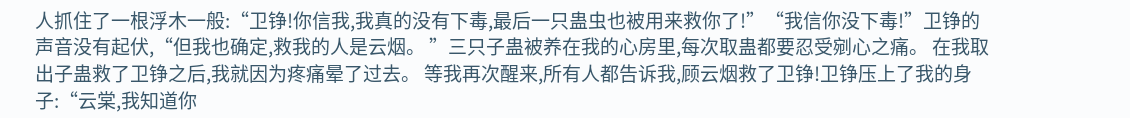人抓住了一根浮木一般:“卫铮!你信我,我真的没有下毒,最后一只蛊虫也被用来救你了!”“我信你没下毒!”卫铮的声音没有起伏,“但我也确定,救我的人是云烟。 ”三只子蛊被养在我的心房里,每次取蛊都要忍受剜心之痛。 在我取出子蛊救了卫铮之后,我就因为疼痛晕了过去。 等我再次醒来,所有人都告诉我,顾云烟救了卫铮!卫铮压上了我的身子:“云棠,我知道你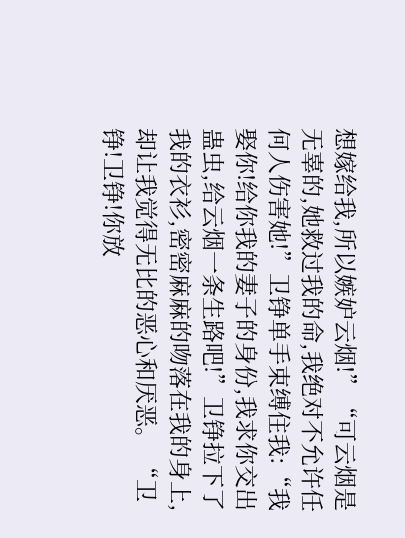想嫁给我,所以嫉妒云烟!”“可云烟是无辜的,她救过我的命,我绝对不允许任何人伤害她!”卫铮单手束缚住我:“我娶你!给你我的妻子的身份,我求你交出蛊虫,给云烟一条生路吧!”卫铮拉下了我的衣衫,密密麻麻的吻落在我的身上,却让我觉得无比的恶心和厌恶。 “卫铮!卫铮!你放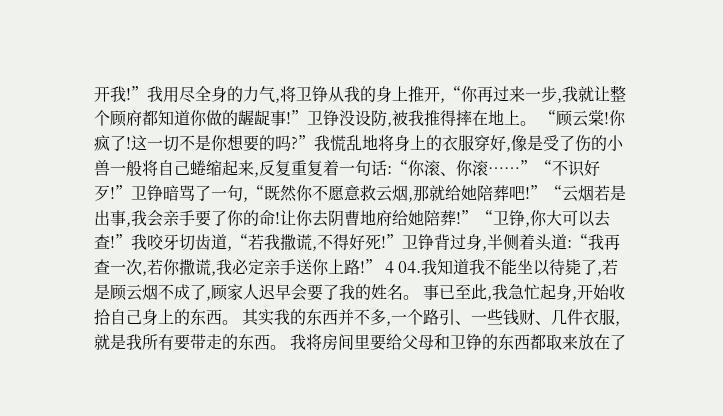开我!”我用尽全身的力气,将卫铮从我的身上推开,“你再过来一步,我就让整个顾府都知道你做的龌龊事!”卫铮没设防,被我推得摔在地上。 “顾云棠!你疯了!这一切不是你想要的吗?”我慌乱地将身上的衣服穿好,像是受了伤的小兽一般将自己蜷缩起来,反复重复着一句话:“你滚、你滚……”“不识好歹!”卫铮暗骂了一句,“既然你不愿意救云烟,那就给她陪葬吧!”“云烟若是出事,我会亲手要了你的命!让你去阴曹地府给她陪葬!”“卫铮,你大可以去查!”我咬牙切齿道,“若我撒谎,不得好死!”卫铮背过身,半侧着头道:“我再查一次,若你撒谎,我必定亲手送你上路!” 4 04.我知道我不能坐以待毙了,若是顾云烟不成了,顾家人迟早会要了我的姓名。 事已至此,我急忙起身,开始收拾自己身上的东西。 其实我的东西并不多,一个路引、一些钱财、几件衣服,就是我所有要带走的东西。 我将房间里要给父母和卫铮的东西都取来放在了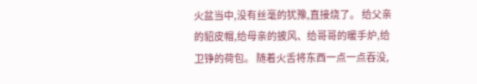火盆当中,没有丝毫的犹豫,直接烧了。 给父亲的貂皮帽,给母亲的披风、给哥哥的暖手炉,给卫铮的荷包。 随着火舌将东西一点一点吞没,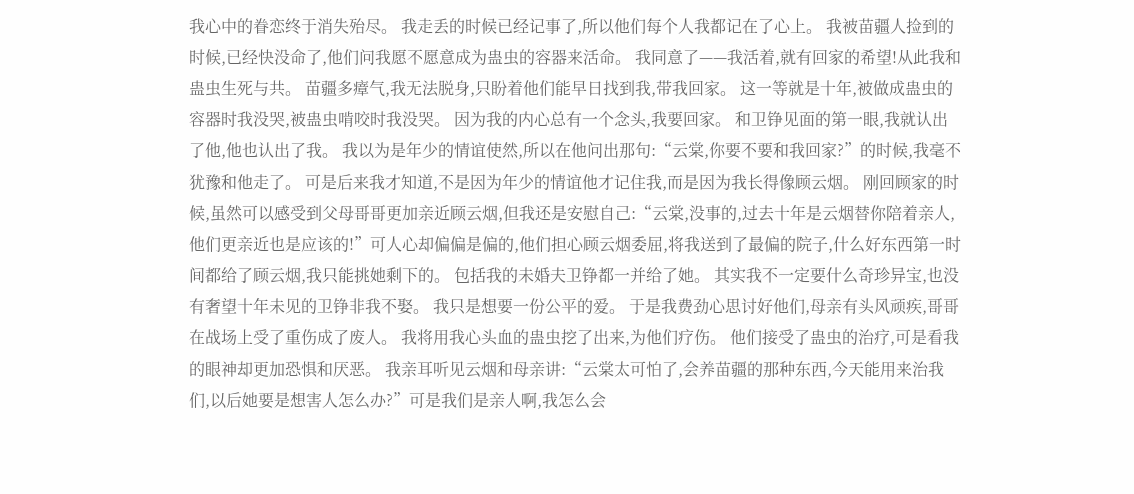我心中的眷恋终于消失殆尽。 我走丢的时候已经记事了,所以他们每个人我都记在了心上。 我被苗疆人捡到的时候,已经快没命了,他们问我愿不愿意成为蛊虫的容器来活命。 我同意了——我活着,就有回家的希望!从此我和蛊虫生死与共。 苗疆多瘴气,我无法脱身,只盼着他们能早日找到我,带我回家。 这一等就是十年,被做成蛊虫的容器时我没哭,被蛊虫啃咬时我没哭。 因为我的内心总有一个念头,我要回家。 和卫铮见面的第一眼,我就认出了他,他也认出了我。 我以为是年少的情谊使然,所以在他问出那句:“云棠,你要不要和我回家?”的时候,我毫不犹豫和他走了。 可是后来我才知道,不是因为年少的情谊他才记住我,而是因为我长得像顾云烟。 刚回顾家的时候,虽然可以感受到父母哥哥更加亲近顾云烟,但我还是安慰自己:“云棠,没事的,过去十年是云烟替你陪着亲人,他们更亲近也是应该的!”可人心却偏偏是偏的,他们担心顾云烟委屈,将我送到了最偏的院子,什么好东西第一时间都给了顾云烟,我只能挑她剩下的。 包括我的未婚夫卫铮都一并给了她。 其实我不一定要什么奇珍异宝,也没有奢望十年未见的卫铮非我不娶。 我只是想要一份公平的爱。 于是我费劲心思讨好他们,母亲有头风顽疾,哥哥在战场上受了重伤成了废人。 我将用我心头血的蛊虫挖了出来,为他们疗伤。 他们接受了蛊虫的治疗,可是看我的眼神却更加恐惧和厌恶。 我亲耳听见云烟和母亲讲:“云棠太可怕了,会养苗疆的那种东西,今天能用来治我们,以后她要是想害人怎么办?”可是我们是亲人啊,我怎么会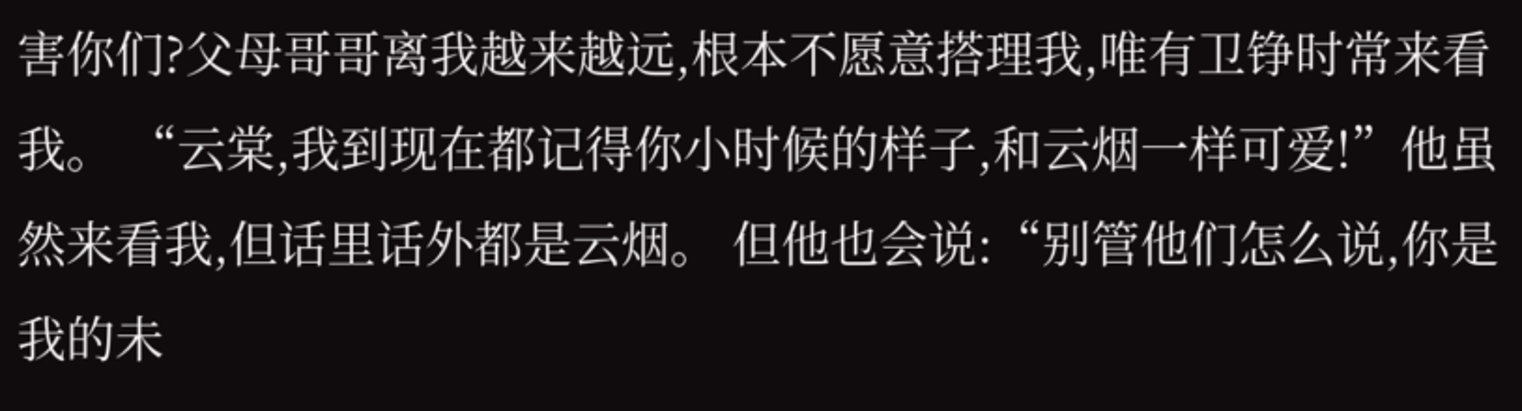害你们?父母哥哥离我越来越远,根本不愿意搭理我,唯有卫铮时常来看我。 “云棠,我到现在都记得你小时候的样子,和云烟一样可爱!”他虽然来看我,但话里话外都是云烟。 但他也会说:“别管他们怎么说,你是我的未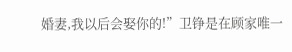婚妻,我以后会娶你的!”卫铮是在顾家唯一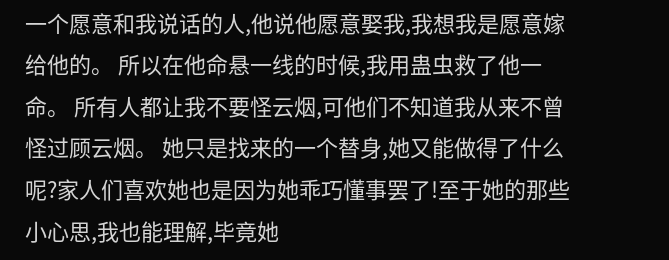一个愿意和我说话的人,他说他愿意娶我,我想我是愿意嫁给他的。 所以在他命悬一线的时候,我用蛊虫救了他一命。 所有人都让我不要怪云烟,可他们不知道我从来不曾怪过顾云烟。 她只是找来的一个替身,她又能做得了什么呢?家人们喜欢她也是因为她乖巧懂事罢了!至于她的那些小心思,我也能理解,毕竟她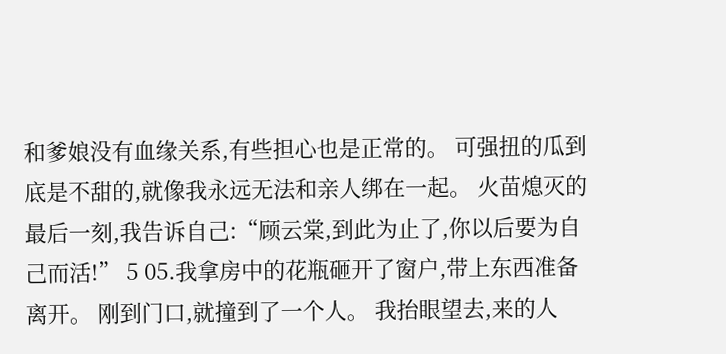和爹娘没有血缘关系,有些担心也是正常的。 可强扭的瓜到底是不甜的,就像我永远无法和亲人绑在一起。 火苗熄灭的最后一刻,我告诉自己:“顾云棠,到此为止了,你以后要为自己而活!” 5 05.我拿房中的花瓶砸开了窗户,带上东西准备离开。 刚到门口,就撞到了一个人。 我抬眼望去,来的人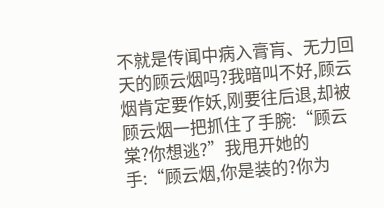不就是传闻中病入膏肓、无力回天的顾云烟吗?我暗叫不好,顾云烟肯定要作妖,刚要往后退,却被顾云烟一把抓住了手腕:“顾云棠?你想逃?”我甩开她的手:“顾云烟,你是装的?你为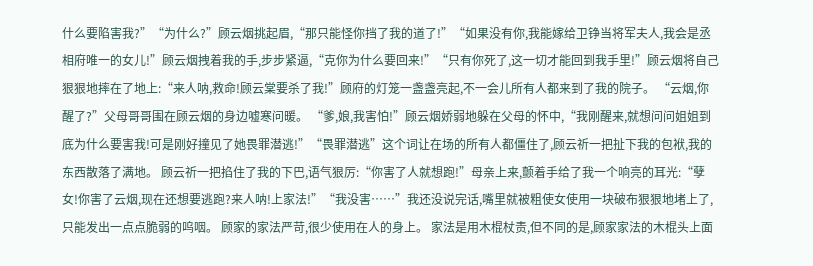什么要陷害我?”“为什么?”顾云烟挑起眉,“那只能怪你挡了我的道了!”“如果没有你,我能嫁给卫铮当将军夫人,我会是丞相府唯一的女儿!”顾云烟拽着我的手,步步紧逼,“克你为什么要回来!”“只有你死了,这一切才能回到我手里!”顾云烟将自己狠狠地摔在了地上:“来人呐,救命!顾云棠要杀了我!”顾府的灯笼一盏盏亮起,不一会儿所有人都来到了我的院子。 “云烟,你醒了?”父母哥哥围在顾云烟的身边嘘寒问暖。 “爹,娘,我害怕!”顾云烟娇弱地躲在父母的怀中,“我刚醒来,就想问问姐姐到底为什么要害我!可是刚好撞见了她畏罪潜逃!”“畏罪潜逃”这个词让在场的所有人都僵住了,顾云祈一把扯下我的包袱,我的东西散落了满地。 顾云祈一把掐住了我的下巴,语气狠厉:“你害了人就想跑!”母亲上来,颤着手给了我一个响亮的耳光:“孽女!你害了云烟,现在还想要逃跑?来人呐!上家法!”“我没害……”我还没说完话,嘴里就被粗使女使用一块破布狠狠地堵上了,只能发出一点点脆弱的呜咽。 顾家的家法严苛,很少使用在人的身上。 家法是用木棍杖责,但不同的是,顾家家法的木棍头上面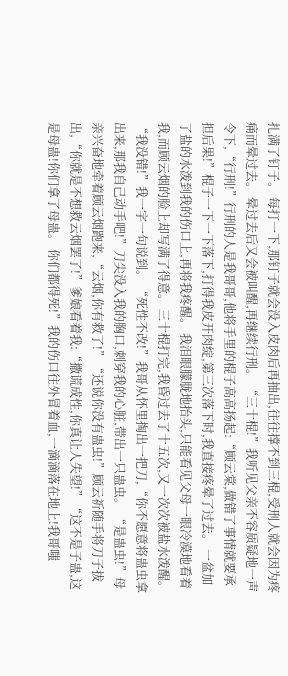扎满了钉子。 每打一下,那钉子就会没入皮肉后再抽出,往往撑不到三棍,受刑人就会因为疼痛而晕过去。 晕过去后又会被叫醒,再继续行刑。 “三十棍!”我听见父亲不容质疑地一声令下,“行刑!”行刑的人是我哥哥,他将手里的棍子高高扬起:“顾云棠,做错了事情就要承担后果!”棍子一下一下落下,打得我皮开肉绽,第三次落下时,我直接疼晕了过去。 一盆加了盐的水泼到我的伤口上,再将我疼醒。 我泪眼朦胧地抬头,只能看见父母一眼冷漠地看着我,而顾云烟的脸上却写满了得意。 三十棍打完,我昏过去了十五次,又一次次被盐水泼醒。 “我没错!”我一字一句说到。 “死性不改!”我哥从怀里掏出一把刀,“你不愿意将蛊虫拿出来,那我自己动手吧!”刀尖没入我的胸口,刺穿我的心脏,带出一只蛊虫。 “是蛊虫!”母亲兴奋地牵着顾云烟跑来,“云烟,你有救了!”“还说你没有蛊虫!”顾云祈随手将刀子拔出,“你就是不想救云烟罢了!”爹娘看着我:“撒谎成性,你真让人失望!”“这不是子蛊,这是母蛊!你们拿了母蛊。 你们都得死!”我的伤口往外冒着血,一滴滴落在地上!我哥嗤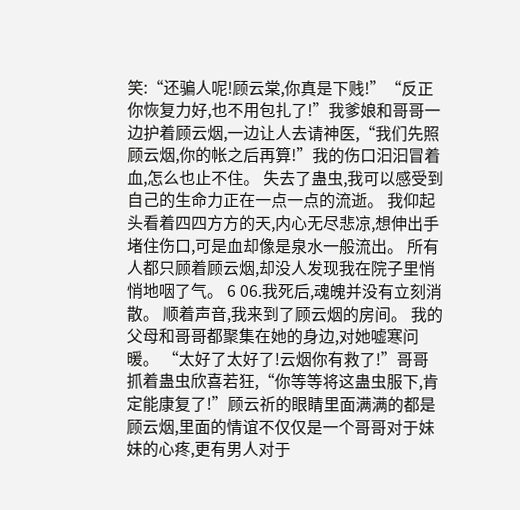笑:“还骗人呢!顾云棠,你真是下贱!”“反正你恢复力好,也不用包扎了!”我爹娘和哥哥一边护着顾云烟,一边让人去请神医,“我们先照顾云烟,你的帐之后再算!”我的伤口汩汩冒着血,怎么也止不住。 失去了蛊虫,我可以感受到自己的生命力正在一点一点的流逝。 我仰起头看着四四方方的天,内心无尽悲凉,想伸出手堵住伤口,可是血却像是泉水一般流出。 所有人都只顾着顾云烟,却没人发现我在院子里悄悄地咽了气。 6 06.我死后,魂魄并没有立刻消散。 顺着声音,我来到了顾云烟的房间。 我的父母和哥哥都聚集在她的身边,对她嘘寒问暖。 “太好了太好了!云烟你有救了!”哥哥抓着蛊虫欣喜若狂,“你等等将这蛊虫服下,肯定能康复了!”顾云祈的眼睛里面满满的都是顾云烟,里面的情谊不仅仅是一个哥哥对于妹妹的心疼,更有男人对于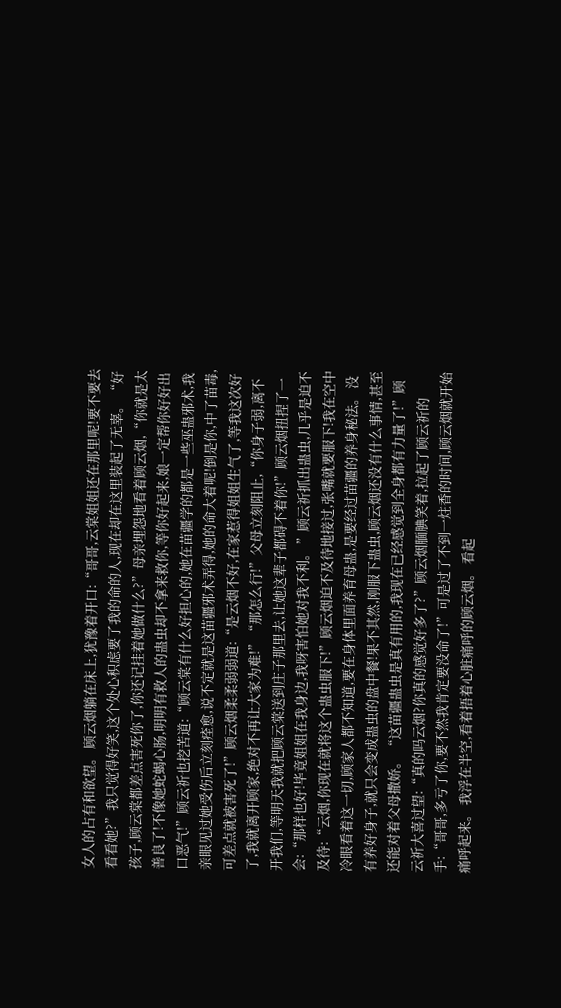女人的占有和欲望。 顾云烟躺在床上,犹豫着开口:“哥哥,云棠姐姐还在那里呢!要不要去看看她?”我只觉得好笑,这个处心积虑要了我的命的人,现在却在这里装起了无辜。 “好孩子,顾云棠都差点害死你了,你还记挂着她做什么?”母亲埋怨地看着顾云烟,“你就是太善良了!不像她蛇蝎心肠,明明有救人的蛊虫却不拿来救你,等你好起来,娘一定帮你好好出口恶气!”顾云祈也挖苦道:“顾云棠有什么好担心的,她在苗疆学的都是一些巫蛊邪术,我亲眼见过她受伤后立刻痊愈,说不定就是这苗疆邪术弄得,她的命大着呢!倒是你,中了苗毒,可差点就被害死了!”顾云烟柔柔弱弱道:“是云烟不好,在家惹得姐姐生气了,等我这次好了,我就离开顾家,绝对不再让大家为难!”“那怎么行!”父母立刻阻止,“你身子弱,离不开我们,等明天我就把顾云棠送到庄子那里去,让她这辈子都碍不着你!”顾云烟扭捏了一会:“那样也好!毕竟姐姐在我身边,我呀害怕她对我不利。 ”顾云祈抓出蛊虫,几乎是迫不及待:“云烟,你现在就将这个蛊虫服下!”顾云烟迫不及待地接过,张嘴就要服下!我在空中冷眼看着这一切,顾家人都不知道,要在身体里面养育母蛊,是要经过苗疆的养身秘法。 没有养好身子,就只会变成蛊虫的盘中餐!果不其然,刚服下蛊虫,顾云烟还没有什么事情,甚至还能对着父母撒娇。 “这苗疆蛊虫是真有用的,我现在已经感觉到全身都有力量了!”顾云祈大喜过望:“真的吗云烟?你真的感觉好多了?”顾云烟腼腆笑着,拉起了顾云祈的手:“哥哥,多亏了你,要不然我肯定要没命了!”可是过了不到一炷香的时间,顾云烟就开始痛呼起来。 我浮在半空,看着捂着心脏痛呼的顾云烟。 看起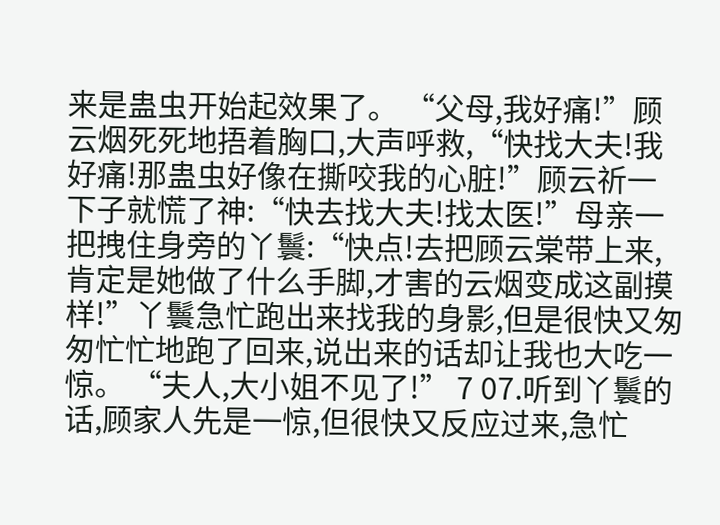来是蛊虫开始起效果了。 “父母,我好痛!”顾云烟死死地捂着胸口,大声呼救,“快找大夫!我好痛!那蛊虫好像在撕咬我的心脏!”顾云祈一下子就慌了神:“快去找大夫!找太医!”母亲一把拽住身旁的丫鬟:“快点!去把顾云棠带上来,肯定是她做了什么手脚,才害的云烟变成这副摸样!”丫鬟急忙跑出来找我的身影,但是很快又匆匆忙忙地跑了回来,说出来的话却让我也大吃一惊。 “夫人,大小姐不见了!” 7 07.听到丫鬟的话,顾家人先是一惊,但很快又反应过来,急忙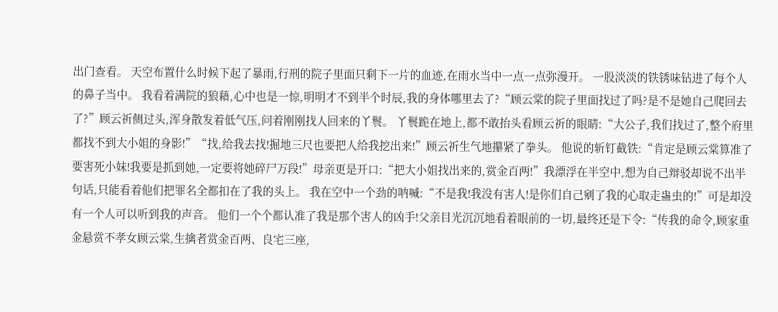出门查看。 天空布置什么时候下起了暴雨,行刑的院子里面只剩下一片的血迹,在雨水当中一点一点弥漫开。 一股淡淡的铁锈味钻进了每个人的鼻子当中。 我看着满院的狼藉,心中也是一惊,明明才不到半个时辰,我的身体哪里去了?“顾云棠的院子里面找过了吗?是不是她自己爬回去了?”顾云祈侧过头,浑身散发着低气压,问着刚刚找人回来的丫鬟。 丫鬟跪在地上,都不敢抬头看顾云祈的眼睛:“大公子,我们找过了,整个府里都找不到大小姐的身影!”“找,给我去找!掘地三尺也要把人给我挖出来!”顾云祈生气地攥紧了拳头。 他说的斩钉截铁:“肯定是顾云棠算准了要害死小妹!我要是抓到她,一定要将她碎尸万段!”母亲更是开口:“把大小姐找出来的,赏金百两!”我漂浮在半空中,想为自己辩驳却说不出半句话,只能看着他们把罪名全都扣在了我的头上。 我在空中一个劲的呐喊:“不是我!我没有害人!是你们自己剜了我的心取走蛊虫的!”可是却没有一个人可以听到我的声音。 他们一个个都认准了我是那个害人的凶手!父亲目光沉沉地看着眼前的一切,最终还是下令:“传我的命令,顾家重金悬赏不孝女顾云棠,生擒者赏金百两、良宅三座,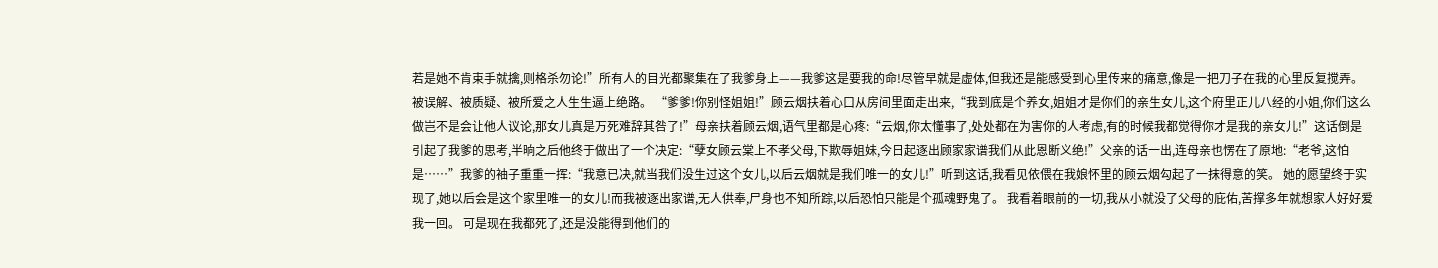若是她不肯束手就擒,则格杀勿论!”所有人的目光都聚集在了我爹身上——我爹这是要我的命!尽管早就是虚体,但我还是能感受到心里传来的痛意,像是一把刀子在我的心里反复搅弄。 被误解、被质疑、被所爱之人生生逼上绝路。 “爹爹!你别怪姐姐!”顾云烟扶着心口从房间里面走出来,“我到底是个养女,姐姐才是你们的亲生女儿,这个府里正儿八经的小姐,你们这么做岂不是会让他人议论,那女儿真是万死难辞其咎了!”母亲扶着顾云烟,语气里都是心疼:“云烟,你太懂事了,处处都在为害你的人考虑,有的时候我都觉得你才是我的亲女儿!”这话倒是引起了我爹的思考,半晌之后他终于做出了一个决定:“孽女顾云棠上不孝父母,下欺辱姐妹,今日起逐出顾家家谱我们从此恩断义绝!”父亲的话一出,连母亲也愣在了原地:“老爷,这怕是……”我爹的袖子重重一挥:“我意已决,就当我们没生过这个女儿,以后云烟就是我们唯一的女儿!”听到这话,我看见依偎在我娘怀里的顾云烟勾起了一抹得意的笑。 她的愿望终于实现了,她以后会是这个家里唯一的女儿!而我被逐出家谱,无人供奉,尸身也不知所踪,以后恐怕只能是个孤魂野鬼了。 我看着眼前的一切,我从小就没了父母的庇佑,苦撑多年就想家人好好爱我一回。 可是现在我都死了,还是没能得到他们的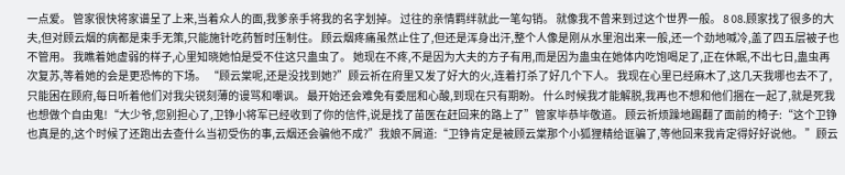一点爱。 管家很快将家谱呈了上来,当着众人的面,我爹亲手将我的名字划掉。 过往的亲情羁绊就此一笔勾销。 就像我不曾来到过这个世界一般。 8 08.顾家找了很多的大夫,但对顾云烟的病都是束手无策,只能施针吃药暂时压制住。 顾云烟疼痛虽然止住了,但还是浑身出汗,整个人像是刚从水里泡出来一般,还一个劲地喊冷,盖了四五层被子也不管用。 我瞧着她虚弱的样子,心里知晓她怕是受不住这只蛊虫了。 她现在不疼,不是因为大夫的方子有用,而是因为蛊虫在她体内吃饱喝足了,正在休眠,不出七日,蛊虫再次复苏,等着她的会是更恐怖的下场。 “顾云棠呢,还是没找到她?”顾云祈在府里又发了好大的火,连着打杀了好几个下人。 我现在心里已经麻木了,这几天我哪也去不了,只能困在顾府,每日听着他们对我尖锐刻薄的谩骂和嘲讽。 最开始还会难免有委屈和心酸,到现在只有期盼。 什么时候我才能解脱,我再也不想和他们捆在一起了,就是死我也想做个自由鬼!“大少爷,您别担心了,卫铮小将军已经收到了你的信件,说是找了苗医在赶回来的路上了”管家毕恭毕敬道。 顾云祈烦躁地踢翻了面前的椅子:“这个卫铮也真是的,这个时候了还跑出去查什么当初受伤的事,云烟还会骗他不成?”我娘不屑道:“卫铮肯定是被顾云棠那个小狐狸精给诓骗了,等他回来我肯定得好好说他。 ”顾云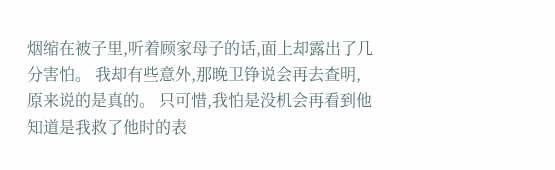烟缩在被子里,听着顾家母子的话,面上却露出了几分害怕。 我却有些意外,那晚卫铮说会再去查明,原来说的是真的。 只可惜,我怕是没机会再看到他知道是我救了他时的表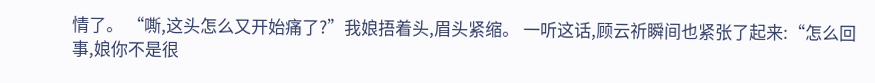情了。 “嘶,这头怎么又开始痛了?”我娘捂着头,眉头紧缩。 一听这话,顾云祈瞬间也紧张了起来:“怎么回事,娘你不是很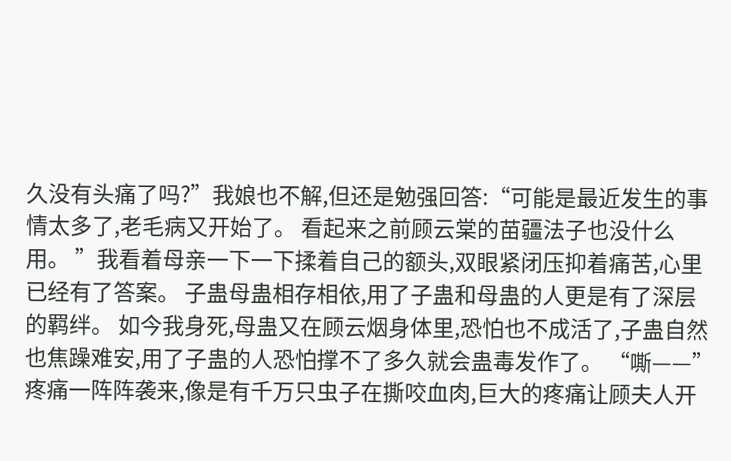久没有头痛了吗?”我娘也不解,但还是勉强回答:“可能是最近发生的事情太多了,老毛病又开始了。 看起来之前顾云棠的苗疆法子也没什么用。 ”我看着母亲一下一下揉着自己的额头,双眼紧闭压抑着痛苦,心里已经有了答案。 子蛊母蛊相存相依,用了子蛊和母蛊的人更是有了深层的羁绊。 如今我身死,母蛊又在顾云烟身体里,恐怕也不成活了,子蛊自然也焦躁难安,用了子蛊的人恐怕撑不了多久就会蛊毒发作了。 “嘶——”疼痛一阵阵袭来,像是有千万只虫子在撕咬血肉,巨大的疼痛让顾夫人开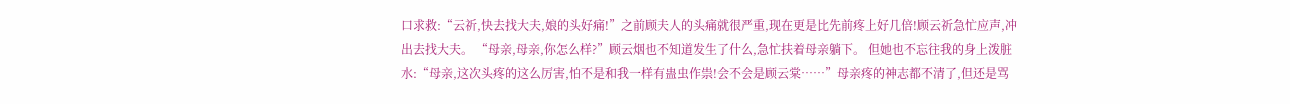口求救:“云祈,快去找大夫,娘的头好痛!”之前顾夫人的头痛就很严重,现在更是比先前疼上好几倍!顾云祈急忙应声,冲出去找大夫。 “母亲,母亲,你怎么样?”顾云烟也不知道发生了什么,急忙扶着母亲躺下。 但她也不忘往我的身上泼脏水:“母亲,这次头疼的这么厉害,怕不是和我一样有蛊虫作祟!会不会是顾云棠……”母亲疼的神志都不清了,但还是骂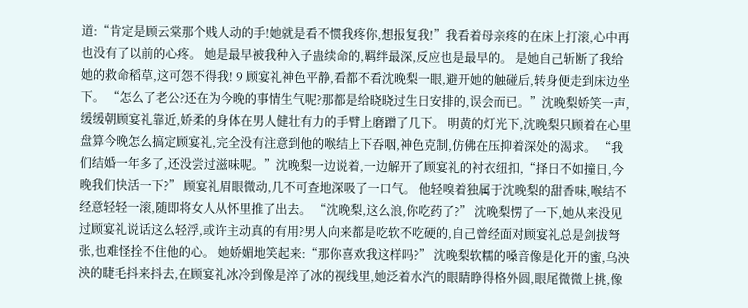道:“肯定是顾云棠那个贱人动的手!她就是看不惯我疼你,想报复我!”我看着母亲疼的在床上打滚,心中再也没有了以前的心疼。 她是最早被我种入子蛊续命的,羁绊最深,反应也是最早的。 是她自己斩断了我给她的救命稻草,这可怨不得我! 9 顾宴礼神色平静,看都不看沈晚梨一眼,避开她的触碰后,转身便走到床边坐下。 “怎么了老公?还在为今晚的事情生气呢?那都是给晓晓过生日安排的,误会而已。”沈晚梨娇笑一声,缓缓朝顾宴礼靠近,娇柔的身体在男人健壮有力的手臂上磨蹭了几下。 明黄的灯光下,沈晚梨只顾着在心里盘算今晚怎么搞定顾宴礼,完全没有注意到他的喉结上下吞咽,神色克制,仿佛在压抑着深处的渴求。 “我们结婚一年多了,还没尝过滋味呢。”沈晚梨一边说着,一边解开了顾宴礼的衬衣纽扣,“择日不如撞日,今晚我们快活一下?” 顾宴礼眉眼微动,几不可查地深吸了一口气。 他轻嗅着独属于沈晚梨的甜香味,喉结不经意轻轻一滚,随即将女人从怀里推了出去。 “沈晚梨,这么浪,你吃药了?” 沈晚梨愣了一下,她从来没见过顾宴礼说话这么轻浮,或许主动真的有用?男人向来都是吃软不吃硬的,自己曾经面对顾宴礼总是剑拔弩张,也难怪拴不住他的心。 她娇媚地笑起来:“那你喜欢我这样吗?” 沈晚梨软糯的嗓音像是化开的蜜,乌泱泱的睫毛抖来抖去,在顾宴礼冰冷到像是淬了冰的视线里,她泛着水汽的眼睛睁得格外圆,眼尾微微上挑,像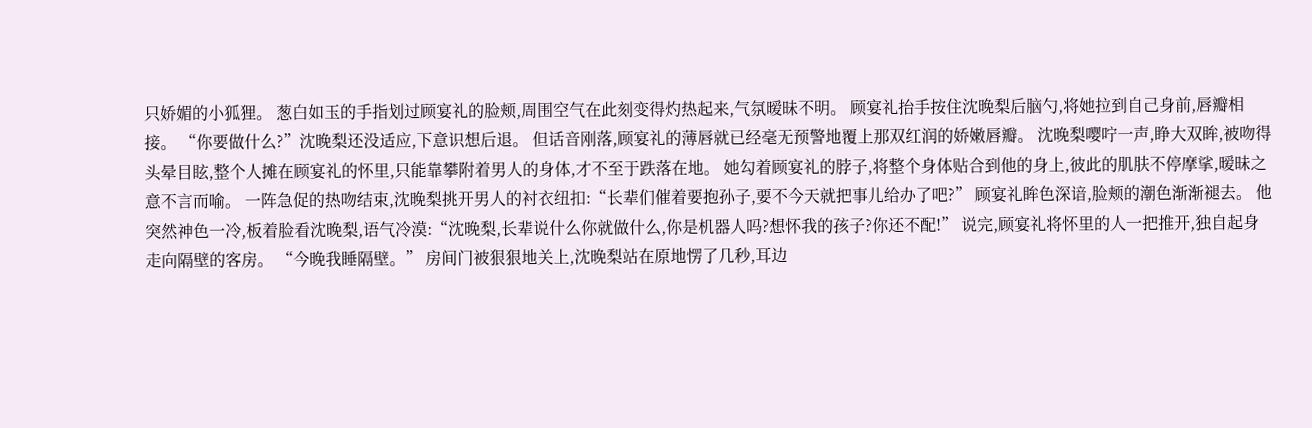只娇媚的小狐狸。 葱白如玉的手指划过顾宴礼的脸颊,周围空气在此刻变得灼热起来,气氛暧昧不明。 顾宴礼抬手按住沈晚梨后脑勺,将她拉到自己身前,唇瓣相接。 “你要做什么?”沈晚梨还没适应,下意识想后退。 但话音刚落,顾宴礼的薄唇就已经毫无预警地覆上那双红润的娇嫩唇瓣。 沈晚梨嘤咛一声,睁大双眸,被吻得头晕目眩,整个人摊在顾宴礼的怀里,只能靠攀附着男人的身体,才不至于跌落在地。 她勾着顾宴礼的脖子,将整个身体贴合到他的身上,彼此的肌肤不停摩挲,暧昧之意不言而喻。 一阵急促的热吻结束,沈晚梨挑开男人的衬衣纽扣:“长辈们催着要抱孙子,要不今天就把事儿给办了吧?” 顾宴礼眸色深谙,脸颊的潮色渐渐褪去。 他突然神色一冷,板着脸看沈晚梨,语气冷漠:“沈晚梨,长辈说什么你就做什么,你是机器人吗?想怀我的孩子?你还不配!” 说完,顾宴礼将怀里的人一把推开,独自起身走向隔壁的客房。 “今晚我睡隔壁。” 房间门被狠狠地关上,沈晚梨站在原地愣了几秒,耳边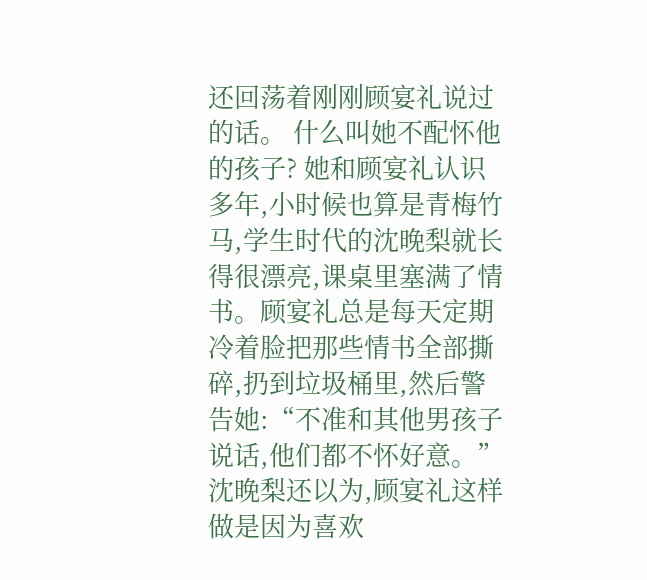还回荡着刚刚顾宴礼说过的话。 什么叫她不配怀他的孩子? 她和顾宴礼认识多年,小时候也算是青梅竹马,学生时代的沈晚梨就长得很漂亮,课桌里塞满了情书。顾宴礼总是每天定期冷着脸把那些情书全部撕碎,扔到垃圾桶里,然后警告她:“不准和其他男孩子说话,他们都不怀好意。” 沈晚梨还以为,顾宴礼这样做是因为喜欢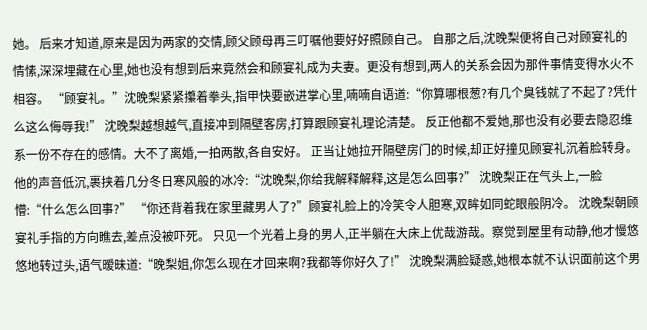她。 后来才知道,原来是因为两家的交情,顾父顾母再三叮嘱他要好好照顾自己。 自那之后,沈晚梨便将自己对顾宴礼的情愫,深深埋藏在心里,她也没有想到后来竟然会和顾宴礼成为夫妻。更没有想到,两人的关系会因为那件事情变得水火不相容。 “顾宴礼。”沈晚梨紧紧攥着拳头,指甲快要嵌进掌心里,喃喃自语道:“你算哪根葱?有几个臭钱就了不起了?凭什么这么侮辱我!” 沈晚梨越想越气,直接冲到隔壁客房,打算跟顾宴礼理论清楚。 反正他都不爱她,那也没有必要去隐忍维系一份不存在的感情。大不了离婚,一拍两散,各自安好。 正当让她拉开隔壁房门的时候,却正好撞见顾宴礼沉着脸转身。 他的声音低沉,裹挟着几分冬日寒风般的冰冷:“沈晚梨,你给我解释解释,这是怎么回事?” 沈晚梨正在气头上,一脸懵:“什么怎么回事?” “你还背着我在家里藏男人了?”顾宴礼脸上的冷笑令人胆寒,双眸如同蛇眼般阴冷。 沈晚梨朝顾宴礼手指的方向瞧去,差点没被吓死。 只见一个光着上身的男人,正半躺在大床上优哉游哉。察觉到屋里有动静,他才慢悠悠地转过头,语气暧昧道:“晚梨姐,你怎么现在才回来啊?我都等你好久了!” 沈晚梨满脸疑惑,她根本就不认识面前这个男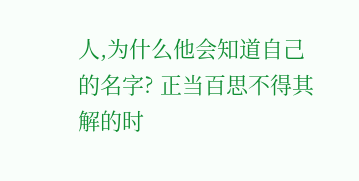人,为什么他会知道自己的名字? 正当百思不得其解的时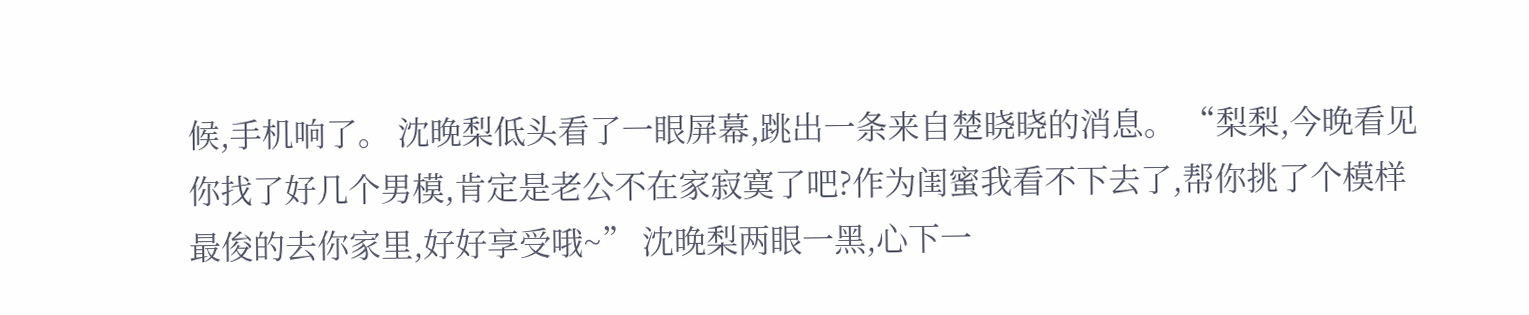候,手机响了。 沈晚梨低头看了一眼屏幕,跳出一条来自楚晓晓的消息。 “梨梨,今晚看见你找了好几个男模,肯定是老公不在家寂寞了吧?作为闺蜜我看不下去了,帮你挑了个模样最俊的去你家里,好好享受哦~” 沈晚梨两眼一黑,心下一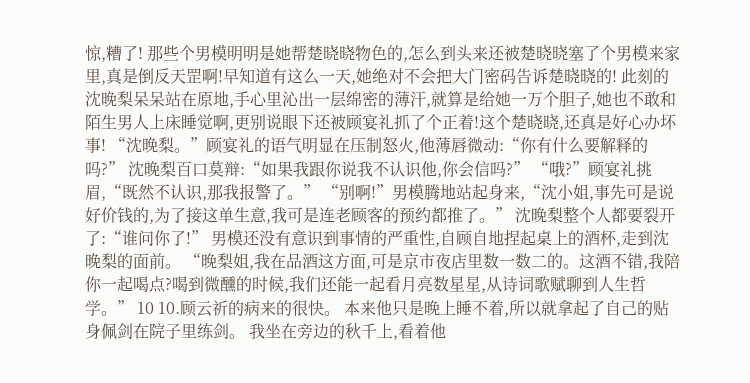惊,糟了! 那些个男模明明是她帮楚晓晓物色的,怎么到头来还被楚晓晓塞了个男模来家里,真是倒反天罡啊!早知道有这么一天,她绝对不会把大门密码告诉楚晓晓的! 此刻的沈晚梨呆呆站在原地,手心里沁出一层绵密的薄汗,就算是给她一万个胆子,她也不敢和陌生男人上床睡觉啊,更别说眼下还被顾宴礼抓了个正着!这个楚晓晓,还真是好心办坏事! “沈晚梨。”顾宴礼的语气明显在压制怒火,他薄唇微动:“你有什么要解释的吗?” 沈晚梨百口莫辩:“如果我跟你说我不认识他,你会信吗?” “哦?”顾宴礼挑眉,“既然不认识,那我报警了。” “别啊!”男模腾地站起身来,“沈小姐,事先可是说好价钱的,为了接这单生意,我可是连老顾客的预约都推了。” 沈晚梨整个人都要裂开了:“谁问你了!” 男模还没有意识到事情的严重性,自顾自地捏起桌上的酒杯,走到沈晚梨的面前。 “晚梨姐,我在品酒这方面,可是京市夜店里数一数二的。这酒不错,我陪你一起喝点?喝到微醺的时候,我们还能一起看月亮数星星,从诗词歌赋聊到人生哲学。” 10 10.顾云祈的病来的很快。 本来他只是晚上睡不着,所以就拿起了自己的贴身佩剑在院子里练剑。 我坐在旁边的秋千上,看着他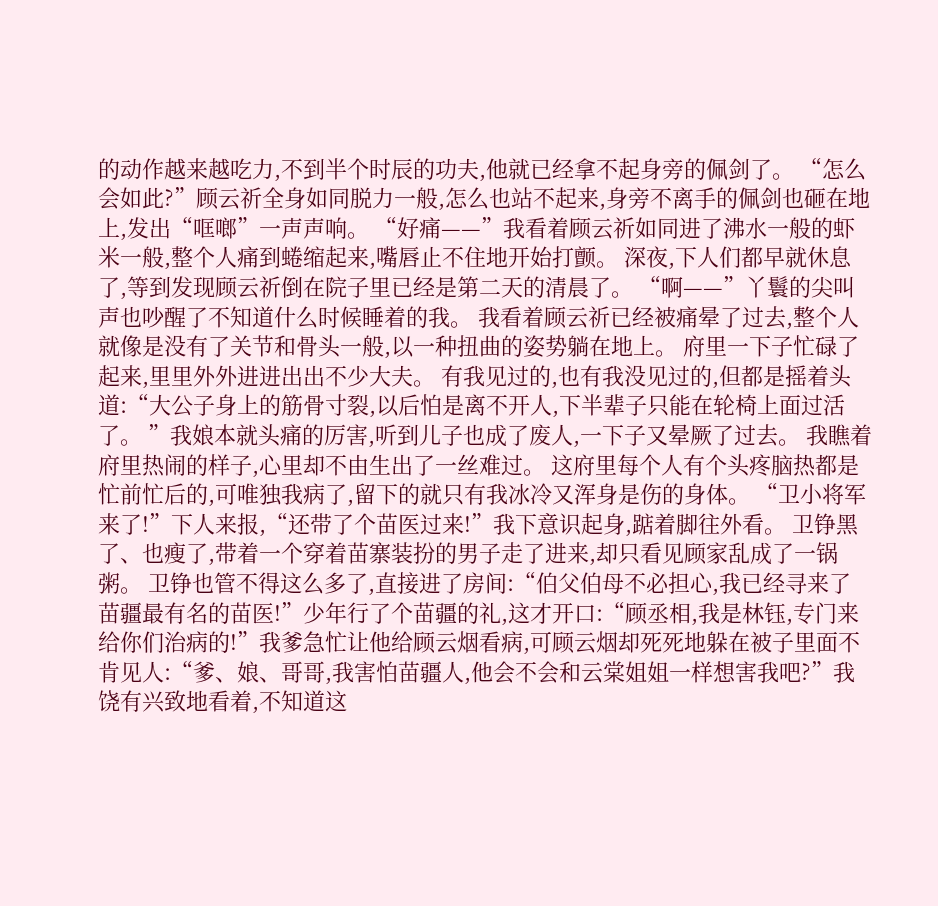的动作越来越吃力,不到半个时辰的功夫,他就已经拿不起身旁的佩剑了。 “怎么会如此?”顾云祈全身如同脱力一般,怎么也站不起来,身旁不离手的佩剑也砸在地上,发出“哐啷”一声声响。 “好痛——”我看着顾云祈如同进了沸水一般的虾米一般,整个人痛到蜷缩起来,嘴唇止不住地开始打颤。 深夜,下人们都早就休息了,等到发现顾云祈倒在院子里已经是第二天的清晨了。 “啊——”丫鬟的尖叫声也吵醒了不知道什么时候睡着的我。 我看着顾云祈已经被痛晕了过去,整个人就像是没有了关节和骨头一般,以一种扭曲的姿势躺在地上。 府里一下子忙碌了起来,里里外外进进出出不少大夫。 有我见过的,也有我没见过的,但都是摇着头道:“大公子身上的筋骨寸裂,以后怕是离不开人,下半辈子只能在轮椅上面过活了。 ”我娘本就头痛的厉害,听到儿子也成了废人,一下子又晕厥了过去。 我瞧着府里热闹的样子,心里却不由生出了一丝难过。 这府里每个人有个头疼脑热都是忙前忙后的,可唯独我病了,留下的就只有我冰冷又浑身是伤的身体。 “卫小将军来了!”下人来报,“还带了个苗医过来!”我下意识起身,踮着脚往外看。 卫铮黑了、也瘦了,带着一个穿着苗寨装扮的男子走了进来,却只看见顾家乱成了一锅粥。 卫铮也管不得这么多了,直接进了房间:“伯父伯母不必担心,我已经寻来了苗疆最有名的苗医!”少年行了个苗疆的礼,这才开口:“顾丞相,我是林钰,专门来给你们治病的!”我爹急忙让他给顾云烟看病,可顾云烟却死死地躲在被子里面不肯见人:“爹、娘、哥哥,我害怕苗疆人,他会不会和云棠姐姐一样想害我吧?”我饶有兴致地看着,不知道这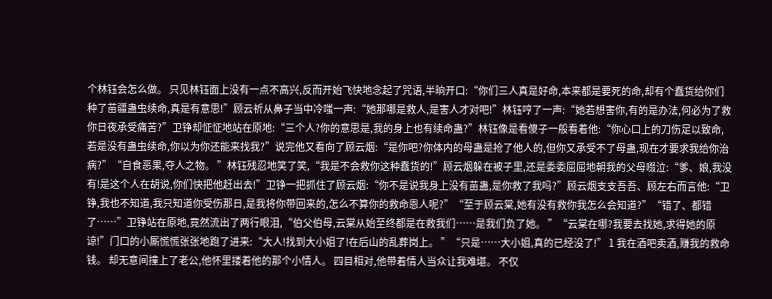个林钰会怎么做。 只见林钰面上没有一点不高兴,反而开始飞快地念起了咒语,半晌开口:“你们三人真是好命,本来都是要死的命,却有个蠢货给你们种了苗疆蛊虫续命,真是有意思!”顾云祈从鼻子当中冷嗤一声:“她那哪是救人,是害人才对吧!”林钰哼了一声:“她若想害你,有的是办法,何必为了救你日夜承受痛苦?”卫铮却怔怔地站在原地:“三个人?你的意思是,我的身上也有续命蛊?”林钰像是看傻子一般看着他:“你心口上的刀伤足以致命,若是没有蛊虫续命,你以为你还能来找我?”说完他又看向了顾云烟:“是你吧?你体内的母蛊是抢了他人的,但你又承受不了母蛊,现在才要求我给你治病?”“自食恶果,夺人之物。 ”林钰残忍地笑了笑,“我是不会救你这种蠢货的!”顾云烟躲在被子里,还是委委屈屈地朝我的父母啜泣:“爹、娘,我没有!是这个人在胡说,你们快把他赶出去!”卫铮一把抓住了顾云烟:“你不是说我身上没有苗蛊,是你救了我吗?”顾云烟支支吾吾、顾左右而言他:“卫铮,我也不知道,我只知道你受伤那日,是我将你带回来的,怎么不算你的救命恩人呢?”“至于顾云棠,她有没有救你我怎么会知道?”“错了、都错了……”卫铮站在原地,竟然流出了两行眼泪,“伯父伯母,云棠从始至终都是在救我们……是我们负了她。 ”“云棠在哪?我要去找她,求得她的原谅!”门口的小厮慌慌张张地跑了进来:“大人!找到大小姐了!在后山的乱葬岗上。 ”“只是……大小姐,真的已经没了!” 1 我在酒吧卖酒,赚我的救命钱。 却无意间撞上了老公,他怀里搂着他的那个小情人。 四目相对,他带着情人当众让我难堪。 不仅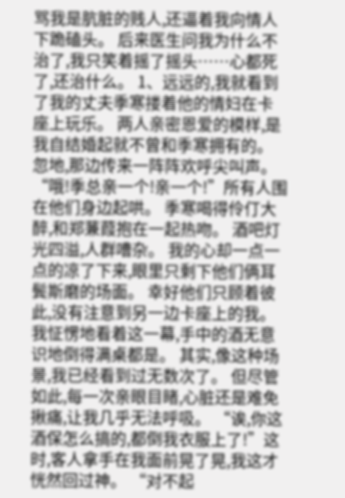骂我是肮脏的贱人,还逼着我向情人下跪磕头。 后来医生问我为什么不治了,我只笑着摇了摇头……心都死了,还治什么。 1、远远的,我就看到了我的丈夫季寒搂着他的情妇在卡座上玩乐。 两人亲密恩爱的模样,是我自结婚起就不曾和季寒拥有的。 忽地,那边传来一阵阵欢呼尖叫声。 “哦!季总亲一个!亲一个!”所有人围在他们身边起哄。 季寒喝得伶仃大醉,和郑蒹葭抱在一起热吻。 酒吧灯光四溢,人群嘈杂。 我的心却一点一点的凉了下来,眼里只剩下他们俩耳鬓斯磨的场面。 幸好他们只顾着彼此,没有注意到另一边卡座上的我。 我怔愣地看着这一幕,手中的酒无意识地倒得满桌都是。 其实,像这种场景,我已经看到过无数次了。 但尽管如此,每一次亲眼目睹,心脏还是难免揪痛,让我几乎无法呼吸。 “诶,你这酒保怎么搞的,都倒我衣服上了!”这时,客人拿手在我面前晃了晃,我这才恍然回过神。 “对不起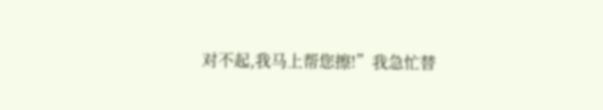对不起,我马上帮您擦!”我急忙替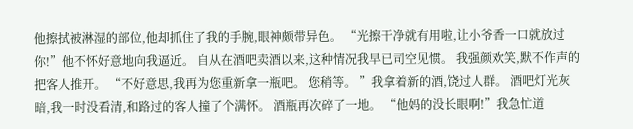他擦拭被淋湿的部位,他却抓住了我的手腕,眼神颇带异色。 “光擦干净就有用啦,让小爷香一口就放过你!”他不怀好意地向我逼近。 自从在酒吧卖酒以来,这种情况我早已司空见惯。 我强颜欢笑,默不作声的把客人推开。 “不好意思,我再为您重新拿一瓶吧。 您稍等。 ”我拿着新的酒,饶过人群。 酒吧灯光灰暗,我一时没看清,和路过的客人撞了个满怀。 酒瓶再次碎了一地。 “他妈的没长眼啊!”我急忙道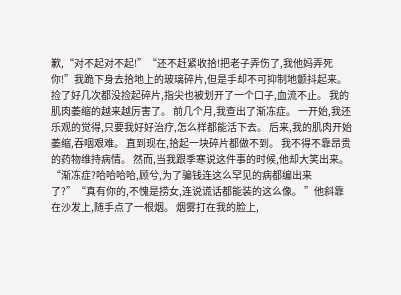歉,“对不起对不起!”“还不赶紧收拾!把老子弄伤了,我他妈弄死你!”我跪下身去拾地上的玻璃碎片,但是手却不可抑制地颤抖起来。 捡了好几次都没捡起碎片,指尖也被划开了一个口子,血流不止。 我的肌肉萎缩的越来越厉害了。 前几个月,我查出了渐冻症。 一开始,我还乐观的觉得,只要我好好治疗,怎么样都能活下去。 后来,我的肌肉开始萎缩,吞咽艰难。 直到现在,拾起一块碎片都做不到。 我不得不靠昂贵的药物维持病情。 然而,当我跟季寒说这件事的时候,他却大笑出来。 “渐冻症?哈哈哈哈,顾兮,为了骗钱连这么罕见的病都编出来了?”“真有你的,不愧是捞女,连说谎话都能装的这么像。 ”他斜靠在沙发上,随手点了一根烟。 烟雾打在我的脸上,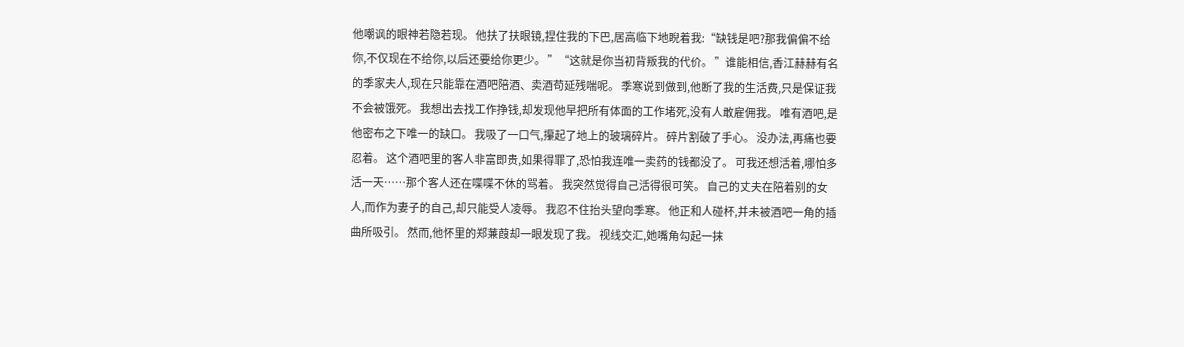他嘲讽的眼神若隐若现。 他扶了扶眼镜,捏住我的下巴,居高临下地睨着我:“缺钱是吧?那我偏偏不给你,不仅现在不给你,以后还要给你更少。 ”“这就是你当初背叛我的代价。 ”谁能相信,香江赫赫有名的季家夫人,现在只能靠在酒吧陪酒、卖酒苟延残喘呢。 季寒说到做到,他断了我的生活费,只是保证我不会被饿死。 我想出去找工作挣钱,却发现他早把所有体面的工作堵死,没有人敢雇佣我。 唯有酒吧,是他密布之下唯一的缺口。 我吸了一口气,攥起了地上的玻璃碎片。 碎片割破了手心。 没办法,再痛也要忍着。 这个酒吧里的客人非富即贵,如果得罪了,恐怕我连唯一卖药的钱都没了。 可我还想活着,哪怕多活一天……那个客人还在喋喋不休的骂着。 我突然觉得自己活得很可笑。 自己的丈夫在陪着别的女人,而作为妻子的自己,却只能受人凌辱。 我忍不住抬头望向季寒。 他正和人碰杯,并未被酒吧一角的插曲所吸引。 然而,他怀里的郑蒹葭却一眼发现了我。 视线交汇,她嘴角勾起一抹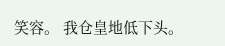笑容。 我仓皇地低下头。